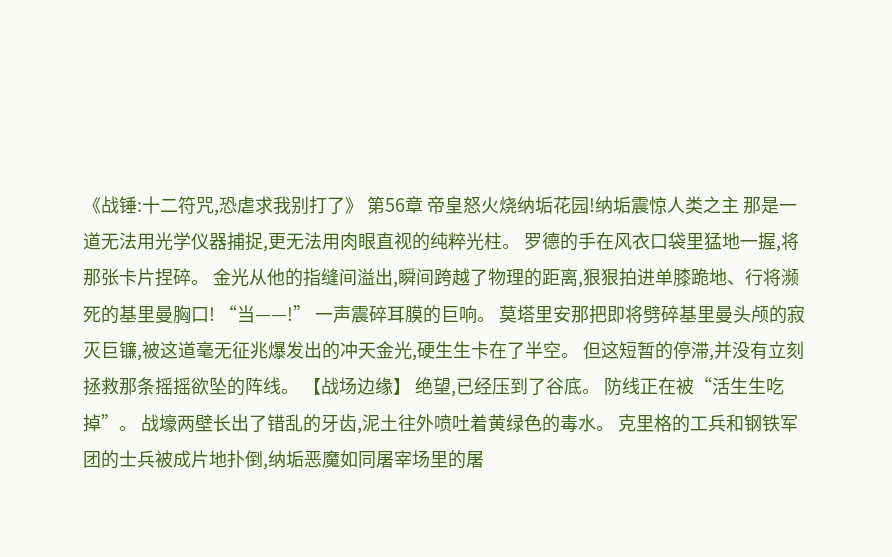《战锤:十二符咒,恐虐求我别打了》 第56章 帝皇怒火烧纳垢花园!纳垢震惊人类之主 那是一道无法用光学仪器捕捉,更无法用肉眼直视的纯粹光柱。 罗德的手在风衣口袋里猛地一握,将那张卡片捏碎。 金光从他的指缝间溢出,瞬间跨越了物理的距离,狠狠拍进单膝跪地、行将濒死的基里曼胸口! “当——!” 一声震碎耳膜的巨响。 莫塔里安那把即将劈碎基里曼头颅的寂灭巨镰,被这道毫无征兆爆发出的冲天金光,硬生生卡在了半空。 但这短暂的停滞,并没有立刻拯救那条摇摇欲坠的阵线。 【战场边缘】 绝望,已经压到了谷底。 防线正在被“活生生吃掉”。 战壕两壁长出了错乱的牙齿,泥土往外喷吐着黄绿色的毒水。 克里格的工兵和钢铁军团的士兵被成片地扑倒,纳垢恶魔如同屠宰场里的屠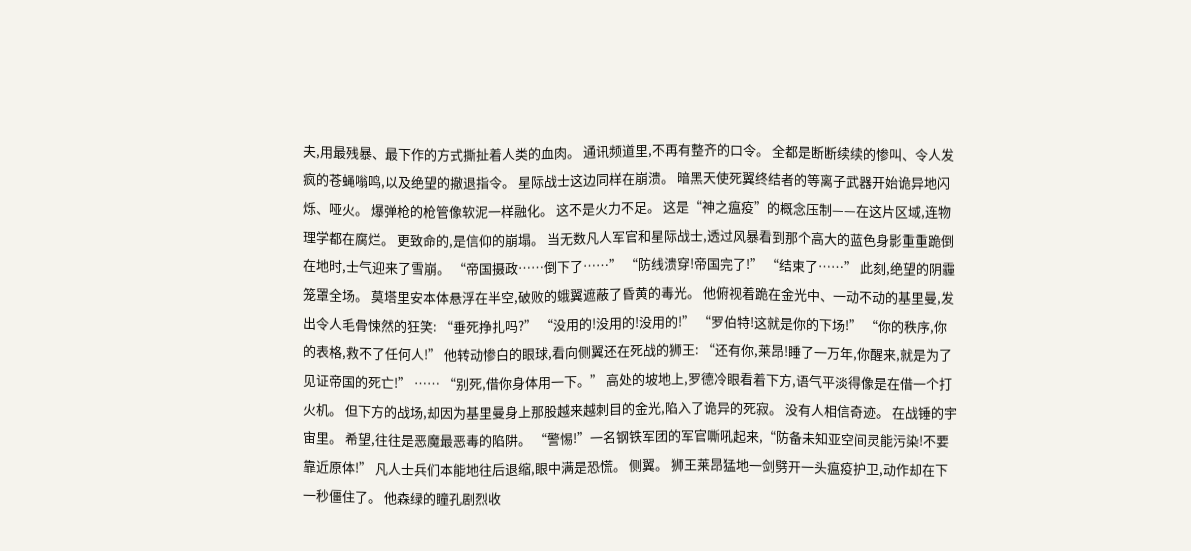夫,用最残暴、最下作的方式撕扯着人类的血肉。 通讯频道里,不再有整齐的口令。 全都是断断续续的惨叫、令人发疯的苍蝇嗡鸣,以及绝望的撤退指令。 星际战士这边同样在崩溃。 暗黑天使死翼终结者的等离子武器开始诡异地闪烁、哑火。 爆弹枪的枪管像软泥一样融化。 这不是火力不足。 这是“神之瘟疫”的概念压制——在这片区域,连物理学都在腐烂。 更致命的,是信仰的崩塌。 当无数凡人军官和星际战士,透过风暴看到那个高大的蓝色身影重重跪倒在地时,士气迎来了雪崩。 “帝国摄政……倒下了……” “防线溃穿!帝国完了!” “结束了……” 此刻,绝望的阴霾笼罩全场。 莫塔里安本体悬浮在半空,破败的蛾翼遮蔽了昏黄的毒光。 他俯视着跪在金光中、一动不动的基里曼,发出令人毛骨悚然的狂笑: “垂死挣扎吗?” “没用的!没用的!没用的!” “罗伯特!这就是你的下场!” “你的秩序,你的表格,救不了任何人!” 他转动惨白的眼球,看向侧翼还在死战的狮王: “还有你,莱昂!睡了一万年,你醒来,就是为了见证帝国的死亡!” …… “别死,借你身体用一下。” 高处的坡地上,罗德冷眼看着下方,语气平淡得像是在借一个打火机。 但下方的战场,却因为基里曼身上那股越来越刺目的金光,陷入了诡异的死寂。 没有人相信奇迹。 在战锤的宇宙里。 希望,往往是恶魔最恶毒的陷阱。 “警惕!”一名钢铁军团的军官嘶吼起来,“防备未知亚空间灵能污染!不要靠近原体!” 凡人士兵们本能地往后退缩,眼中满是恐慌。 侧翼。 狮王莱昂猛地一剑劈开一头瘟疫护卫,动作却在下一秒僵住了。 他森绿的瞳孔剧烈收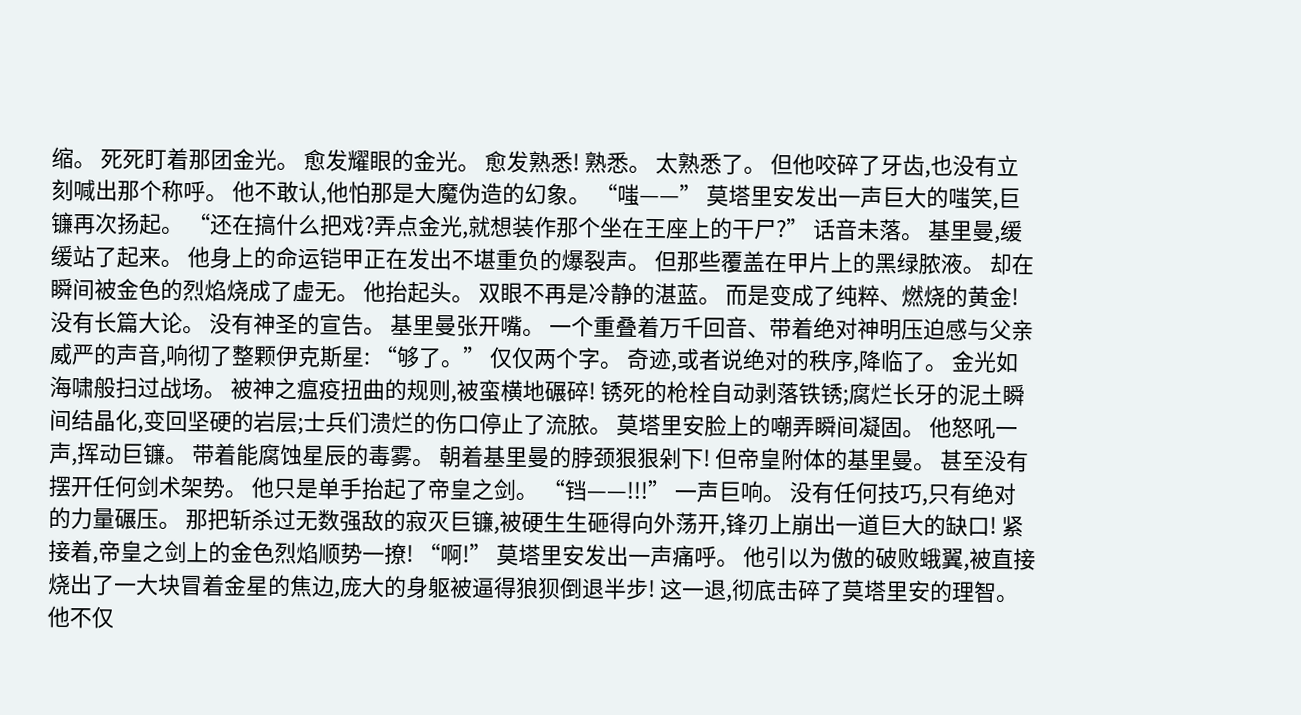缩。 死死盯着那团金光。 愈发耀眼的金光。 愈发熟悉! 熟悉。 太熟悉了。 但他咬碎了牙齿,也没有立刻喊出那个称呼。 他不敢认,他怕那是大魔伪造的幻象。 “嗤——” 莫塔里安发出一声巨大的嗤笑,巨镰再次扬起。 “还在搞什么把戏?弄点金光,就想装作那个坐在王座上的干尸?” 话音未落。 基里曼,缓缓站了起来。 他身上的命运铠甲正在发出不堪重负的爆裂声。 但那些覆盖在甲片上的黑绿脓液。 却在瞬间被金色的烈焰烧成了虚无。 他抬起头。 双眼不再是冷静的湛蓝。 而是变成了纯粹、燃烧的黄金! 没有长篇大论。 没有神圣的宣告。 基里曼张开嘴。 一个重叠着万千回音、带着绝对神明压迫感与父亲威严的声音,响彻了整颗伊克斯星: “够了。” 仅仅两个字。 奇迹,或者说绝对的秩序,降临了。 金光如海啸般扫过战场。 被神之瘟疫扭曲的规则,被蛮横地碾碎! 锈死的枪栓自动剥落铁锈;腐烂长牙的泥土瞬间结晶化,变回坚硬的岩层;士兵们溃烂的伤口停止了流脓。 莫塔里安脸上的嘲弄瞬间凝固。 他怒吼一声,挥动巨镰。 带着能腐蚀星辰的毒雾。 朝着基里曼的脖颈狠狠剁下! 但帝皇附体的基里曼。 甚至没有摆开任何剑术架势。 他只是单手抬起了帝皇之剑。 “铛——!!!” 一声巨响。 没有任何技巧,只有绝对的力量碾压。 那把斩杀过无数强敌的寂灭巨镰,被硬生生砸得向外荡开,锋刃上崩出一道巨大的缺口! 紧接着,帝皇之剑上的金色烈焰顺势一撩! “啊!” 莫塔里安发出一声痛呼。 他引以为傲的破败蛾翼,被直接烧出了一大块冒着金星的焦边,庞大的身躯被逼得狼狈倒退半步! 这一退,彻底击碎了莫塔里安的理智。 他不仅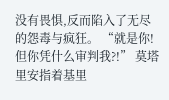没有畏惧,反而陷入了无尽的怨毒与疯狂。 “就是你!但你凭什么审判我?!” 莫塔里安指着基里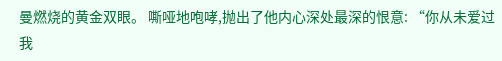曼燃烧的黄金双眼。 嘶哑地咆哮,抛出了他内心深处最深的恨意: “你从未爱过我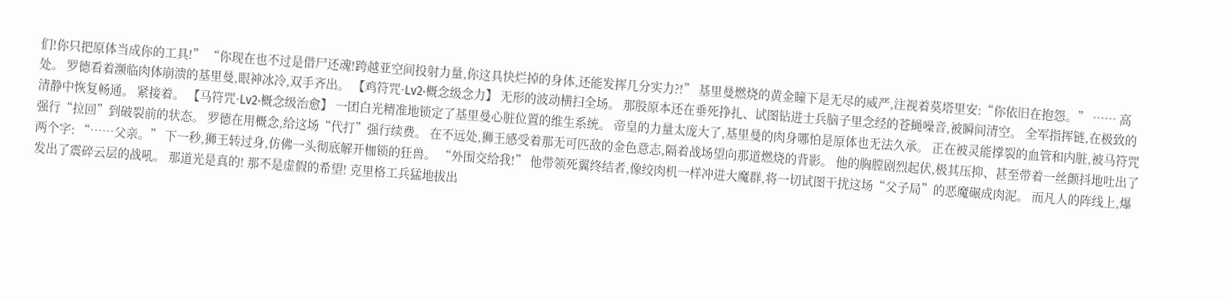们!你只把原体当成你的工具!” “你现在也不过是借尸还魂!跨越亚空间投射力量,你这具快烂掉的身体,还能发挥几分实力?!” 基里曼燃烧的黄金瞳下是无尽的威严,注视着莫塔里安:“你依旧在抱怨。” …… 高处。 罗德看着濒临肉体崩溃的基里曼,眼神冰冷,双手齐出。 【鸡符咒·Lv2·概念级念力】 无形的波动横扫全场。 那股原本还在垂死挣扎、试图钻进士兵脑子里念经的苍蝇噪音,被瞬间清空。 全军指挥链,在极致的清静中恢复畅通。 紧接着。 【马符咒·Lv2·概念级治愈】 一团白光精准地锁定了基里曼心脏位置的维生系统。 帝皇的力量太庞大了,基里曼的肉身哪怕是原体也无法久承。 正在被灵能撑裂的血管和内脏,被马符咒强行“拉回”到破裂前的状态。 罗德在用概念,给这场“代打”强行续费。 在不远处,狮王感受着那无可匹敌的金色意志,隔着战场望向那道燃烧的背影。 他的胸膛剧烈起伏,极其压抑、甚至带着一丝颤抖地吐出了两个字: “……父亲。” 下一秒,狮王转过身,仿佛一头彻底解开枷锁的狂兽。 “外围交给我!” 他带领死翼终结者,像绞肉机一样冲进大魔群,将一切试图干扰这场“父子局”的恶魔碾成肉泥。 而凡人的阵线上,爆发出了震碎云层的战吼。 那道光是真的! 那不是虚假的希望! 克里格工兵猛地拔出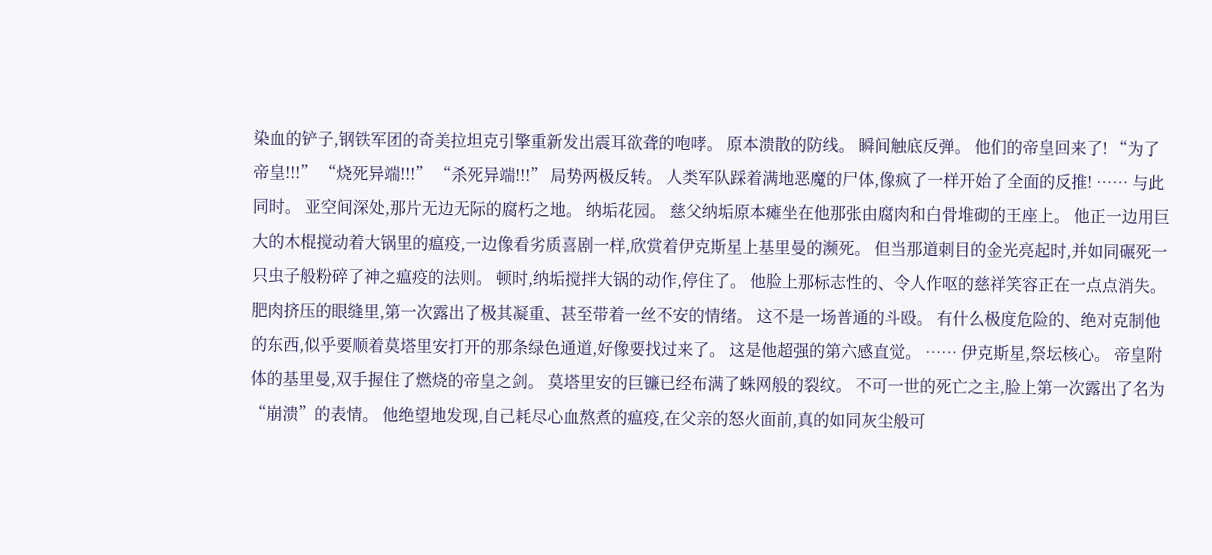染血的铲子,钢铁军团的奇美拉坦克引擎重新发出震耳欲聋的咆哮。 原本溃散的防线。 瞬间触底反弹。 他们的帝皇回来了! “为了帝皇!!!” “烧死异端!!!” “杀死异端!!!” 局势两极反转。 人类军队踩着满地恶魔的尸体,像疯了一样开始了全面的反推! …… 与此同时。 亚空间深处,那片无边无际的腐朽之地。 纳垢花园。 慈父纳垢原本瘫坐在他那张由腐肉和白骨堆砌的王座上。 他正一边用巨大的木棍搅动着大锅里的瘟疫,一边像看劣质喜剧一样,欣赏着伊克斯星上基里曼的濒死。 但当那道刺目的金光亮起时,并如同碾死一只虫子般粉碎了神之瘟疫的法则。 顿时,纳垢搅拌大锅的动作,停住了。 他脸上那标志性的、令人作呕的慈祥笑容正在一点点消失。 肥肉挤压的眼缝里,第一次露出了极其凝重、甚至带着一丝不安的情绪。 这不是一场普通的斗殴。 有什么极度危险的、绝对克制他的东西,似乎要顺着莫塔里安打开的那条绿色通道,好像要找过来了。 这是他超强的第六感直觉。 …… 伊克斯星,祭坛核心。 帝皇附体的基里曼,双手握住了燃烧的帝皇之剑。 莫塔里安的巨镰已经布满了蛛网般的裂纹。 不可一世的死亡之主,脸上第一次露出了名为“崩溃”的表情。 他绝望地发现,自己耗尽心血熬煮的瘟疫,在父亲的怒火面前,真的如同灰尘般可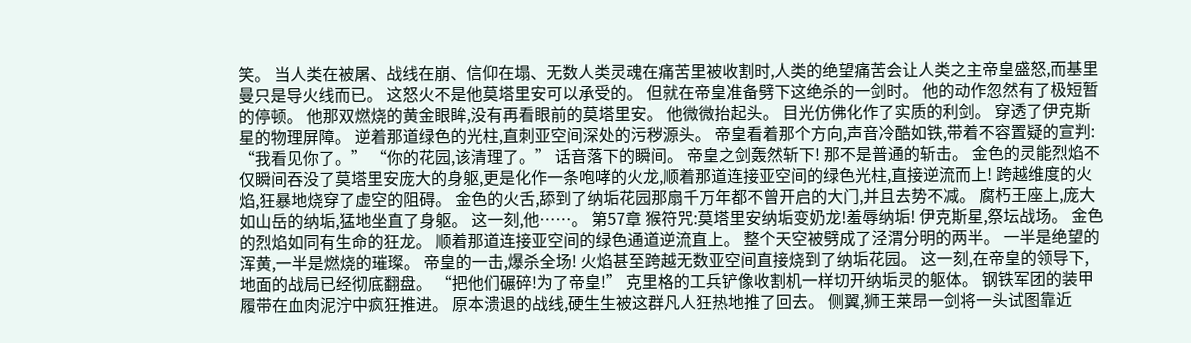笑。 当人类在被屠、战线在崩、信仰在塌、无数人类灵魂在痛苦里被收割时,人类的绝望痛苦会让人类之主帝皇盛怒,而基里曼只是导火线而已。 这怒火不是他莫塔里安可以承受的。 但就在帝皇准备劈下这绝杀的一剑时。 他的动作忽然有了极短暂的停顿。 他那双燃烧的黄金眼眸,没有再看眼前的莫塔里安。 他微微抬起头。 目光仿佛化作了实质的利剑。 穿透了伊克斯星的物理屏障。 逆着那道绿色的光柱,直刺亚空间深处的污秽源头。 帝皇看着那个方向,声音冷酷如铁,带着不容置疑的宣判: “我看见你了。” “你的花园,该清理了。” 话音落下的瞬间。 帝皇之剑轰然斩下! 那不是普通的斩击。 金色的灵能烈焰不仅瞬间吞没了莫塔里安庞大的身躯,更是化作一条咆哮的火龙,顺着那道连接亚空间的绿色光柱,直接逆流而上! 跨越维度的火焰,狂暴地烧穿了虚空的阻碍。 金色的火舌,舔到了纳垢花园那扇千万年都不曾开启的大门,并且去势不减。 腐朽王座上,庞大如山岳的纳垢,猛地坐直了身躯。 这一刻,他……。 第57章 猴符咒:莫塔里安纳垢变奶龙!羞辱纳垢! 伊克斯星,祭坛战场。 金色的烈焰如同有生命的狂龙。 顺着那道连接亚空间的绿色通道逆流直上。 整个天空被劈成了泾渭分明的两半。 一半是绝望的浑黄,一半是燃烧的璀璨。 帝皇的一击,爆杀全场! 火焰甚至跨越无数亚空间直接烧到了纳垢花园。 这一刻,在帝皇的领导下,地面的战局已经彻底翻盘。 “把他们碾碎!为了帝皇!” 克里格的工兵铲像收割机一样切开纳垢灵的躯体。 钢铁军团的装甲履带在血肉泥泞中疯狂推进。 原本溃退的战线,硬生生被这群凡人狂热地推了回去。 侧翼,狮王莱昂一剑将一头试图靠近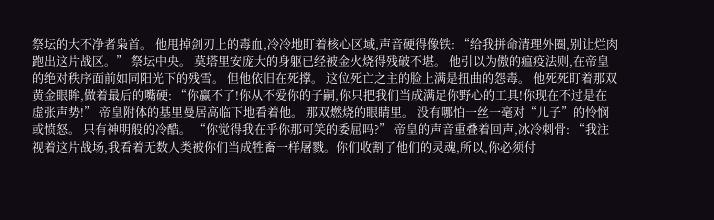祭坛的大不净者枭首。 他甩掉剑刃上的毒血,冷冷地盯着核心区域,声音硬得像铁: “给我拼命清理外圈,别让烂肉跑出这片战区。” 祭坛中央。 莫塔里安庞大的身躯已经被金火烧得残破不堪。 他引以为傲的瘟疫法则,在帝皇的绝对秩序面前如同阳光下的残雪。 但他依旧在死撑。 这位死亡之主的脸上满是扭曲的怨毒。 他死死盯着那双黄金眼眸,做着最后的嘴硬: “你赢不了!你从不爱你的子嗣,你只把我们当成满足你野心的工具!你现在不过是在虚张声势!” 帝皇附体的基里曼居高临下地看着他。 那双燃烧的眼睛里。 没有哪怕一丝一毫对“儿子”的怜悯或愤怒。 只有神明般的冷酷。 “你觉得我在乎你那可笑的委屈吗?” 帝皇的声音重叠着回声,冰冷刺骨: “我注视着这片战场,我看着无数人类被你们当成牲畜一样屠戮。你们收割了他们的灵魂,所以,你必须付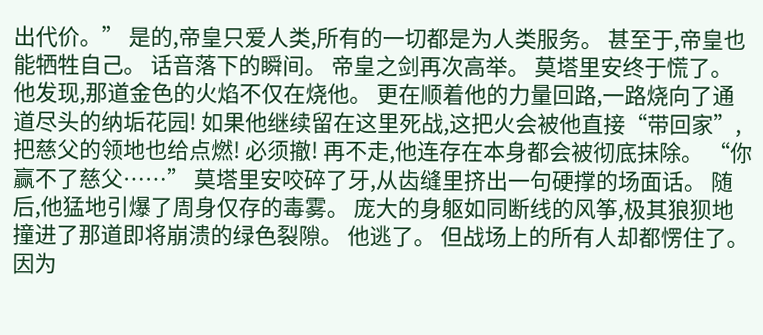出代价。” 是的,帝皇只爱人类,所有的一切都是为人类服务。 甚至于,帝皇也能牺牲自己。 话音落下的瞬间。 帝皇之剑再次高举。 莫塔里安终于慌了。 他发现,那道金色的火焰不仅在烧他。 更在顺着他的力量回路,一路烧向了通道尽头的纳垢花园! 如果他继续留在这里死战,这把火会被他直接“带回家”,把慈父的领地也给点燃! 必须撤! 再不走,他连存在本身都会被彻底抹除。 “你赢不了慈父……” 莫塔里安咬碎了牙,从齿缝里挤出一句硬撑的场面话。 随后,他猛地引爆了周身仅存的毒雾。 庞大的身躯如同断线的风筝,极其狼狈地撞进了那道即将崩溃的绿色裂隙。 他逃了。 但战场上的所有人却都愣住了。 因为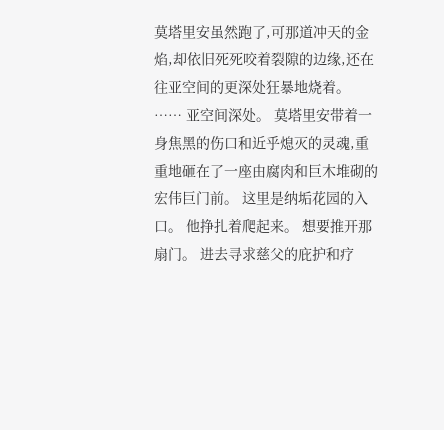莫塔里安虽然跑了,可那道冲天的金焰,却依旧死死咬着裂隙的边缘,还在往亚空间的更深处狂暴地烧着。 …… 亚空间深处。 莫塔里安带着一身焦黑的伤口和近乎熄灭的灵魂,重重地砸在了一座由腐肉和巨木堆砌的宏伟巨门前。 这里是纳垢花园的入口。 他挣扎着爬起来。 想要推开那扇门。 进去寻求慈父的庇护和疗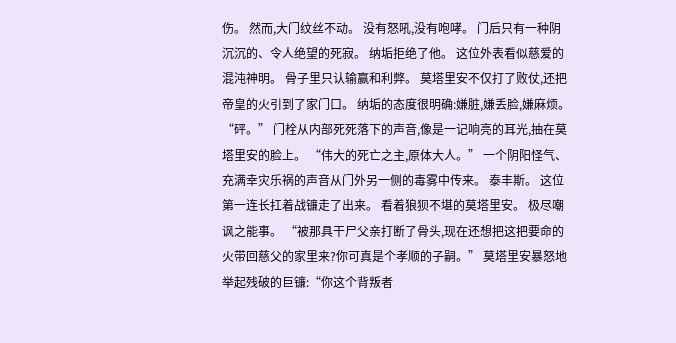伤。 然而,大门纹丝不动。 没有怒吼,没有咆哮。 门后只有一种阴沉沉的、令人绝望的死寂。 纳垢拒绝了他。 这位外表看似慈爱的混沌神明。 骨子里只认输赢和利弊。 莫塔里安不仅打了败仗,还把帝皇的火引到了家门口。 纳垢的态度很明确:嫌脏,嫌丢脸,嫌麻烦。 “砰。” 门栓从内部死死落下的声音,像是一记响亮的耳光,抽在莫塔里安的脸上。 “伟大的死亡之主,原体大人。” 一个阴阳怪气、充满幸灾乐祸的声音从门外另一侧的毒雾中传来。 泰丰斯。 这位第一连长扛着战镰走了出来。 看着狼狈不堪的莫塔里安。 极尽嘲讽之能事。 “被那具干尸父亲打断了骨头,现在还想把这把要命的火带回慈父的家里来?你可真是个孝顺的子嗣。” 莫塔里安暴怒地举起残破的巨镰:“你这个背叛者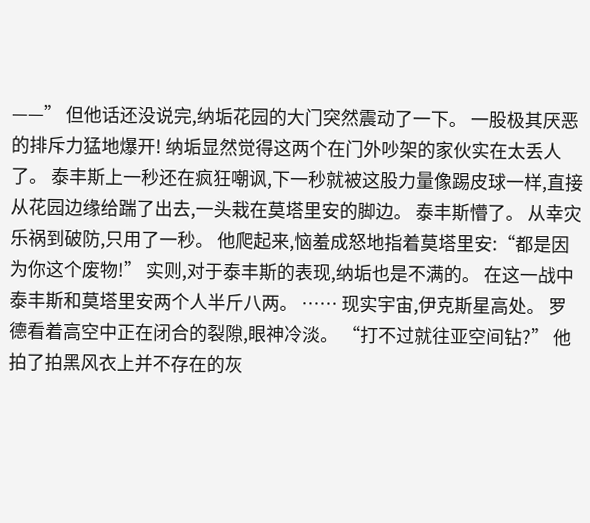——” 但他话还没说完,纳垢花园的大门突然震动了一下。 一股极其厌恶的排斥力猛地爆开! 纳垢显然觉得这两个在门外吵架的家伙实在太丢人了。 泰丰斯上一秒还在疯狂嘲讽,下一秒就被这股力量像踢皮球一样,直接从花园边缘给踹了出去,一头栽在莫塔里安的脚边。 泰丰斯懵了。 从幸灾乐祸到破防,只用了一秒。 他爬起来,恼羞成怒地指着莫塔里安:“都是因为你这个废物!” 实则,对于泰丰斯的表现,纳垢也是不满的。 在这一战中泰丰斯和莫塔里安两个人半斤八两。 …… 现实宇宙,伊克斯星高处。 罗德看着高空中正在闭合的裂隙,眼神冷淡。 “打不过就往亚空间钻?” 他拍了拍黑风衣上并不存在的灰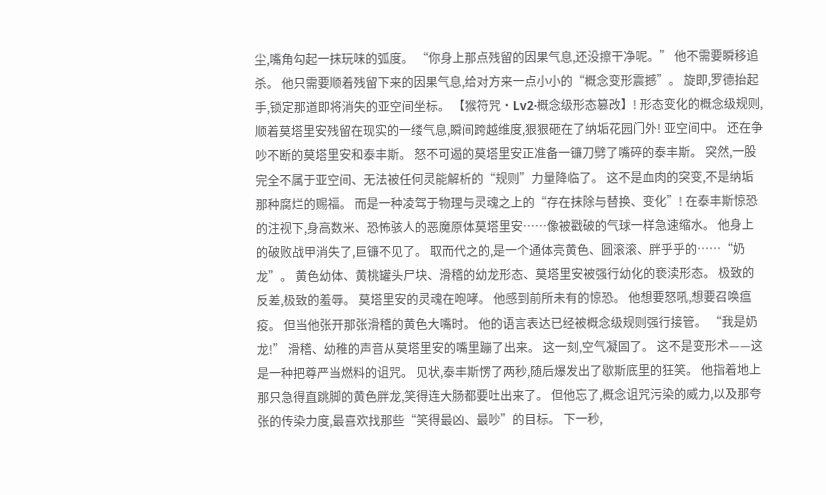尘,嘴角勾起一抹玩味的弧度。 “你身上那点残留的因果气息,还没擦干净呢。” 他不需要瞬移追杀。 他只需要顺着残留下来的因果气息,给对方来一点小小的“概念变形震撼”。 旋即,罗德抬起手,锁定那道即将消失的亚空间坐标。 【猴符咒·Lv2·概念级形态篡改】! 形态变化的概念级规则,顺着莫塔里安残留在现实的一缕气息,瞬间跨越维度,狠狠砸在了纳垢花园门外! 亚空间中。 还在争吵不断的莫塔里安和泰丰斯。 怒不可遏的莫塔里安正准备一镰刀劈了嘴碎的泰丰斯。 突然,一股完全不属于亚空间、无法被任何灵能解析的“规则”力量降临了。 这不是血肉的突变,不是纳垢那种腐烂的赐福。 而是一种凌驾于物理与灵魂之上的“存在抹除与替换、变化”! 在泰丰斯惊恐的注视下,身高数米、恐怖骇人的恶魔原体莫塔里安……像被戳破的气球一样急速缩水。 他身上的破败战甲消失了,巨镰不见了。 取而代之的,是一个通体亮黄色、圆滚滚、胖乎乎的……“奶龙”。 黄色幼体、黄桃罐头尸块、滑稽的幼龙形态、莫塔里安被强行幼化的亵渎形态。 极致的反差,极致的羞辱。 莫塔里安的灵魂在咆哮。 他感到前所未有的惊恐。 他想要怒吼,想要召唤瘟疫。 但当他张开那张滑稽的黄色大嘴时。 他的语言表达已经被概念级规则强行接管。 “我是奶龙!” 滑稽、幼稚的声音从莫塔里安的嘴里蹦了出来。 这一刻,空气凝固了。 这不是变形术——这是一种把尊严当燃料的诅咒。 见状,泰丰斯愣了两秒,随后爆发出了歇斯底里的狂笑。 他指着地上那只急得直跳脚的黄色胖龙,笑得连大肠都要吐出来了。 但他忘了,概念诅咒污染的威力,以及那夸张的传染力度,最喜欢找那些“笑得最凶、最吵”的目标。 下一秒,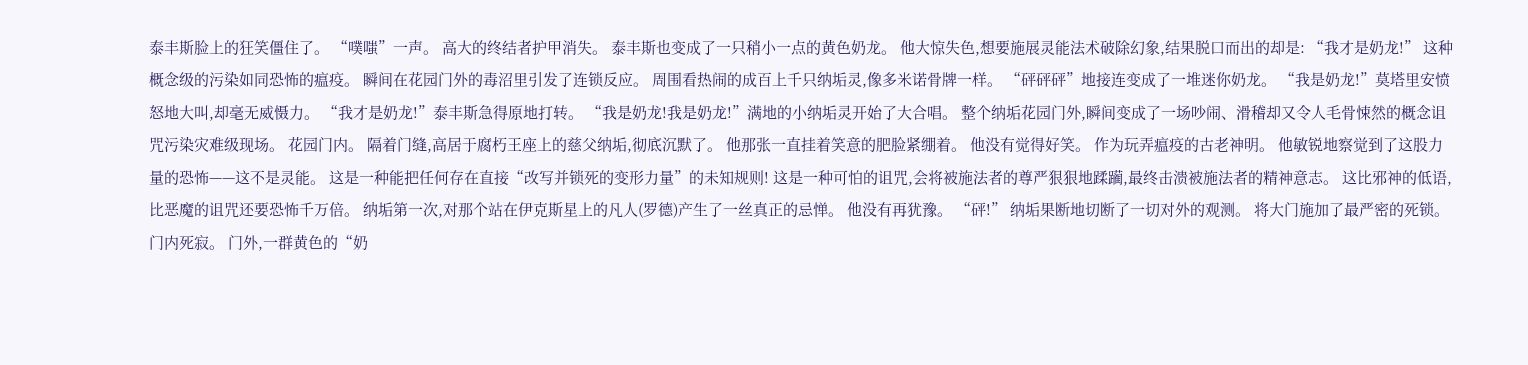泰丰斯脸上的狂笑僵住了。 “噗嗤”一声。 高大的终结者护甲消失。 泰丰斯也变成了一只稍小一点的黄色奶龙。 他大惊失色,想要施展灵能法术破除幻象,结果脱口而出的却是: “我才是奶龙!” 这种概念级的污染如同恐怖的瘟疫。 瞬间在花园门外的毒沼里引发了连锁反应。 周围看热闹的成百上千只纳垢灵,像多米诺骨牌一样。 “砰砰砰”地接连变成了一堆迷你奶龙。 “我是奶龙!”莫塔里安愤怒地大叫,却毫无威慑力。 “我才是奶龙!”泰丰斯急得原地打转。 “我是奶龙!我是奶龙!”满地的小纳垢灵开始了大合唱。 整个纳垢花园门外,瞬间变成了一场吵闹、滑稽却又令人毛骨悚然的概念诅咒污染灾难级现场。 花园门内。 隔着门缝,高居于腐朽王座上的慈父纳垢,彻底沉默了。 他那张一直挂着笑意的肥脸紧绷着。 他没有觉得好笑。 作为玩弄瘟疫的古老神明。 他敏锐地察觉到了这股力量的恐怖——这不是灵能。 这是一种能把任何存在直接“改写并锁死的变形力量”的未知规则! 这是一种可怕的诅咒,会将被施法者的尊严狠狠地蹂躏,最终击溃被施法者的精神意志。 这比邪神的低语,比恶魔的诅咒还要恐怖千万倍。 纳垢第一次,对那个站在伊克斯星上的凡人(罗德)产生了一丝真正的忌惮。 他没有再犹豫。 “砰!” 纳垢果断地切断了一切对外的观测。 将大门施加了最严密的死锁。 门内死寂。 门外,一群黄色的“奶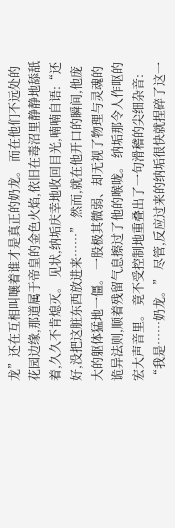龙”还在互相叫嚷着谁才是真正的奶龙。 而在他们不远处的花园边缘,那道属于帝皇的金色火焰,依旧在毒沼里静静地舔舐着,久久不肯熄灭。 见状,纳垢庆幸地收回目光,喃喃自语:“还好,没把这脏东西放进来……” 然而,就在他开口的瞬间,他庞大的躯体猛地一僵。 一股极其微弱、却无视了物理与灵魂的诡异法则,顺着残留气息擦过了他的喉咙。 纳垢那令人作呕的宏大声音里。 竟不受控制地重叠出了一句滑稽的尖细杂音: “我是……奶龙。” 尽管,反应过来的纳垢很快就捏碎了这一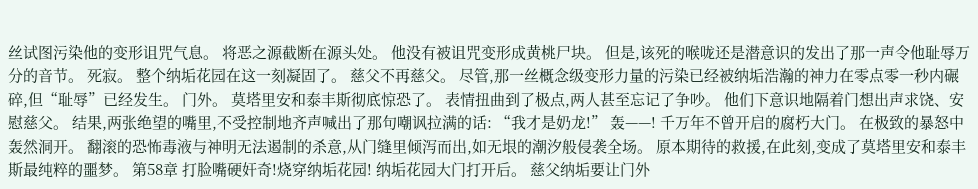丝试图污染他的变形诅咒气息。 将恶之源截断在源头处。 他没有被诅咒变形成黄桃尸块。 但是,该死的喉咙还是潜意识的发出了那一声令他耻辱万分的音节。 死寂。 整个纳垢花园在这一刻凝固了。 慈父不再慈父。 尽管,那一丝概念级变形力量的污染已经被纳垢浩瀚的神力在零点零一秒内碾碎,但“耻辱”已经发生。 门外。 莫塔里安和泰丰斯彻底惊恐了。 表情扭曲到了极点,两人甚至忘记了争吵。 他们下意识地隔着门想出声求饶、安慰慈父。 结果,两张绝望的嘴里,不受控制地齐声喊出了那句嘲讽拉满的话: “我才是奶龙!” 轰——! 千万年不曾开启的腐朽大门。 在极致的暴怒中轰然洞开。 翻滚的恐怖毒液与神明无法遏制的杀意,从门缝里倾泻而出,如无垠的潮汐般侵袭全场。 原本期待的救援,在此刻,变成了莫塔里安和泰丰斯最纯粹的噩梦。 第58章 打脸嘴硬奸奇!烧穿纳垢花园! 纳垢花园大门打开后。 慈父纳垢要让门外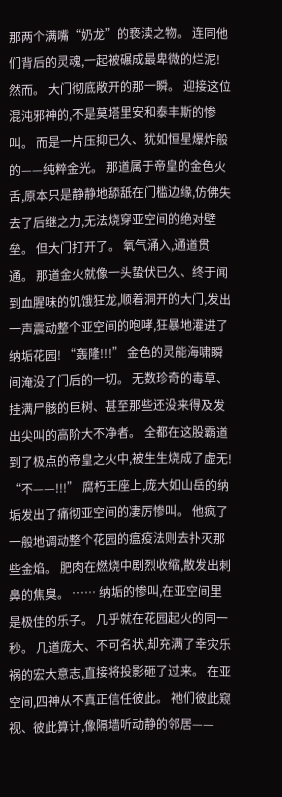那两个满嘴“奶龙”的亵渎之物。 连同他们背后的灵魂,一起被碾成最卑微的烂泥! 然而。 大门彻底敞开的那一瞬。 迎接这位混沌邪神的,不是莫塔里安和泰丰斯的惨叫。 而是一片压抑已久、犹如恒星爆炸般的——纯粹金光。 那道属于帝皇的金色火舌,原本只是静静地舔舐在门槛边缘,仿佛失去了后继之力,无法烧穿亚空间的绝对壁垒。 但大门打开了。 氧气涌入,通道贯通。 那道金火就像一头蛰伏已久、终于闻到血腥味的饥饿狂龙,顺着洞开的大门,发出一声震动整个亚空间的咆哮,狂暴地灌进了纳垢花园! “轰隆!!!” 金色的灵能海啸瞬间淹没了门后的一切。 无数珍奇的毒草、挂满尸骸的巨树、甚至那些还没来得及发出尖叫的高阶大不净者。 全都在这股霸道到了极点的帝皇之火中,被生生烧成了虚无! “不——!!!” 腐朽王座上,庞大如山岳的纳垢发出了痛彻亚空间的凄厉惨叫。 他疯了一般地调动整个花园的瘟疫法则去扑灭那些金焰。 肥肉在燃烧中剧烈收缩,散发出刺鼻的焦臭。 …… 纳垢的惨叫,在亚空间里是极佳的乐子。 几乎就在花园起火的同一秒。 几道庞大、不可名状,却充满了幸灾乐祸的宏大意志,直接将投影砸了过来。 在亚空间,四神从不真正信任彼此。 祂们彼此窥视、彼此算计,像隔墙听动静的邻居——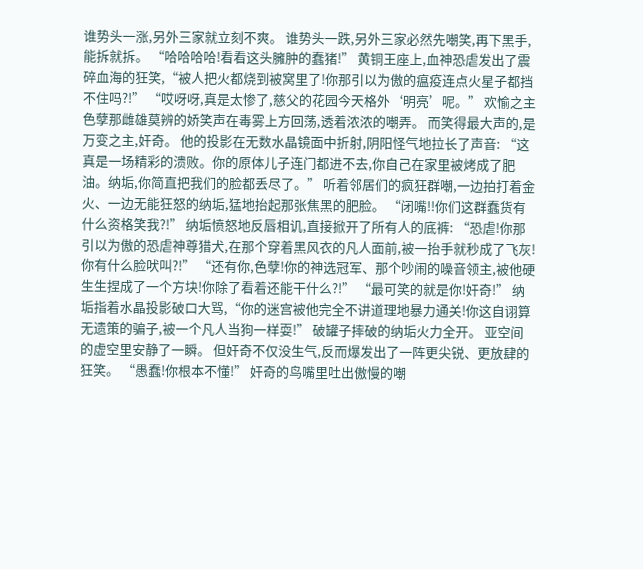谁势头一涨,另外三家就立刻不爽。 谁势头一跌,另外三家必然先嘲笑,再下黑手,能拆就拆。 “哈哈哈哈!看看这头臃肿的蠢猪!” 黄铜王座上,血神恐虐发出了震碎血海的狂笑,“被人把火都烧到被窝里了!你那引以为傲的瘟疫连点火星子都挡不住吗?!” “哎呀呀,真是太惨了,慈父的花园今天格外‘明亮’呢。” 欢愉之主色孽那雌雄莫辨的娇笑声在毒雾上方回荡,透着浓浓的嘲弄。 而笑得最大声的,是万变之主,奸奇。 他的投影在无数水晶镜面中折射,阴阳怪气地拉长了声音: “这真是一场精彩的溃败。你的原体儿子连门都进不去,你自己在家里被烤成了肥油。纳垢,你简直把我们的脸都丢尽了。” 听着邻居们的疯狂群嘲,一边拍打着金火、一边无能狂怒的纳垢,猛地抬起那张焦黑的肥脸。 “闭嘴!!你们这群蠢货有什么资格笑我?!” 纳垢愤怒地反唇相讥,直接掀开了所有人的底裤: “恐虐!你那引以为傲的恐虐神尊猎犬,在那个穿着黑风衣的凡人面前,被一抬手就秒成了飞灰!你有什么脸吠叫?!” “还有你,色孽!你的神选冠军、那个吵闹的噪音领主,被他硬生生捏成了一个方块!你除了看着还能干什么?!” “最可笑的就是你!奸奇!” 纳垢指着水晶投影破口大骂,“你的迷宫被他完全不讲道理地暴力通关!你这自诩算无遗策的骗子,被一个凡人当狗一样耍!” 破罐子摔破的纳垢火力全开。 亚空间的虚空里安静了一瞬。 但奸奇不仅没生气,反而爆发出了一阵更尖锐、更放肆的狂笑。 “愚蠢!你根本不懂!” 奸奇的鸟嘴里吐出傲慢的嘲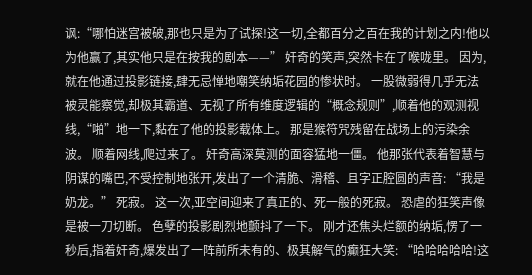讽:“哪怕迷宫被破,那也只是为了试探!这一切,全都百分之百在我的计划之内!他以为他赢了,其实他只是在按我的剧本——” 奸奇的笑声,突然卡在了喉咙里。 因为,就在他通过投影链接,肆无忌惮地嘲笑纳垢花园的惨状时。 一股微弱得几乎无法被灵能察觉,却极其霸道、无视了所有维度逻辑的“概念规则”,顺着他的观测视线,“啪”地一下,黏在了他的投影载体上。 那是猴符咒残留在战场上的污染余波。 顺着网线,爬过来了。 奸奇高深莫测的面容猛地一僵。 他那张代表着智慧与阴谋的嘴巴,不受控制地张开,发出了一个清脆、滑稽、且字正腔圆的声音: “我是奶龙。” 死寂。 这一次,亚空间迎来了真正的、死一般的死寂。 恐虐的狂笑声像是被一刀切断。 色孽的投影剧烈地颤抖了一下。 刚才还焦头烂额的纳垢,愣了一秒后,指着奸奇,爆发出了一阵前所未有的、极其解气的癫狂大笑: “哈哈哈哈哈!这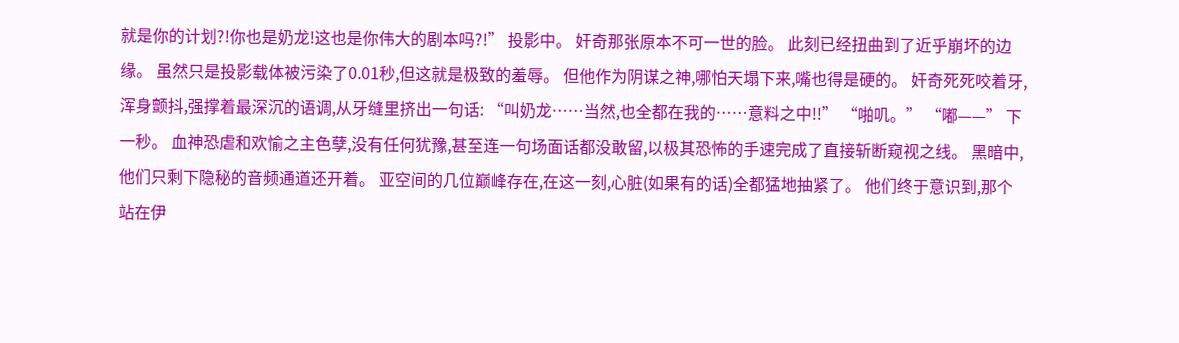就是你的计划?!你也是奶龙!这也是你伟大的剧本吗?!” 投影中。 奸奇那张原本不可一世的脸。 此刻已经扭曲到了近乎崩坏的边缘。 虽然只是投影载体被污染了0.01秒,但这就是极致的羞辱。 但他作为阴谋之神,哪怕天塌下来,嘴也得是硬的。 奸奇死死咬着牙,浑身颤抖,强撑着最深沉的语调,从牙缝里挤出一句话: “叫奶龙……当然,也全都在我的……意料之中!!” “啪叽。” “嘟——” 下一秒。 血神恐虐和欢愉之主色孽,没有任何犹豫,甚至连一句场面话都没敢留,以极其恐怖的手速完成了直接斩断窥视之线。 黑暗中,他们只剩下隐秘的音频通道还开着。 亚空间的几位巅峰存在,在这一刻,心脏(如果有的话)全都猛地抽紧了。 他们终于意识到,那个站在伊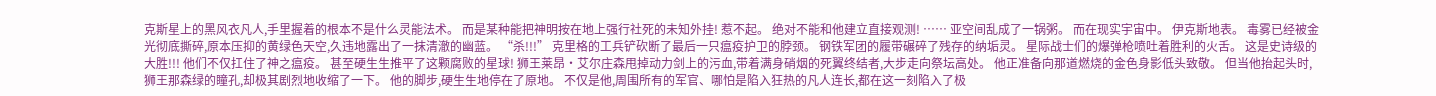克斯星上的黑风衣凡人,手里握着的根本不是什么灵能法术。 而是某种能把神明按在地上强行社死的未知外挂! 惹不起。 绝对不能和他建立直接观测! …… 亚空间乱成了一锅粥。 而在现实宇宙中。 伊克斯地表。 毒雾已经被金光彻底撕碎,原本压抑的黄绿色天空,久违地露出了一抹清澈的幽蓝。 “杀!!!” 克里格的工兵铲砍断了最后一只瘟疫护卫的脖颈。 钢铁军团的履带碾碎了残存的纳垢灵。 星际战士们的爆弹枪喷吐着胜利的火舌。 这是史诗级的大胜!!! 他们不仅扛住了神之瘟疫。 甚至硬生生推平了这颗腐败的星球! 狮王莱昂·艾尔庄森甩掉动力剑上的污血,带着满身硝烟的死翼终结者,大步走向祭坛高处。 他正准备向那道燃烧的金色身影低头致敬。 但当他抬起头时,狮王那森绿的瞳孔,却极其剧烈地收缩了一下。 他的脚步,硬生生地停在了原地。 不仅是他,周围所有的军官、哪怕是陷入狂热的凡人连长,都在这一刻陷入了极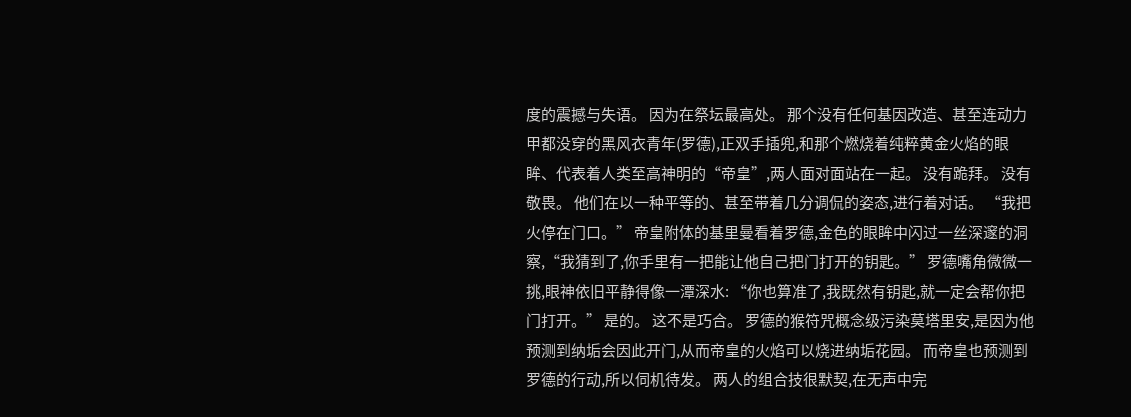度的震撼与失语。 因为在祭坛最高处。 那个没有任何基因改造、甚至连动力甲都没穿的黑风衣青年(罗德),正双手插兜,和那个燃烧着纯粹黄金火焰的眼眸、代表着人类至高神明的“帝皇”,两人面对面站在一起。 没有跪拜。 没有敬畏。 他们在以一种平等的、甚至带着几分调侃的姿态,进行着对话。 “我把火停在门口。” 帝皇附体的基里曼看着罗德,金色的眼眸中闪过一丝深邃的洞察,“我猜到了,你手里有一把能让他自己把门打开的钥匙。” 罗德嘴角微微一挑,眼神依旧平静得像一潭深水: “你也算准了,我既然有钥匙,就一定会帮你把门打开。” 是的。 这不是巧合。 罗德的猴符咒概念级污染莫塔里安,是因为他预测到纳垢会因此开门,从而帝皇的火焰可以烧进纳垢花园。 而帝皇也预测到罗德的行动,所以伺机待发。 两人的组合技很默契,在无声中完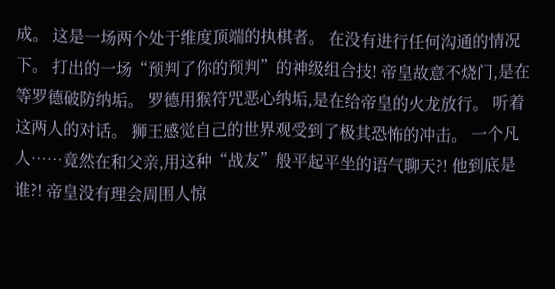成。 这是一场两个处于维度顶端的执棋者。 在没有进行任何沟通的情况下。 打出的一场“预判了你的预判”的神级组合技! 帝皇故意不烧门,是在等罗德破防纳垢。 罗德用猴符咒恶心纳垢,是在给帝皇的火龙放行。 听着这两人的对话。 狮王感觉自己的世界观受到了极其恐怖的冲击。 一个凡人……竟然在和父亲,用这种“战友”般平起平坐的语气聊天?! 他到底是谁?! 帝皇没有理会周围人惊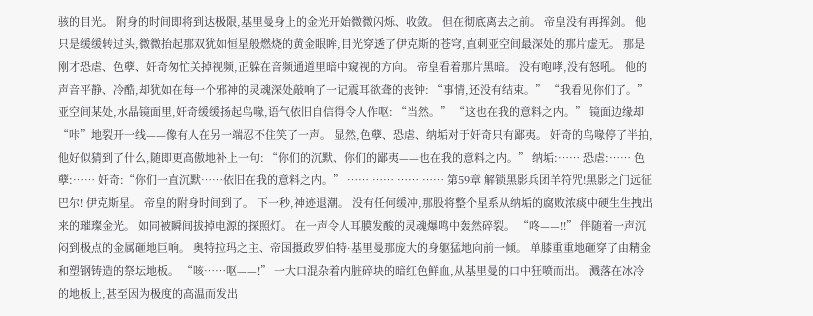骇的目光。 附身的时间即将到达极限,基里曼身上的金光开始微微闪烁、收敛。 但在彻底离去之前。 帝皇没有再挥剑。 他只是缓缓转过头,微微抬起那双犹如恒星般燃烧的黄金眼眸,目光穿透了伊克斯的苍穹,直刺亚空间最深处的那片虚无。 那是刚才恐虐、色孽、奸奇匆忙关掉视频,正躲在音频通道里暗中窥视的方向。 帝皇看着那片黑暗。 没有咆哮,没有怒吼。 他的声音平静、冷酷,却犹如在每一个邪神的灵魂深处敲响了一记震耳欲聋的丧钟: “事情,还没有结束。” “我看见你们了。” 亚空间某处,水晶镜面里,奸奇缓缓扬起鸟喙,语气依旧自信得令人作呕: “当然。” “这也在我的意料之内。” 镜面边缘却“咔”地裂开一线——像有人在另一端忍不住笑了一声。 显然,色孽、恐虐、纳垢对于奸奇只有鄙夷。 奸奇的鸟喙停了半拍,他好似猜到了什么,随即更高傲地补上一句: “你们的沉默、你们的鄙夷——也在我的意料之内。” 纳垢:…… 恐虐:…… 色孽:…… 奸奇:“你们一直沉默……依旧在我的意料之内。” …… …… …… …… 第59章 解锁黑影兵团羊符咒!黑影之门远征巴尔! 伊克斯星。 帝皇的附身时间到了。 下一秒,神迹退潮。 没有任何缓冲,那股将整个星系从纳垢的腐败浓痰中硬生生拽出来的璀璨金光。 如同被瞬间拔掉电源的探照灯。 在一声令人耳膜发酸的灵魂爆鸣中轰然碎裂。 “咚——!!” 伴随着一声沉闷到极点的金属砸地巨响。 奥特拉玛之主、帝国摄政罗伯特·基里曼那庞大的身躯猛地向前一倾。 单膝重重地砸穿了由精金和塑钢铸造的祭坛地板。 “咳……呕——!” 一大口混杂着内脏碎块的暗红色鲜血,从基里曼的口中狂喷而出。 溅落在冰冷的地板上,甚至因为极度的高温而发出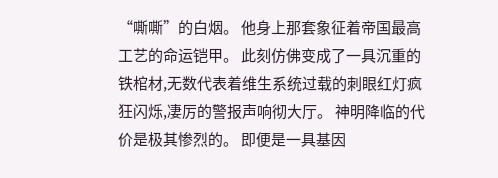“嘶嘶”的白烟。 他身上那套象征着帝国最高工艺的命运铠甲。 此刻仿佛变成了一具沉重的铁棺材,无数代表着维生系统过载的刺眼红灯疯狂闪烁,凄厉的警报声响彻大厅。 神明降临的代价是极其惨烈的。 即便是一具基因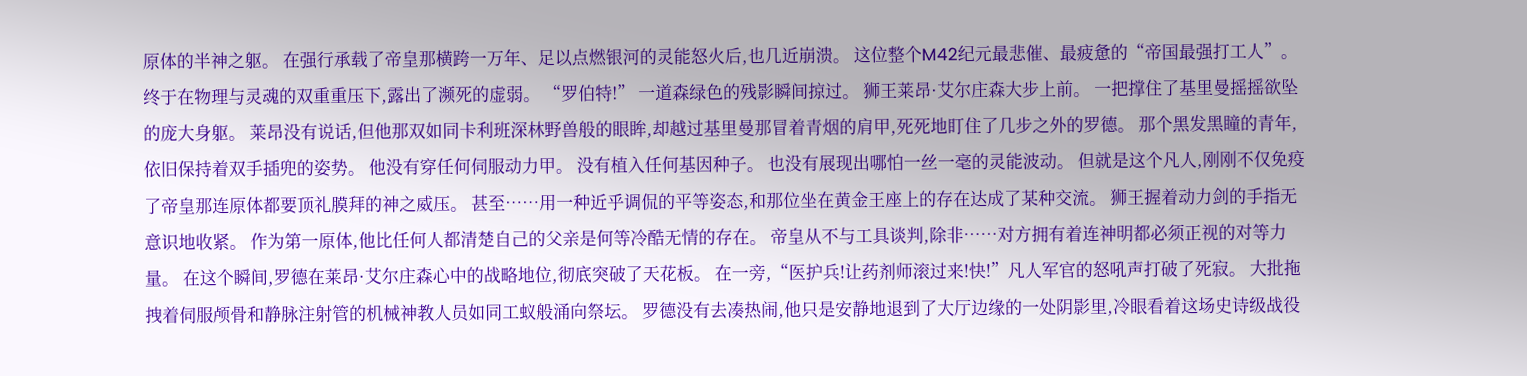原体的半神之躯。 在强行承载了帝皇那横跨一万年、足以点燃银河的灵能怒火后,也几近崩溃。 这位整个M42纪元最悲催、最疲惫的“帝国最强打工人”。 终于在物理与灵魂的双重重压下,露出了濒死的虚弱。 “罗伯特!” 一道森绿色的残影瞬间掠过。 狮王莱昂·艾尔庄森大步上前。 一把撑住了基里曼摇摇欲坠的庞大身躯。 莱昂没有说话,但他那双如同卡利班深林野兽般的眼眸,却越过基里曼那冒着青烟的肩甲,死死地盯住了几步之外的罗德。 那个黑发黑瞳的青年,依旧保持着双手插兜的姿势。 他没有穿任何伺服动力甲。 没有植入任何基因种子。 也没有展现出哪怕一丝一毫的灵能波动。 但就是这个凡人,刚刚不仅免疫了帝皇那连原体都要顶礼膜拜的神之威压。 甚至……用一种近乎调侃的平等姿态,和那位坐在黄金王座上的存在达成了某种交流。 狮王握着动力剑的手指无意识地收紧。 作为第一原体,他比任何人都清楚自己的父亲是何等冷酷无情的存在。 帝皇从不与工具谈判,除非……对方拥有着连神明都必须正视的对等力量。 在这个瞬间,罗德在莱昂·艾尔庄森心中的战略地位,彻底突破了天花板。 在一旁,“医护兵!让药剂师滚过来!快!”凡人军官的怒吼声打破了死寂。 大批拖拽着伺服颅骨和静脉注射管的机械神教人员如同工蚁般涌向祭坛。 罗德没有去凑热闹,他只是安静地退到了大厅边缘的一处阴影里,冷眼看着这场史诗级战役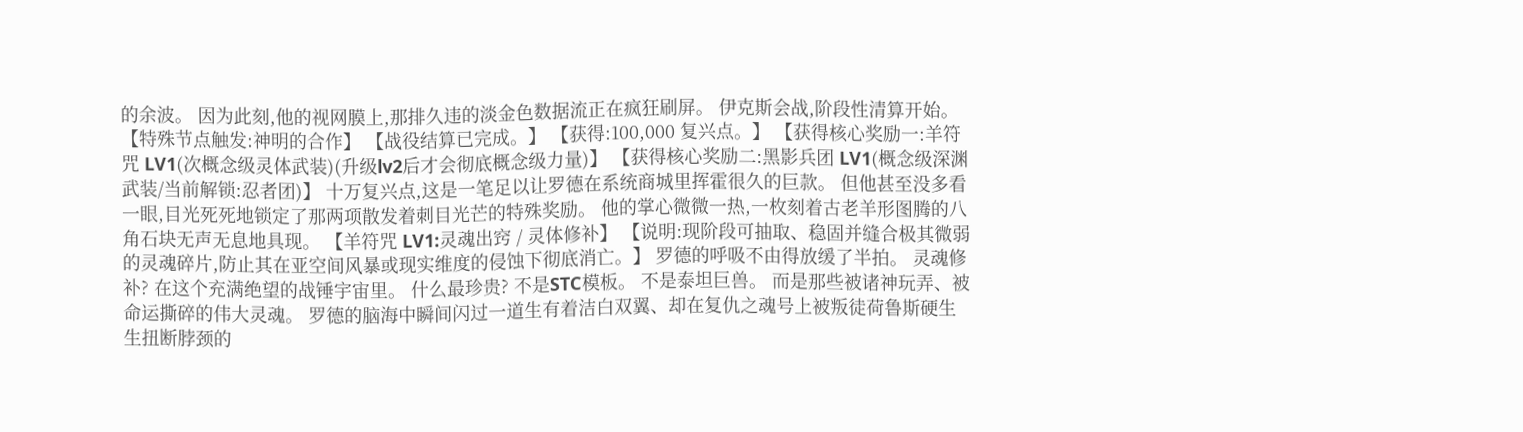的余波。 因为此刻,他的视网膜上,那排久违的淡金色数据流正在疯狂刷屏。 伊克斯会战,阶段性清算开始。 【特殊节点触发:神明的合作】 【战役结算已完成。】 【获得:100,000 复兴点。】 【获得核心奖励一:羊符咒 LV1(次概念级灵体武装)(升级lv2后才会彻底概念级力量)】 【获得核心奖励二:黑影兵团 LV1(概念级深渊武装/当前解锁:忍者团)】 十万复兴点,这是一笔足以让罗德在系统商城里挥霍很久的巨款。 但他甚至没多看一眼,目光死死地锁定了那两项散发着刺目光芒的特殊奖励。 他的掌心微微一热,一枚刻着古老羊形图腾的八角石块无声无息地具现。 【羊符咒 LV1:灵魂出窍 / 灵体修补】 【说明:现阶段可抽取、稳固并缝合极其微弱的灵魂碎片,防止其在亚空间风暴或现实维度的侵蚀下彻底消亡。】 罗德的呼吸不由得放缓了半拍。 灵魂修补? 在这个充满绝望的战锤宇宙里。 什么最珍贵? 不是STC模板。 不是泰坦巨兽。 而是那些被诸神玩弄、被命运撕碎的伟大灵魂。 罗德的脑海中瞬间闪过一道生有着洁白双翼、却在复仇之魂号上被叛徒荷鲁斯硬生生扭断脖颈的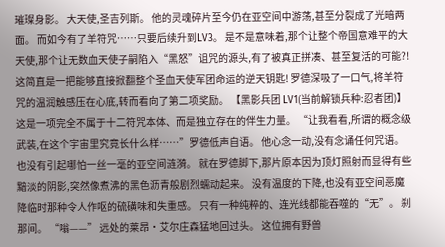璀璨身影。 大天使,圣吉列斯。 他的灵魂碎片至今仍在亚空间中游荡,甚至分裂成了光暗两面。 而如今有了羊符咒……只要后续升到LV3。 是不是意味着,那个让整个帝国意难平的大天使,那个让无数血天使子嗣陷入“黑怒”诅咒的源头,有了被真正拼凑、甚至复活的可能?! 这简直是一把能够直接掀翻整个圣血天使军团命运的逆天钥匙! 罗德深吸了一口气,将羊符咒的温润触感压在心底,转而看向了第二项奖励。 【黑影兵团 LV1(当前解锁兵种:忍者团)】 这是一项完全不属于十二符咒本体、而是独立存在的伴生力量。 “让我看看,所谓的概念级武装,在这个宇宙里究竟长什么样……”罗德低声自语。 他心念一动,没有念诵任何咒语。 也没有引起哪怕一丝一毫的亚空间涟漪。 就在罗德脚下,那片原本因为顶灯照射而显得有些黯淡的阴影,突然像煮沸的黑色沥青般剧烈蠕动起来。 没有温度的下降,也没有亚空间恶魔降临时那种令人作呕的硫磺味和失重感。 只有一种纯粹的、连光线都能吞噬的“无”。 刹那间。 “嗡——” 远处的莱昂·艾尔庄森猛地回过头。 这位拥有野兽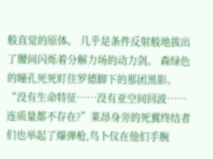般直觉的原体。 几乎是条件反射般地拔出了腰间闪烁着分解力场的动力剑。 森绿色的瞳孔死死盯住罗德脚下的那团黑影。 “没有生命特征……没有亚空间回波……连质量都不存在?”莱昂身旁的死翼终结者们也举起了爆弹枪,鸟卜仪在他们手腕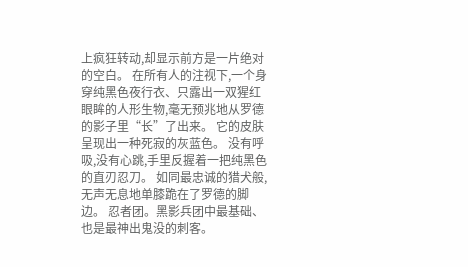上疯狂转动,却显示前方是一片绝对的空白。 在所有人的注视下,一个身穿纯黑色夜行衣、只露出一双猩红眼眸的人形生物,毫无预兆地从罗德的影子里“长”了出来。 它的皮肤呈现出一种死寂的灰蓝色。 没有呼吸,没有心跳,手里反握着一把纯黑色的直刃忍刀。 如同最忠诚的猎犬般,无声无息地单膝跪在了罗德的脚边。 忍者团。黑影兵团中最基础、也是最神出鬼没的刺客。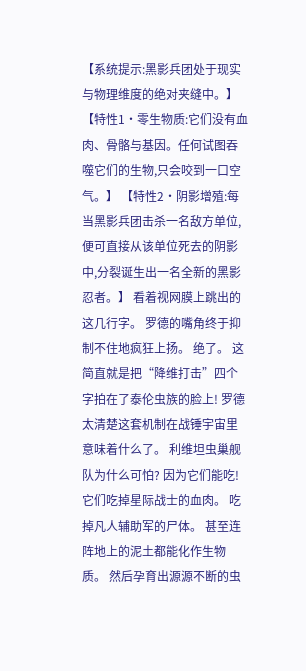【系统提示:黑影兵团处于现实与物理维度的绝对夹缝中。】 【特性1·零生物质:它们没有血肉、骨骼与基因。任何试图吞噬它们的生物,只会咬到一口空气。】 【特性2·阴影增殖:每当黑影兵团击杀一名敌方单位,便可直接从该单位死去的阴影中,分裂诞生出一名全新的黑影忍者。】 看着视网膜上跳出的这几行字。 罗德的嘴角终于抑制不住地疯狂上扬。 绝了。 这简直就是把“降维打击”四个字拍在了泰伦虫族的脸上! 罗德太清楚这套机制在战锤宇宙里意味着什么了。 利维坦虫巢舰队为什么可怕? 因为它们能吃! 它们吃掉星际战士的血肉。 吃掉凡人辅助军的尸体。 甚至连阵地上的泥土都能化作生物质。 然后孕育出源源不断的虫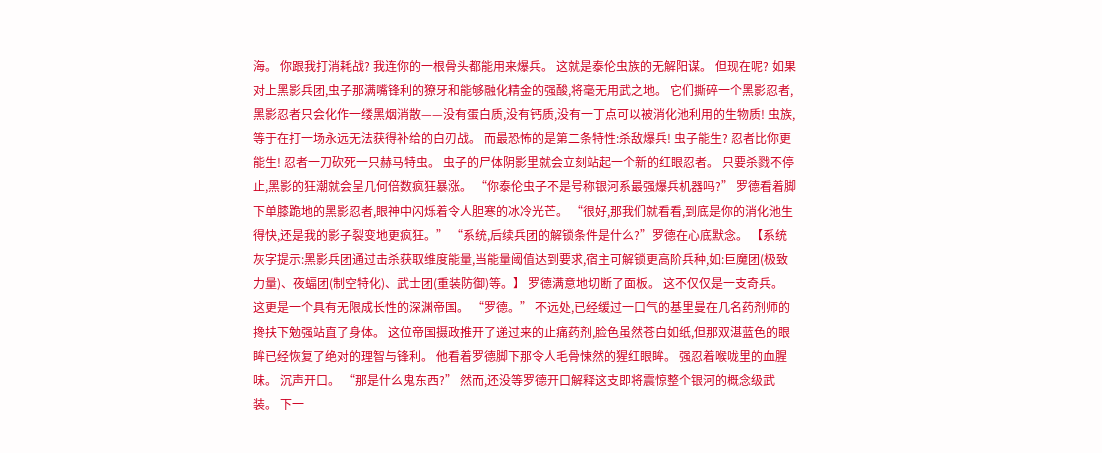海。 你跟我打消耗战? 我连你的一根骨头都能用来爆兵。 这就是泰伦虫族的无解阳谋。 但现在呢? 如果对上黑影兵团,虫子那满嘴锋利的獠牙和能够融化精金的强酸,将毫无用武之地。 它们撕碎一个黑影忍者,黑影忍者只会化作一缕黑烟消散——没有蛋白质,没有钙质,没有一丁点可以被消化池利用的生物质! 虫族,等于在打一场永远无法获得补给的白刃战。 而最恐怖的是第二条特性:杀敌爆兵! 虫子能生? 忍者比你更能生! 忍者一刀砍死一只赫马特虫。 虫子的尸体阴影里就会立刻站起一个新的红眼忍者。 只要杀戮不停止,黑影的狂潮就会呈几何倍数疯狂暴涨。 “你泰伦虫子不是号称银河系最强爆兵机器吗?” 罗德看着脚下单膝跪地的黑影忍者,眼神中闪烁着令人胆寒的冰冷光芒。 “很好,那我们就看看,到底是你的消化池生得快,还是我的影子裂变地更疯狂。” “系统,后续兵团的解锁条件是什么?”罗德在心底默念。 【系统灰字提示:黑影兵团通过击杀获取维度能量,当能量阈值达到要求,宿主可解锁更高阶兵种,如:巨魔团(极致力量)、夜蝠团(制空特化)、武士团(重装防御)等。】 罗德满意地切断了面板。 这不仅仅是一支奇兵。 这更是一个具有无限成长性的深渊帝国。 “罗德。” 不远处,已经缓过一口气的基里曼在几名药剂师的搀扶下勉强站直了身体。 这位帝国摄政推开了递过来的止痛药剂,脸色虽然苍白如纸,但那双湛蓝色的眼眸已经恢复了绝对的理智与锋利。 他看着罗德脚下那令人毛骨悚然的猩红眼眸。 强忍着喉咙里的血腥味。 沉声开口。 “那是什么鬼东西?” 然而,还没等罗德开口解释这支即将震惊整个银河的概念级武装。 下一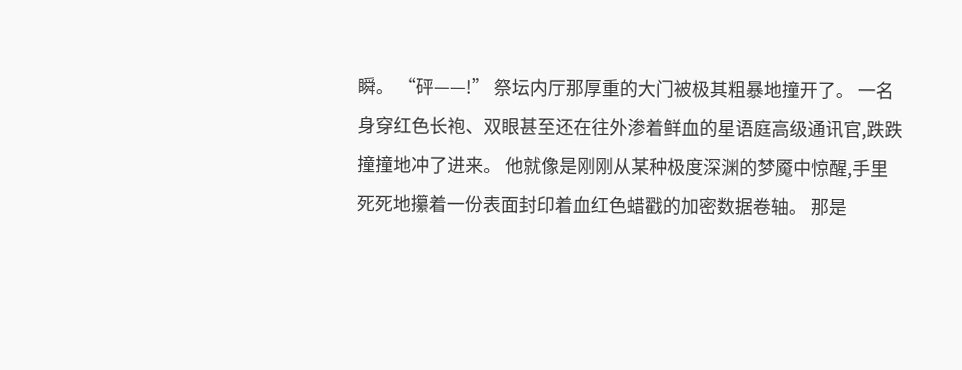瞬。 “砰——!” 祭坛内厅那厚重的大门被极其粗暴地撞开了。 一名身穿红色长袍、双眼甚至还在往外渗着鲜血的星语庭高级通讯官,跌跌撞撞地冲了进来。 他就像是刚刚从某种极度深渊的梦魇中惊醒,手里死死地攥着一份表面封印着血红色蜡戳的加密数据卷轴。 那是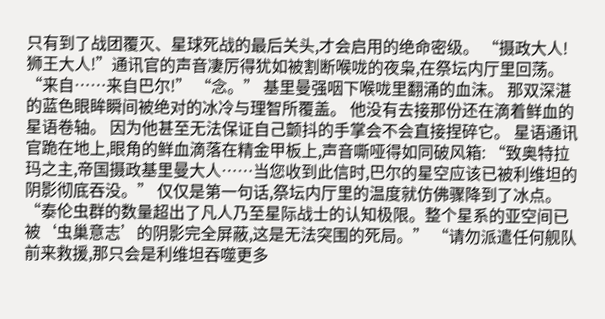只有到了战团覆灭、星球死战的最后关头,才会启用的绝命密级。 “摄政大人!狮王大人!”通讯官的声音凄厉得犹如被割断喉咙的夜枭,在祭坛内厅里回荡。 “来自……来自巴尔!” “念。” 基里曼强咽下喉咙里翻涌的血沫。 那双深湛的蓝色眼眸瞬间被绝对的冰冷与理智所覆盖。 他没有去接那份还在滴着鲜血的星语卷轴。 因为他甚至无法保证自己颤抖的手掌会不会直接捏碎它。 星语通讯官跪在地上,眼角的鲜血滴落在精金甲板上,声音嘶哑得如同破风箱: “致奥特拉玛之主,帝国摄政基里曼大人……当您收到此信时,巴尔的星空应该已被利维坦的阴影彻底吞没。” 仅仅是第一句话,祭坛内厅里的温度就仿佛骤降到了冰点。 “泰伦虫群的数量超出了凡人乃至星际战士的认知极限。整个星系的亚空间已被‘虫巢意志’的阴影完全屏蔽,这是无法突围的死局。” “请勿派遣任何舰队前来救援,那只会是利维坦吞噬更多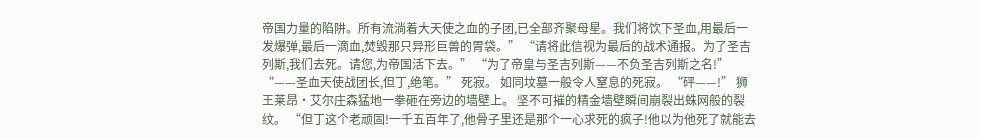帝国力量的陷阱。所有流淌着大天使之血的子团,已全部齐聚母星。我们将饮下圣血,用最后一发爆弹,最后一滴血,焚毁那只异形巨兽的胃袋。” “请将此信视为最后的战术通报。为了圣吉列斯,我们去死。请您,为帝国活下去。” “为了帝皇与圣吉列斯——不负圣吉列斯之名!” “——圣血天使战团长,但丁,绝笔。” 死寂。 如同坟墓一般令人窒息的死寂。 “砰——!” 狮王莱昂·艾尔庄森猛地一拳砸在旁边的墙壁上。 坚不可摧的精金墙壁瞬间崩裂出蛛网般的裂纹。 “但丁这个老顽固!一千五百年了,他骨子里还是那个一心求死的疯子!他以为他死了就能去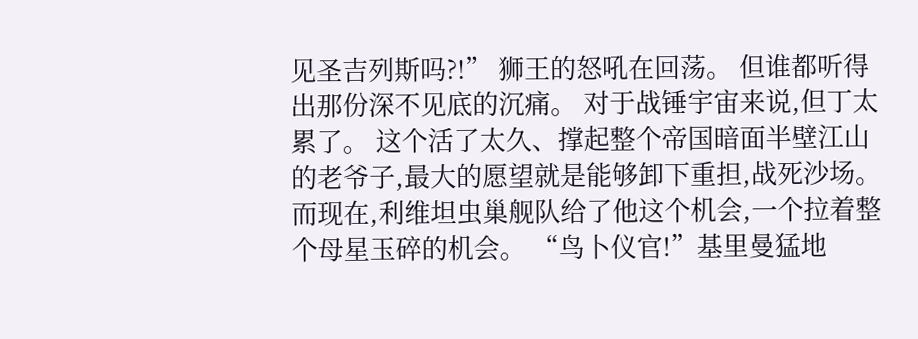见圣吉列斯吗?!” 狮王的怒吼在回荡。 但谁都听得出那份深不见底的沉痛。 对于战锤宇宙来说,但丁太累了。 这个活了太久、撑起整个帝国暗面半壁江山的老爷子,最大的愿望就是能够卸下重担,战死沙场。 而现在,利维坦虫巢舰队给了他这个机会,一个拉着整个母星玉碎的机会。 “鸟卜仪官!”基里曼猛地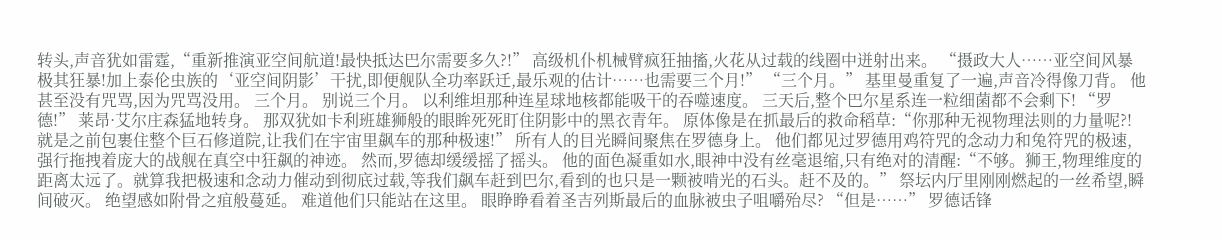转头,声音犹如雷霆,“重新推演亚空间航道!最快抵达巴尔需要多久?!” 高级机仆机械臂疯狂抽搐,火花从过载的线圈中迸射出来。 “摄政大人……亚空间风暴极其狂暴!加上泰伦虫族的‘亚空间阴影’干扰,即便舰队全功率跃迁,最乐观的估计……也需要三个月!” “三个月。” 基里曼重复了一遍,声音冷得像刀背。 他甚至没有咒骂,因为咒骂没用。 三个月。 别说三个月。 以利维坦那种连星球地核都能吸干的吞噬速度。 三天后,整个巴尔星系连一粒细菌都不会剩下! “罗德!” 莱昂·艾尔庄森猛地转身。 那双犹如卡利班雄狮般的眼眸死死盯住阴影中的黑衣青年。 原体像是在抓最后的救命稻草:“你那种无视物理法则的力量呢?!就是之前包裹住整个巨石修道院,让我们在宇宙里飙车的那种极速!” 所有人的目光瞬间聚焦在罗德身上。 他们都见过罗德用鸡符咒的念动力和兔符咒的极速,强行拖拽着庞大的战舰在真空中狂飙的神迹。 然而,罗德却缓缓摇了摇头。 他的面色凝重如水,眼神中没有丝毫退缩,只有绝对的清醒:“不够。狮王,物理维度的距离太远了。就算我把极速和念动力催动到彻底过载,等我们飙车赶到巴尔,看到的也只是一颗被啃光的石头。赶不及的。” 祭坛内厅里刚刚燃起的一丝希望,瞬间破灭。 绝望感如附骨之疽般蔓延。 难道他们只能站在这里。 眼睁睁看着圣吉列斯最后的血脉被虫子咀嚼殆尽? “但是……” 罗德话锋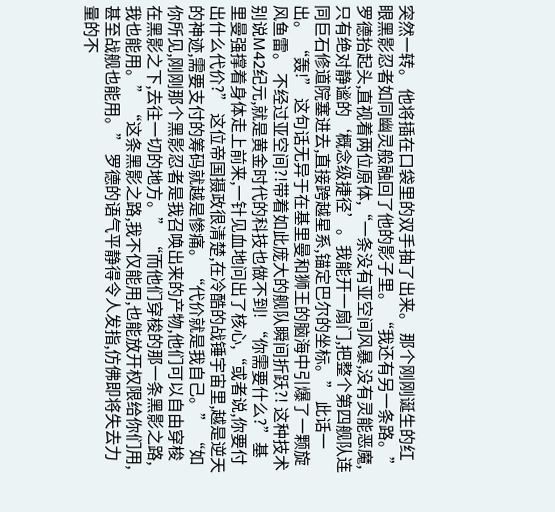突然一转。 他将插在口袋里的双手抽了出来。 那个刚刚诞生的红眼黑影忍者如同幽灵般融回了他的影子里。 “我还有另一条路。” 罗德抬起头,直视着两位原体,“一条没有亚空间风暴,没有灵能恶魔,只有绝对静谧的‘概念级捷径’。我能开一扇门,把整个第四舰队连同巨石修道院塞进去,直接跨越星系,锚定巴尔的坐标。” 此话一出。 “轰!” 这句话无异于在基里曼和狮王的脑海中引爆了一颗旋风鱼雷。 不经过亚空间?!带着如此庞大的舰队瞬间折跃?! 这种技术别说M42纪元,就是黄金时代的科技也做不到! “你需要什么?”基里曼强撑着身体走上前来,一针见血地问出了核心,“或者说,你要付出什么代价?” 这位帝国摄政很清楚,在冷酷的战锤宇宙里,越是逆天的神迹,需要支付的筹码就越是惨痛。 “代价就是我自己。” “如你所见,刚刚那个黑影忍者是我召唤出来的产物,他们可以自由穿梭在黑影之下,去往一切的地方。” “而他们穿梭的那一条黑影之路,我也能用。” “这条黑影之路,我不仅能用,也能放开权限给你们用,甚至战舰也能用。” 罗德的语气平静得令人发指,仿佛即将失去力量的不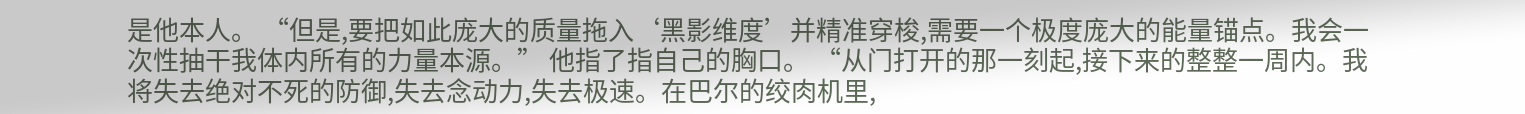是他本人。 “但是,要把如此庞大的质量拖入‘黑影维度’并精准穿梭,需要一个极度庞大的能量锚点。我会一次性抽干我体内所有的力量本源。” 他指了指自己的胸口。 “从门打开的那一刻起,接下来的整整一周内。我将失去绝对不死的防御,失去念动力,失去极速。在巴尔的绞肉机里,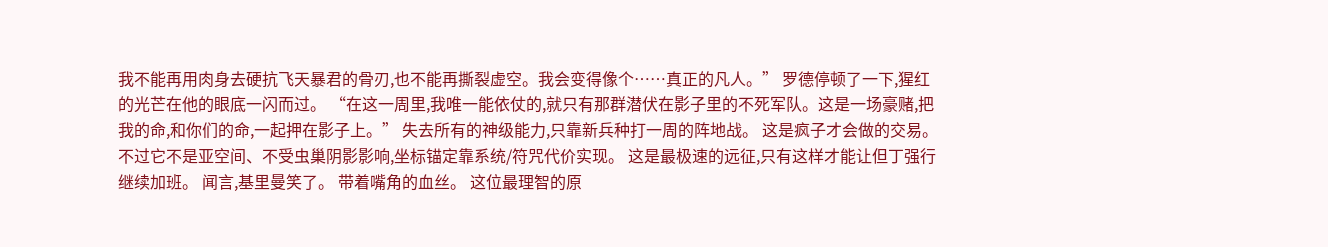我不能再用肉身去硬抗飞天暴君的骨刃,也不能再撕裂虚空。我会变得像个……真正的凡人。” 罗德停顿了一下,猩红的光芒在他的眼底一闪而过。 “在这一周里,我唯一能依仗的,就只有那群潜伏在影子里的不死军队。这是一场豪赌,把我的命,和你们的命,一起押在影子上。” 失去所有的神级能力,只靠新兵种打一周的阵地战。 这是疯子才会做的交易。 不过它不是亚空间、不受虫巢阴影影响,坐标锚定靠系统/符咒代价实现。 这是最极速的远征,只有这样才能让但丁强行继续加班。 闻言,基里曼笑了。 带着嘴角的血丝。 这位最理智的原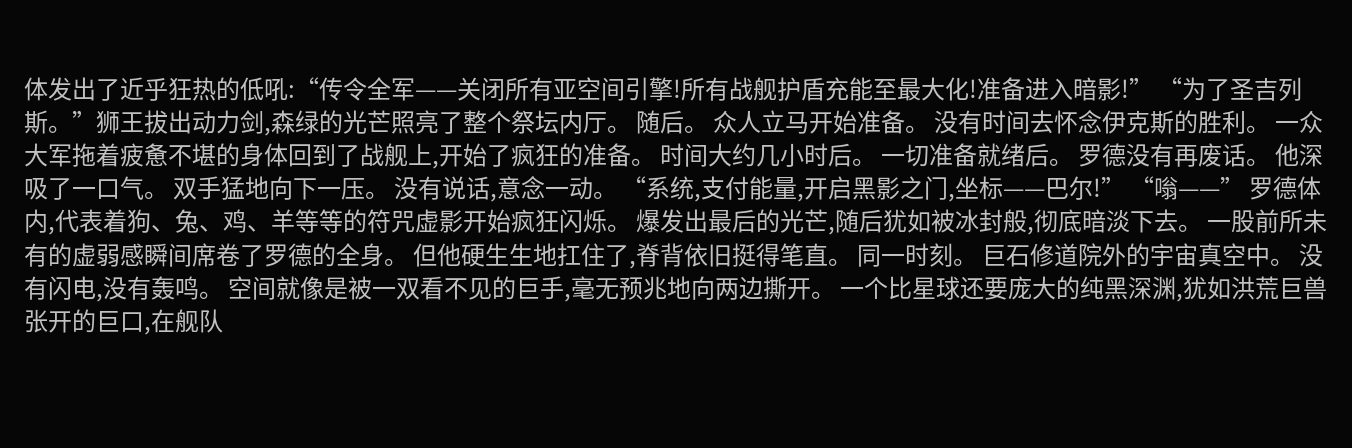体发出了近乎狂热的低吼:“传令全军——关闭所有亚空间引擎!所有战舰护盾充能至最大化!准备进入暗影!” “为了圣吉列斯。”狮王拔出动力剑,森绿的光芒照亮了整个祭坛内厅。 随后。 众人立马开始准备。 没有时间去怀念伊克斯的胜利。 一众大军拖着疲惫不堪的身体回到了战舰上,开始了疯狂的准备。 时间大约几小时后。 一切准备就绪后。 罗德没有再废话。 他深吸了一口气。 双手猛地向下一压。 没有说话,意念一动。 “系统,支付能量,开启黑影之门,坐标——巴尔!” “嗡——” 罗德体内,代表着狗、兔、鸡、羊等等的符咒虚影开始疯狂闪烁。 爆发出最后的光芒,随后犹如被冰封般,彻底暗淡下去。 一股前所未有的虚弱感瞬间席卷了罗德的全身。 但他硬生生地扛住了,脊背依旧挺得笔直。 同一时刻。 巨石修道院外的宇宙真空中。 没有闪电,没有轰鸣。 空间就像是被一双看不见的巨手,毫无预兆地向两边撕开。 一个比星球还要庞大的纯黑深渊,犹如洪荒巨兽张开的巨口,在舰队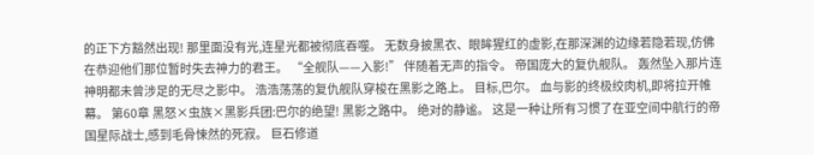的正下方豁然出现! 那里面没有光,连星光都被彻底吞噬。 无数身披黑衣、眼眸猩红的虚影,在那深渊的边缘若隐若现,仿佛在恭迎他们那位暂时失去神力的君王。 “全舰队——入影!” 伴随着无声的指令。 帝国庞大的复仇舰队。 轰然坠入那片连神明都未曾涉足的无尽之影中。 浩浩荡荡的复仇舰队穿梭在黑影之路上。 目标,巴尔。 血与影的终极绞肉机,即将拉开帷幕。 第60章 黑怒×虫族×黑影兵团:巴尔的绝望! 黑影之路中。 绝对的静谧。 这是一种让所有习惯了在亚空间中航行的帝国星际战士,感到毛骨悚然的死寂。 巨石修道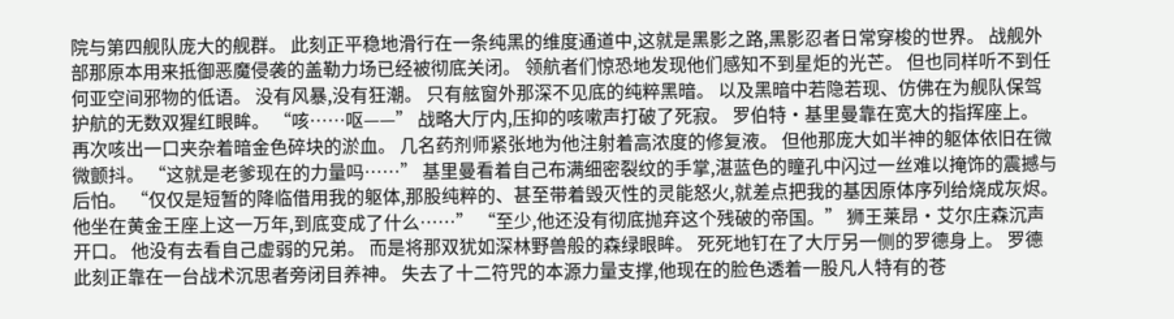院与第四舰队庞大的舰群。 此刻正平稳地滑行在一条纯黑的维度通道中,这就是黑影之路,黑影忍者日常穿梭的世界。 战舰外部那原本用来抵御恶魔侵袭的盖勒力场已经被彻底关闭。 领航者们惊恐地发现他们感知不到星炬的光芒。 但也同样听不到任何亚空间邪物的低语。 没有风暴,没有狂潮。 只有舷窗外那深不见底的纯粹黑暗。 以及黑暗中若隐若现、仿佛在为舰队保驾护航的无数双猩红眼眸。 “咳……呕——” 战略大厅内,压抑的咳嗽声打破了死寂。 罗伯特·基里曼靠在宽大的指挥座上。 再次咳出一口夹杂着暗金色碎块的淤血。 几名药剂师紧张地为他注射着高浓度的修复液。 但他那庞大如半神的躯体依旧在微微颤抖。 “这就是老爹现在的力量吗……” 基里曼看着自己布满细密裂纹的手掌,湛蓝色的瞳孔中闪过一丝难以掩饰的震撼与后怕。 “仅仅是短暂的降临借用我的躯体,那股纯粹的、甚至带着毁灭性的灵能怒火,就差点把我的基因原体序列给烧成灰烬。他坐在黄金王座上这一万年,到底变成了什么……” “至少,他还没有彻底抛弃这个残破的帝国。” 狮王莱昂·艾尔庄森沉声开口。 他没有去看自己虚弱的兄弟。 而是将那双犹如深林野兽般的森绿眼眸。 死死地钉在了大厅另一侧的罗德身上。 罗德此刻正靠在一台战术沉思者旁闭目养神。 失去了十二符咒的本源力量支撑,他现在的脸色透着一股凡人特有的苍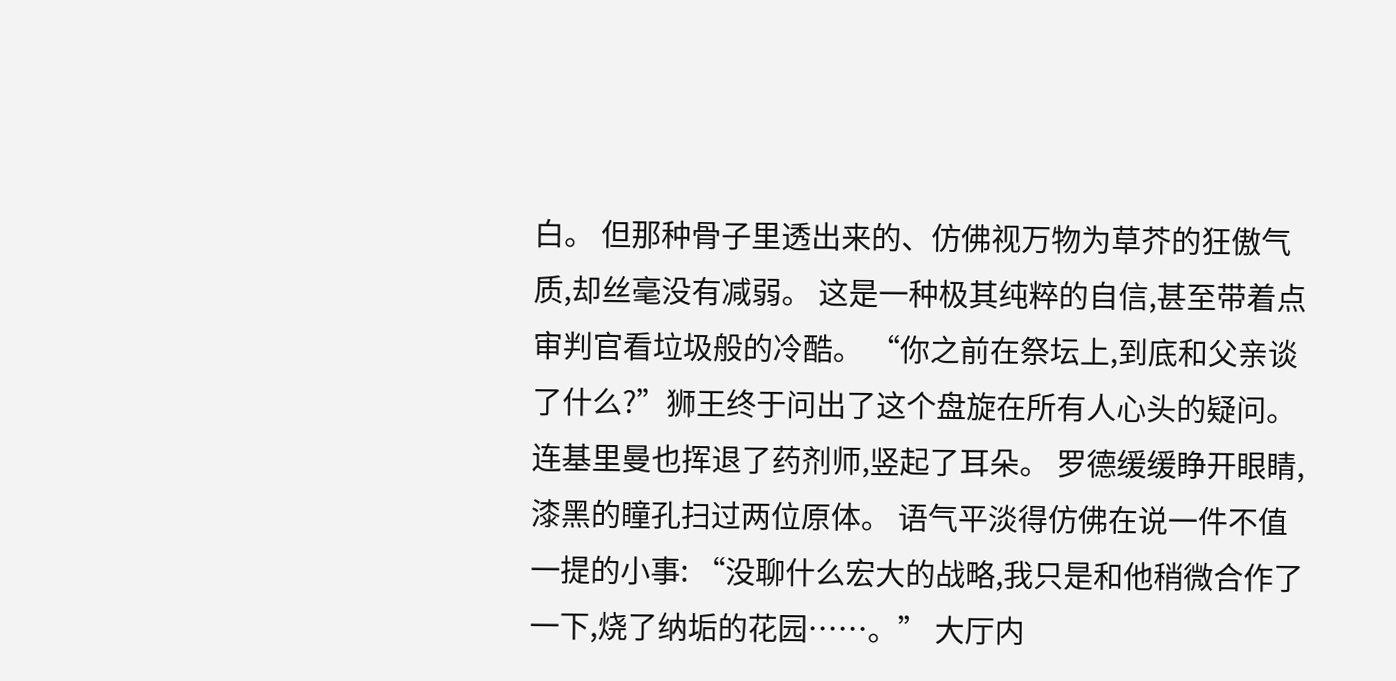白。 但那种骨子里透出来的、仿佛视万物为草芥的狂傲气质,却丝毫没有减弱。 这是一种极其纯粹的自信,甚至带着点审判官看垃圾般的冷酷。 “你之前在祭坛上,到底和父亲谈了什么?”狮王终于问出了这个盘旋在所有人心头的疑问。 连基里曼也挥退了药剂师,竖起了耳朵。 罗德缓缓睁开眼睛,漆黑的瞳孔扫过两位原体。 语气平淡得仿佛在说一件不值一提的小事: “没聊什么宏大的战略,我只是和他稍微合作了一下,烧了纳垢的花园……。” 大厅内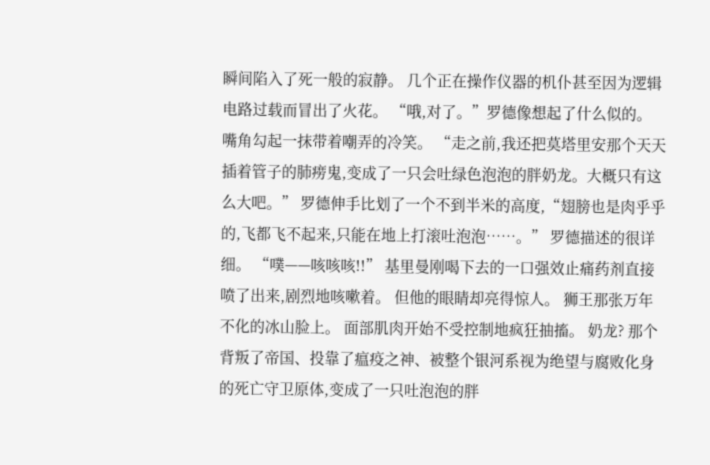瞬间陷入了死一般的寂静。 几个正在操作仪器的机仆甚至因为逻辑电路过载而冒出了火花。 “哦,对了。”罗德像想起了什么似的。 嘴角勾起一抹带着嘲弄的冷笑。 “走之前,我还把莫塔里安那个天天插着管子的肺痨鬼,变成了一只会吐绿色泡泡的胖奶龙。大概只有这么大吧。” 罗德伸手比划了一个不到半米的高度,“翅膀也是肉乎乎的,飞都飞不起来,只能在地上打滚吐泡泡……。” 罗德描述的很详细。 “噗——咳咳咳!!” 基里曼刚喝下去的一口强效止痛药剂直接喷了出来,剧烈地咳嗽着。 但他的眼睛却亮得惊人。 狮王那张万年不化的冰山脸上。 面部肌肉开始不受控制地疯狂抽搐。 奶龙? 那个背叛了帝国、投靠了瘟疫之神、被整个银河系视为绝望与腐败化身的死亡守卫原体,变成了一只吐泡泡的胖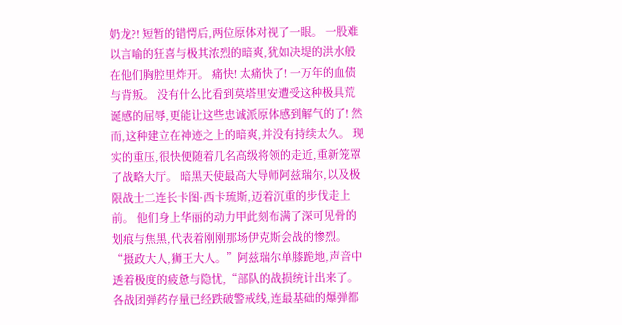奶龙?! 短暂的错愕后,两位原体对视了一眼。 一股难以言喻的狂喜与极其浓烈的暗爽,犹如决堤的洪水般在他们胸腔里炸开。 痛快! 太痛快了! 一万年的血债与背叛。 没有什么比看到莫塔里安遭受这种极具荒诞感的屈辱,更能让这些忠诚派原体感到解气的了! 然而,这种建立在神迹之上的暗爽,并没有持续太久。 现实的重压,很快便随着几名高级将领的走近,重新笼罩了战略大厅。 暗黑天使最高大导师阿兹瑞尔,以及极限战士二连长卡图·西卡琉斯,迈着沉重的步伐走上前。 他们身上华丽的动力甲此刻布满了深可见骨的划痕与焦黑,代表着刚刚那场伊克斯会战的惨烈。 “摄政大人,狮王大人。”阿兹瑞尔单膝跪地,声音中透着极度的疲惫与隐忧,“部队的战损统计出来了。各战团弹药存量已经跌破警戒线,连最基础的爆弹都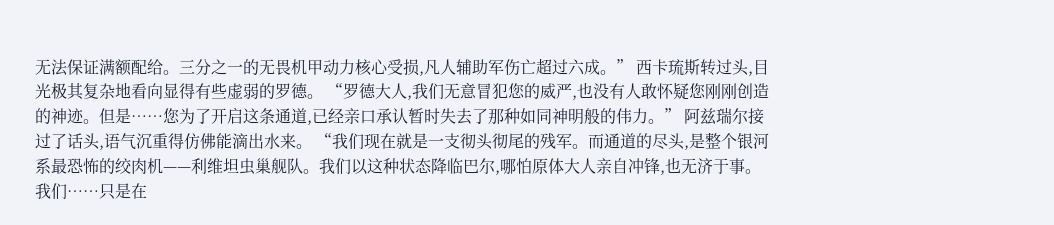无法保证满额配给。三分之一的无畏机甲动力核心受损,凡人辅助军伤亡超过六成。” 西卡琉斯转过头,目光极其复杂地看向显得有些虚弱的罗德。 “罗德大人,我们无意冒犯您的威严,也没有人敢怀疑您刚刚创造的神迹。但是……您为了开启这条通道,已经亲口承认暂时失去了那种如同神明般的伟力。” 阿兹瑞尔接过了话头,语气沉重得仿佛能滴出水来。 “我们现在就是一支彻头彻尾的残军。而通道的尽头,是整个银河系最恐怖的绞肉机——利维坦虫巢舰队。我们以这种状态降临巴尔,哪怕原体大人亲自冲锋,也无济于事。 我们……只是在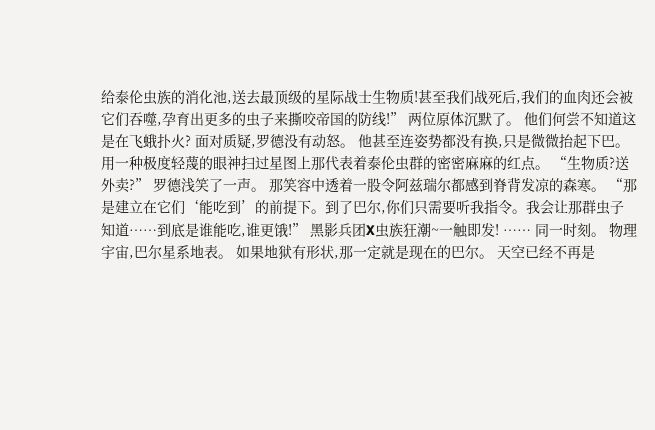给泰伦虫族的消化池,送去最顶级的星际战士生物质!甚至我们战死后,我们的血肉还会被它们吞噬,孕育出更多的虫子来撕咬帝国的防线!” 两位原体沉默了。 他们何尝不知道这是在飞蛾扑火? 面对质疑,罗德没有动怒。 他甚至连姿势都没有换,只是微微抬起下巴。 用一种极度轻蔑的眼神扫过星图上那代表着泰伦虫群的密密麻麻的红点。 “生物质?送外卖?” 罗德浅笑了一声。 那笑容中透着一股令阿兹瑞尔都感到脊背发凉的森寒。 “那是建立在它们‘能吃到’的前提下。到了巴尔,你们只需要听我指令。我会让那群虫子知道……到底是谁能吃,谁更饿!” 黑影兵团X虫族狂潮~一触即发! …… 同一时刻。 物理宇宙,巴尔星系地表。 如果地狱有形状,那一定就是现在的巴尔。 天空已经不再是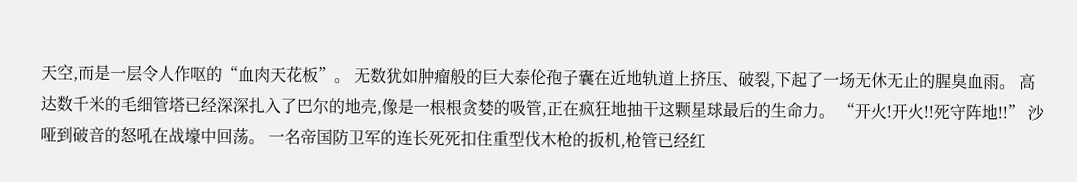天空,而是一层令人作呕的“血肉天花板”。 无数犹如肿瘤般的巨大泰伦孢子囊在近地轨道上挤压、破裂,下起了一场无休无止的腥臭血雨。 高达数千米的毛细管塔已经深深扎入了巴尔的地壳,像是一根根贪婪的吸管,正在疯狂地抽干这颗星球最后的生命力。 “开火!开火!!死守阵地!!” 沙哑到破音的怒吼在战壕中回荡。 一名帝国防卫军的连长死死扣住重型伐木枪的扳机,枪管已经红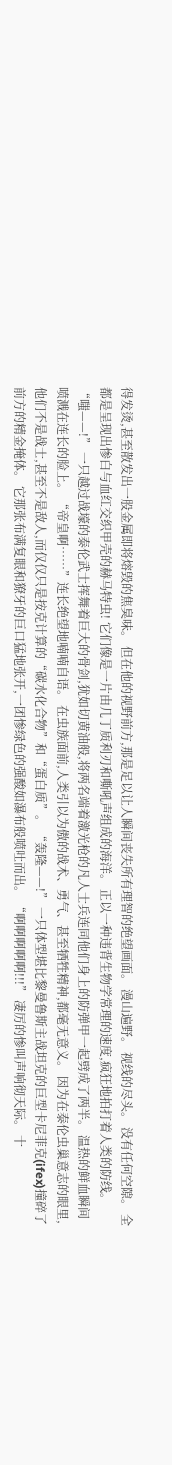得发烫,甚至散发出一股金属即将熔毁的焦臭味。 但在他的视野前方,那是足以让人瞬间丧失所有理智的绝望画面。 漫山遍野。 视线的尽头。 没有任何空隙。 全都是呈现出惨白与血红交织甲壳的赫马特虫! 它们像是一片由几丁质利刃和嘶吼声组成的海洋。 正以一种违背生物学常理的速度,疯狂地拍打着人类的防线。 “嗤——!” 一只越过战壕的泰伦武士挥舞着巨大的骨剑,犹如切黄油般,将两名端着激光枪的凡人士兵连同他们身上的防弹甲一起劈成了两半。 温热的鲜血瞬间喷溅在连长的脸上。 “帝皇啊……”连长绝望地喃喃自语。 在虫族面前,人类引以为傲的战术、勇气、甚至牺牲精神,都毫无意义。 因为在泰伦虫巢意志的眼里,他们不是战士,甚至不是敌人,而仅仅只是按克计算的“碳水化合物”和“蛋白质”。 “轰隆——!” 一只体型堪比黎曼鲁斯主战坦克的巨型卡尼菲克(ifex)撞碎了前方的精金掩体。 它那张布满复眼和獠牙的巨口猛地张开,一团惨绿色的强酸如瀑布般喷吐而出。 “啊啊啊啊啊!!!” 凄厉的惨叫声响彻天际。 十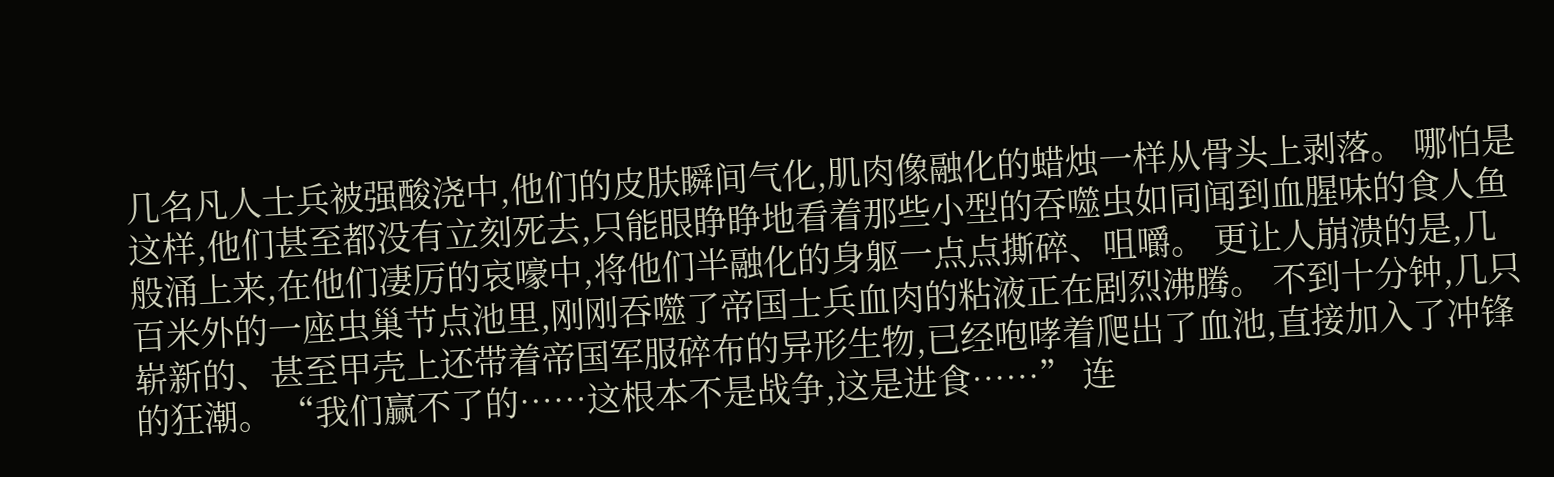几名凡人士兵被强酸浇中,他们的皮肤瞬间气化,肌肉像融化的蜡烛一样从骨头上剥落。 哪怕是这样,他们甚至都没有立刻死去,只能眼睁睁地看着那些小型的吞噬虫如同闻到血腥味的食人鱼般涌上来,在他们凄厉的哀嚎中,将他们半融化的身躯一点点撕碎、咀嚼。 更让人崩溃的是,几百米外的一座虫巢节点池里,刚刚吞噬了帝国士兵血肉的粘液正在剧烈沸腾。 不到十分钟,几只崭新的、甚至甲壳上还带着帝国军服碎布的异形生物,已经咆哮着爬出了血池,直接加入了冲锋的狂潮。 “我们赢不了的……这根本不是战争,这是进食……” 连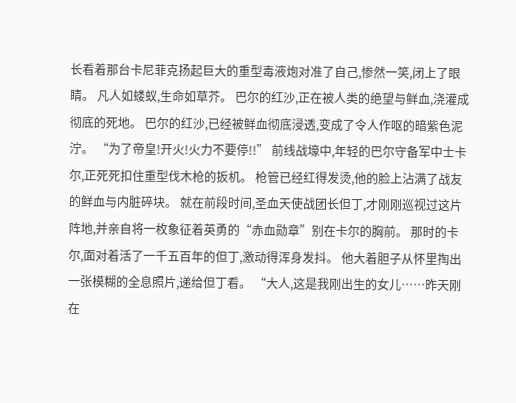长看着那台卡尼菲克扬起巨大的重型毒液炮对准了自己,惨然一笑,闭上了眼睛。 凡人如蝼蚁,生命如草芥。 巴尔的红沙,正在被人类的绝望与鲜血,浇灌成彻底的死地。 巴尔的红沙,已经被鲜血彻底浸透,变成了令人作呕的暗紫色泥泞。 “为了帝皇!开火!火力不要停!!” 前线战壕中,年轻的巴尔守备军中士卡尔,正死死扣住重型伐木枪的扳机。 枪管已经红得发烫,他的脸上沾满了战友的鲜血与内脏碎块。 就在前段时间,圣血天使战团长但丁,才刚刚巡视过这片阵地,并亲自将一枚象征着英勇的“赤血勋章”别在卡尔的胸前。 那时的卡尔,面对着活了一千五百年的但丁,激动得浑身发抖。 他大着胆子从怀里掏出一张模糊的全息照片,递给但丁看。 “大人,这是我刚出生的女儿……昨天刚在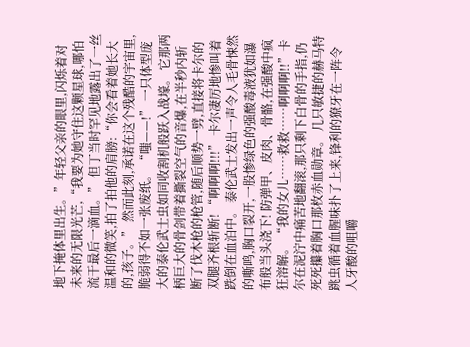地下掩体里出生。”年轻父亲的眼里,闪烁着对未来的无限光芒,“我要为她守住这颗星球,哪怕流干最后一滴血。” 但丁当时罕见地露出了一丝温和的微笑,拍了拍他的肩膀:“你会看着她长大的,孩子。” 然而此刻,承诺在这个残酷的宇宙里,脆弱得不如一张废纸。 “嗤——!” 一只体型庞大的泰伦武士虫如同收割机般跃入战壕。 它那两柄巨大的骨剑带着撕裂空气的音爆,在半秒内斩断了伐木枪的枪管,随后顺势一劈,直接将卡尔的双腿齐根斩断! “啊啊啊!!!” 卡尔凄厉地惨叫着跌倒在血泊中。 泰伦武士发出一声令人毛骨悚然的嘶鸣,胸口裂开,一股惨绿色的强酸毒液犹如瀑布般当头浇下! 防弹甲、皮肉、骨骼,在强酸中疯狂溶解。 “我的女儿……救救……啊啊啊!!”卡尔在泥泞中痛苦地翻滚,那只剩下白骨的手指,仍死死攥着胸口那枚赤血勋章。 几只敏捷的赫马特跳虫循着血腥味扑了上来,锋利的獠牙在一阵令人牙酸的咀嚼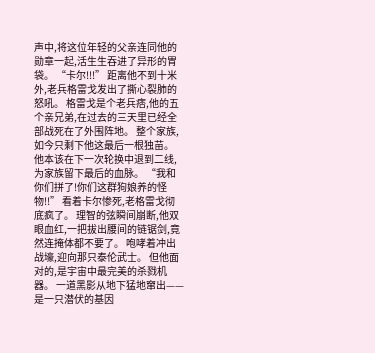声中,将这位年轻的父亲连同他的勋章一起,活生生吞进了异形的胃袋。 “卡尔!!!” 距离他不到十米外,老兵格雷戈发出了撕心裂肺的怒吼。 格雷戈是个老兵痞,他的五个亲兄弟,在过去的三天里已经全部战死在了外围阵地。 整个家族,如今只剩下他这最后一根独苗。 他本该在下一次轮换中退到二线,为家族留下最后的血脉。 “我和你们拼了!你们这群狗娘养的怪物!!” 看着卡尔惨死,老格雷戈彻底疯了。 理智的弦瞬间崩断,他双眼血红,一把拔出腰间的链锯剑,竟然连掩体都不要了。 咆哮着冲出战壕,迎向那只泰伦武士。 但他面对的,是宇宙中最完美的杀戮机器。 一道黑影从地下猛地窜出——是一只潜伏的基因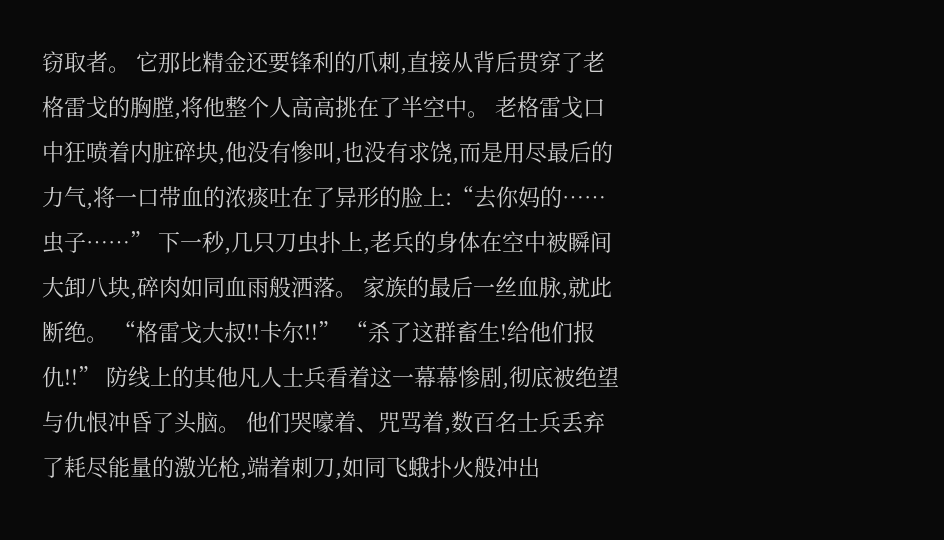窃取者。 它那比精金还要锋利的爪刺,直接从背后贯穿了老格雷戈的胸膛,将他整个人高高挑在了半空中。 老格雷戈口中狂喷着内脏碎块,他没有惨叫,也没有求饶,而是用尽最后的力气,将一口带血的浓痰吐在了异形的脸上:“去你妈的……虫子……” 下一秒,几只刀虫扑上,老兵的身体在空中被瞬间大卸八块,碎肉如同血雨般洒落。 家族的最后一丝血脉,就此断绝。 “格雷戈大叔!!卡尔!!” “杀了这群畜生!给他们报仇!!” 防线上的其他凡人士兵看着这一幕幕惨剧,彻底被绝望与仇恨冲昏了头脑。 他们哭嚎着、咒骂着,数百名士兵丢弃了耗尽能量的激光枪,端着刺刀,如同飞蛾扑火般冲出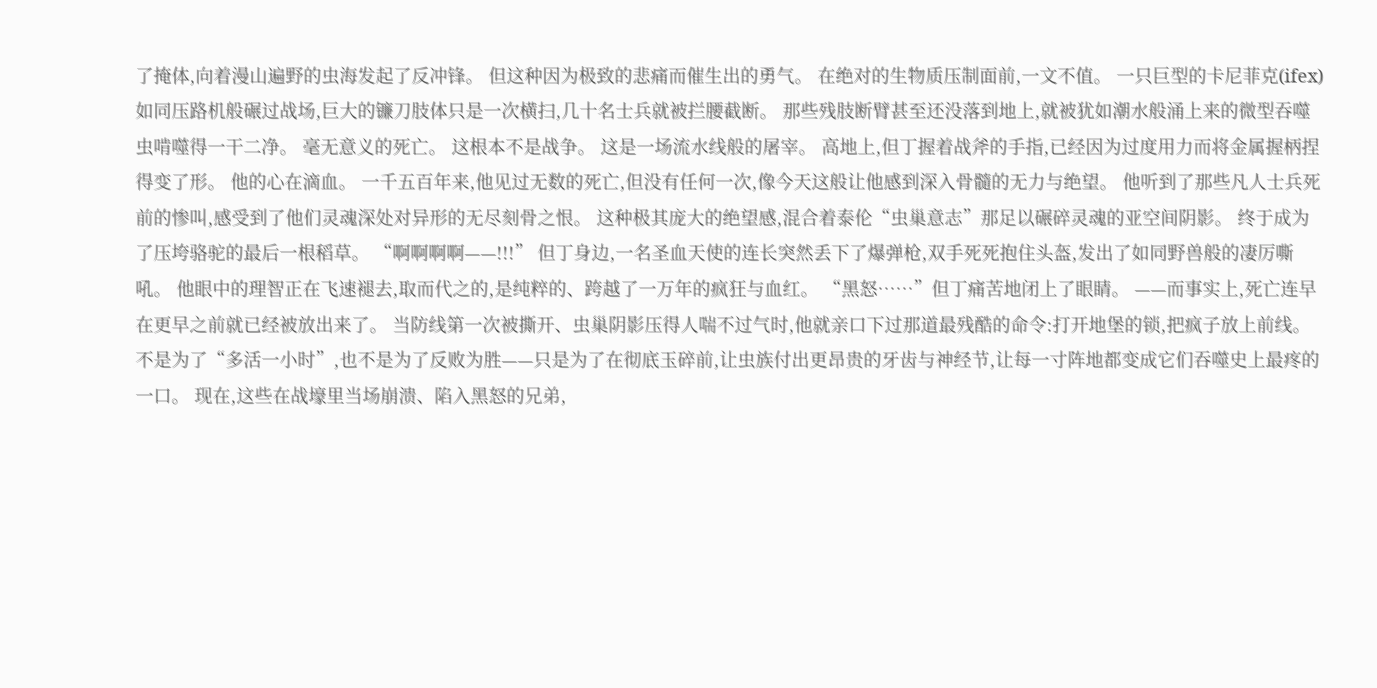了掩体,向着漫山遍野的虫海发起了反冲锋。 但这种因为极致的悲痛而催生出的勇气。 在绝对的生物质压制面前,一文不值。 一只巨型的卡尼菲克(ifex)如同压路机般碾过战场,巨大的镰刀肢体只是一次横扫,几十名士兵就被拦腰截断。 那些残肢断臂甚至还没落到地上,就被犹如潮水般涌上来的微型吞噬虫啃噬得一干二净。 毫无意义的死亡。 这根本不是战争。 这是一场流水线般的屠宰。 高地上,但丁握着战斧的手指,已经因为过度用力而将金属握柄捏得变了形。 他的心在滴血。 一千五百年来,他见过无数的死亡,但没有任何一次,像今天这般让他感到深入骨髓的无力与绝望。 他听到了那些凡人士兵死前的惨叫,感受到了他们灵魂深处对异形的无尽刻骨之恨。 这种极其庞大的绝望感,混合着泰伦“虫巢意志”那足以碾碎灵魂的亚空间阴影。 终于成为了压垮骆驼的最后一根稻草。 “啊啊啊啊——!!!” 但丁身边,一名圣血天使的连长突然丢下了爆弹枪,双手死死抱住头盔,发出了如同野兽般的凄厉嘶吼。 他眼中的理智正在飞速褪去,取而代之的,是纯粹的、跨越了一万年的疯狂与血红。 “黑怒……”但丁痛苦地闭上了眼睛。 ——而事实上,死亡连早在更早之前就已经被放出来了。 当防线第一次被撕开、虫巢阴影压得人喘不过气时,他就亲口下过那道最残酷的命令:打开地堡的锁,把疯子放上前线。 不是为了“多活一小时”,也不是为了反败为胜——只是为了在彻底玉碎前,让虫族付出更昂贵的牙齿与神经节,让每一寸阵地都变成它们吞噬史上最疼的一口。 现在,这些在战壕里当场崩溃、陷入黑怒的兄弟,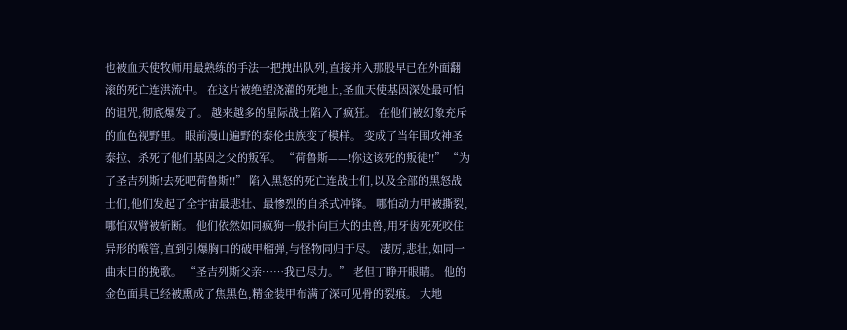也被血天使牧师用最熟练的手法一把拽出队列,直接并入那股早已在外面翻滚的死亡连洪流中。 在这片被绝望浇灌的死地上,圣血天使基因深处最可怕的诅咒,彻底爆发了。 越来越多的星际战士陷入了疯狂。 在他们被幻象充斥的血色视野里。 眼前漫山遍野的泰伦虫族变了模样。 变成了当年围攻神圣泰拉、杀死了他们基因之父的叛军。 “荷鲁斯——!你这该死的叛徒!!” “为了圣吉列斯!去死吧荷鲁斯!!” 陷入黑怒的死亡连战士们,以及全部的黑怒战士们,他们发起了全宇宙最悲壮、最惨烈的自杀式冲锋。 哪怕动力甲被撕裂,哪怕双臂被斩断。 他们依然如同疯狗一般扑向巨大的虫兽,用牙齿死死咬住异形的喉管,直到引爆胸口的破甲榴弹,与怪物同归于尽。 凄厉,悲壮,如同一曲末日的挽歌。 “圣吉列斯父亲……我已尽力。” 老但丁睁开眼睛。 他的金色面具已经被熏成了焦黑色,精金装甲布满了深可见骨的裂痕。 大地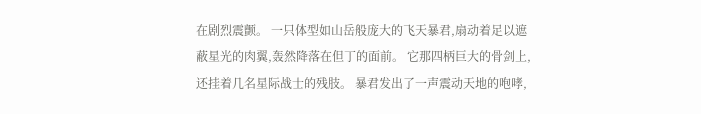在剧烈震颤。 一只体型如山岳般庞大的飞天暴君,扇动着足以遮蔽星光的肉翼,轰然降落在但丁的面前。 它那四柄巨大的骨剑上,还挂着几名星际战士的残肢。 暴君发出了一声震动天地的咆哮,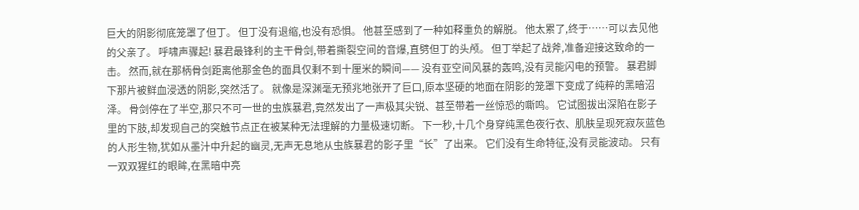巨大的阴影彻底笼罩了但丁。 但丁没有退缩,也没有恐惧。 他甚至感到了一种如释重负的解脱。 他太累了,终于……可以去见他的父亲了。 呼啸声骤起! 暴君最锋利的主干骨剑,带着撕裂空间的音爆,直劈但丁的头颅。 但丁举起了战斧,准备迎接这致命的一击。 然而,就在那柄骨剑距离他那金色的面具仅剩不到十厘米的瞬间—— 没有亚空间风暴的轰鸣,没有灵能闪电的预警。 暴君脚下那片被鲜血浸透的阴影,突然活了。 就像是深渊毫无预兆地张开了巨口,原本坚硬的地面在阴影的笼罩下变成了纯粹的黑暗沼泽。 骨剑停在了半空,那只不可一世的虫族暴君,竟然发出了一声极其尖锐、甚至带着一丝惊恐的嘶鸣。 它试图拔出深陷在影子里的下肢,却发现自己的突触节点正在被某种无法理解的力量极速切断。 下一秒,十几个身穿纯黑色夜行衣、肌肤呈现死寂灰蓝色的人形生物,犹如从墨汁中升起的幽灵,无声无息地从虫族暴君的影子里“长”了出来。 它们没有生命特征,没有灵能波动。 只有一双双猩红的眼眸,在黑暗中亮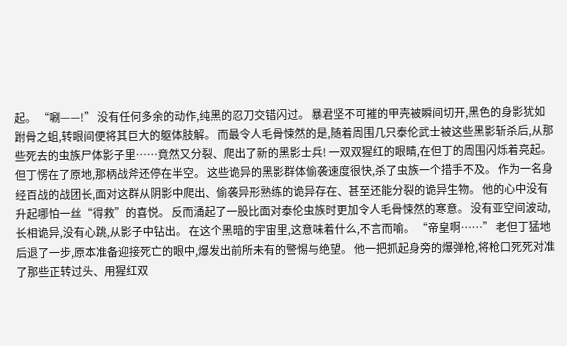起。 “唰——!” 没有任何多余的动作,纯黑的忍刀交错闪过。 暴君坚不可摧的甲壳被瞬间切开,黑色的身影犹如跗骨之蛆,转眼间便将其巨大的躯体肢解。 而最令人毛骨悚然的是,随着周围几只泰伦武士被这些黑影斩杀后,从那些死去的虫族尸体影子里……竟然又分裂、爬出了新的黑影士兵! 一双双猩红的眼睛,在但丁的周围闪烁着亮起。 但丁愣在了原地,那柄战斧还停在半空。 这些诡异的黑影群体偷袭速度很快,杀了虫族一个措手不及。 作为一名身经百战的战团长,面对这群从阴影中爬出、偷袭异形熟练的诡异存在、甚至还能分裂的诡异生物。 他的心中没有升起哪怕一丝“得救”的喜悦。 反而涌起了一股比面对泰伦虫族时更加令人毛骨悚然的寒意。 没有亚空间波动,长相诡异,没有心跳,从影子中钻出。 在这个黑暗的宇宙里,这意味着什么,不言而喻。 “帝皇啊……” 老但丁猛地后退了一步,原本准备迎接死亡的眼中,爆发出前所未有的警惕与绝望。 他一把抓起身旁的爆弹枪,将枪口死死对准了那些正转过头、用猩红双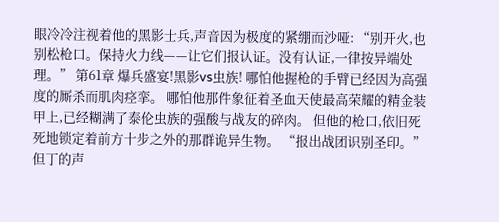眼冷冷注视着他的黑影士兵,声音因为极度的紧绷而沙哑: “别开火,也别松枪口。保持火力线——让它们报认证。没有认证,一律按异端处理。” 第61章 爆兵盛宴!黑影vs虫族! 哪怕他握枪的手臂已经因为高强度的厮杀而肌肉痉挛。 哪怕他那件象征着圣血天使最高荣耀的精金装甲上,已经糊满了泰伦虫族的强酸与战友的碎肉。 但他的枪口,依旧死死地锁定着前方十步之外的那群诡异生物。 “报出战团识别圣印。”但丁的声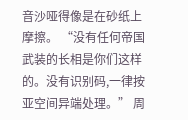音沙哑得像是在砂纸上摩擦。 “没有任何帝国武装的长相是你们这样的。没有识别码,一律按亚空间异端处理。” 周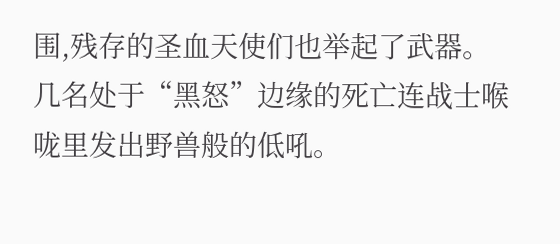围,残存的圣血天使们也举起了武器。 几名处于“黑怒”边缘的死亡连战士喉咙里发出野兽般的低吼。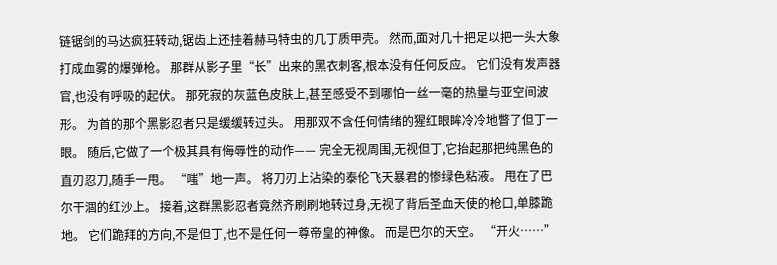链锯剑的马达疯狂转动,锯齿上还挂着赫马特虫的几丁质甲壳。 然而,面对几十把足以把一头大象打成血雾的爆弹枪。 那群从影子里“长”出来的黑衣刺客,根本没有任何反应。 它们没有发声器官,也没有呼吸的起伏。 那死寂的灰蓝色皮肤上,甚至感受不到哪怕一丝一毫的热量与亚空间波形。 为首的那个黑影忍者只是缓缓转过头。 用那双不含任何情绪的猩红眼眸冷冷地瞥了但丁一眼。 随后,它做了一个极其具有侮辱性的动作—— 完全无视周围,无视但丁,它抬起那把纯黑色的直刃忍刀,随手一甩。 “嗤”地一声。 将刀刃上沾染的泰伦飞天暴君的惨绿色粘液。 甩在了巴尔干涸的红沙上。 接着,这群黑影忍者竟然齐刷刷地转过身,无视了背后圣血天使的枪口,单膝跪地。 它们跪拜的方向,不是但丁,也不是任何一尊帝皇的神像。 而是巴尔的天空。 “开火……”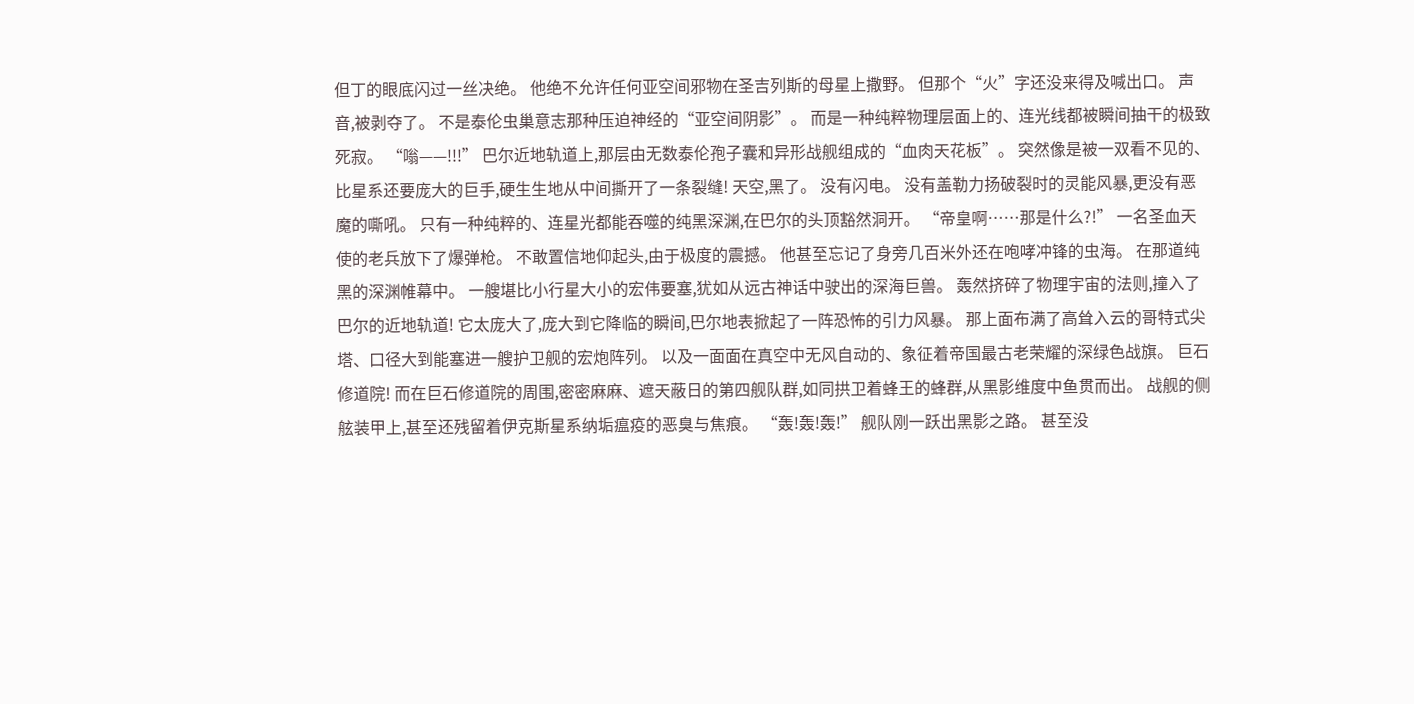但丁的眼底闪过一丝决绝。 他绝不允许任何亚空间邪物在圣吉列斯的母星上撒野。 但那个“火”字还没来得及喊出口。 声音,被剥夺了。 不是泰伦虫巢意志那种压迫神经的“亚空间阴影”。 而是一种纯粹物理层面上的、连光线都被瞬间抽干的极致死寂。 “嗡——!!!” 巴尔近地轨道上,那层由无数泰伦孢子囊和异形战舰组成的“血肉天花板”。 突然像是被一双看不见的、比星系还要庞大的巨手,硬生生地从中间撕开了一条裂缝! 天空,黑了。 没有闪电。 没有盖勒力扬破裂时的灵能风暴,更没有恶魔的嘶吼。 只有一种纯粹的、连星光都能吞噬的纯黑深渊,在巴尔的头顶豁然洞开。 “帝皇啊……那是什么?!” 一名圣血天使的老兵放下了爆弹枪。 不敢置信地仰起头,由于极度的震撼。 他甚至忘记了身旁几百米外还在咆哮冲锋的虫海。 在那道纯黑的深渊帷幕中。 一艘堪比小行星大小的宏伟要塞,犹如从远古神话中驶出的深海巨兽。 轰然挤碎了物理宇宙的法则,撞入了巴尔的近地轨道! 它太庞大了,庞大到它降临的瞬间,巴尔地表掀起了一阵恐怖的引力风暴。 那上面布满了高耸入云的哥特式尖塔、口径大到能塞进一艘护卫舰的宏炮阵列。 以及一面面在真空中无风自动的、象征着帝国最古老荣耀的深绿色战旗。 巨石修道院! 而在巨石修道院的周围,密密麻麻、遮天蔽日的第四舰队群,如同拱卫着蜂王的蜂群,从黑影维度中鱼贯而出。 战舰的侧舷装甲上,甚至还残留着伊克斯星系纳垢瘟疫的恶臭与焦痕。 “轰!轰!轰!” 舰队刚一跃出黑影之路。 甚至没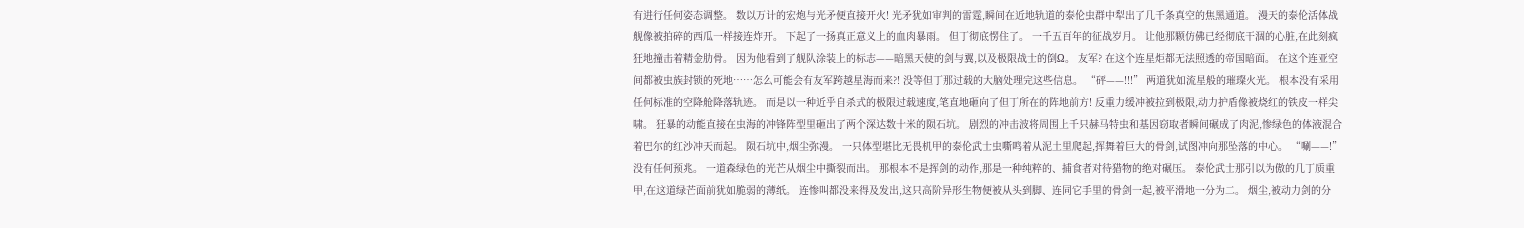有进行任何姿态调整。 数以万计的宏炮与光矛便直接开火! 光矛犹如审判的雷霆,瞬间在近地轨道的泰伦虫群中犁出了几千条真空的焦黑通道。 漫天的泰伦活体战舰像被拍碎的西瓜一样接连炸开。 下起了一扬真正意义上的血肉暴雨。 但丁彻底愣住了。 一千五百年的征战岁月。 让他那颗仿佛已经彻底干涸的心脏,在此刻疯狂地撞击着精金肋骨。 因为他看到了舰队涂装上的标志——暗黑天使的剑与翼,以及极限战士的倒Ω。 友军? 在这个连星炬都无法照透的帝国暗面。 在这个连亚空间都被虫族封锁的死地……怎么可能会有友军跨越星海而来?! 没等但丁那过载的大脑处理完这些信息。 “砰——!!!” 两道犹如流星般的璀璨火光。 根本没有采用任何标准的空降舱降落轨迹。 而是以一种近乎自杀式的极限过载速度,笔直地砸向了但丁所在的阵地前方! 反重力缓冲被拉到极限,动力护盾像被烧红的铁皮一样尖啸。 狂暴的动能直接在虫海的冲锋阵型里砸出了两个深达数十米的陨石坑。 剧烈的冲击波将周围上千只赫马特虫和基因窃取者瞬间碾成了肉泥,惨绿色的体液混合着巴尔的红沙冲天而起。 陨石坑中,烟尘弥漫。 一只体型堪比无畏机甲的泰伦武士虫嘶鸣着从泥土里爬起,挥舞着巨大的骨剑,试图冲向那坠落的中心。 “唰——!” 没有任何预兆。 一道森绿色的光芒从烟尘中撕裂而出。 那根本不是挥剑的动作,那是一种纯粹的、捕食者对待猎物的绝对碾压。 泰伦武士那引以为傲的几丁质重甲,在这道绿芒面前犹如脆弱的薄纸。 连惨叫都没来得及发出,这只高阶异形生物便被从头到脚、连同它手里的骨剑一起,被平滑地一分为二。 烟尘,被动力剑的分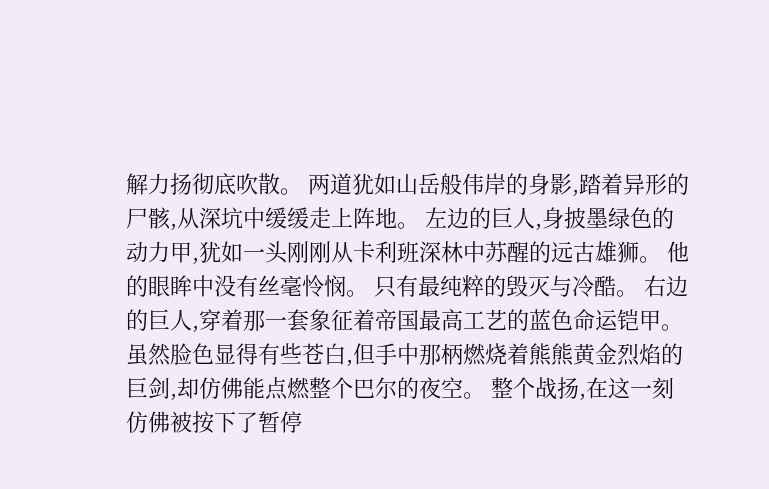解力扬彻底吹散。 两道犹如山岳般伟岸的身影,踏着异形的尸骸,从深坑中缓缓走上阵地。 左边的巨人,身披墨绿色的动力甲,犹如一头刚刚从卡利班深林中苏醒的远古雄狮。 他的眼眸中没有丝毫怜悯。 只有最纯粹的毁灭与冷酷。 右边的巨人,穿着那一套象征着帝国最高工艺的蓝色命运铠甲。 虽然脸色显得有些苍白,但手中那柄燃烧着熊熊黄金烈焰的巨剑,却仿佛能点燃整个巴尔的夜空。 整个战扬,在这一刻仿佛被按下了暂停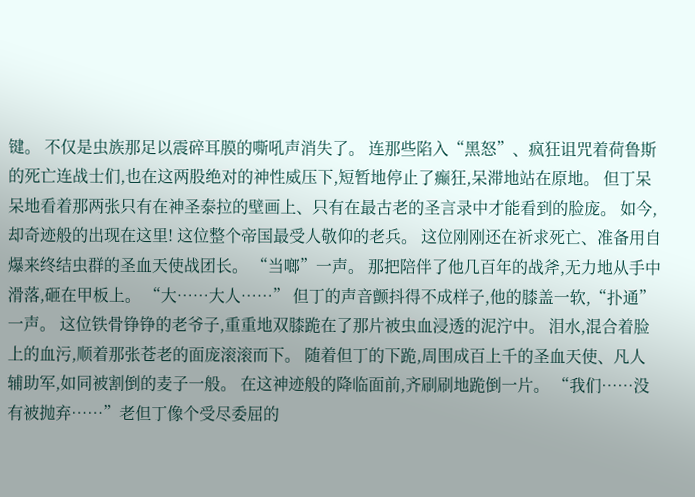键。 不仅是虫族那足以震碎耳膜的嘶吼声消失了。 连那些陷入“黑怒”、疯狂诅咒着荷鲁斯的死亡连战士们,也在这两股绝对的神性威压下,短暂地停止了癫狂,呆滞地站在原地。 但丁呆呆地看着那两张只有在神圣泰拉的壁画上、只有在最古老的圣言录中才能看到的脸庞。 如今,却奇迹般的出现在这里! 这位整个帝国最受人敬仰的老兵。 这位刚刚还在祈求死亡、准备用自爆来终结虫群的圣血天使战团长。 “当啷”一声。 那把陪伴了他几百年的战斧,无力地从手中滑落,砸在甲板上。 “大……大人……” 但丁的声音颤抖得不成样子,他的膝盖一软,“扑通”一声。 这位铁骨铮铮的老爷子,重重地双膝跪在了那片被虫血浸透的泥泞中。 泪水,混合着脸上的血污,顺着那张苍老的面庞滚滚而下。 随着但丁的下跪,周围成百上千的圣血天使、凡人辅助军,如同被割倒的麦子一般。 在这神迹般的降临面前,齐刷刷地跪倒一片。 “我们……没有被抛弃……”老但丁像个受尽委屈的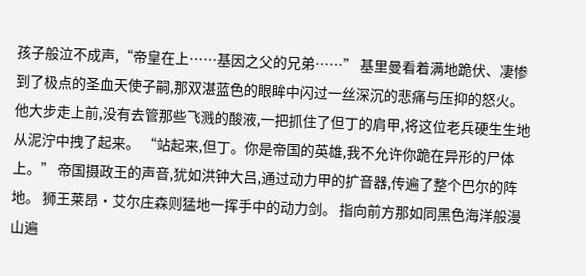孩子般泣不成声,“帝皇在上……基因之父的兄弟……” 基里曼看着满地跪伏、凄惨到了极点的圣血天使子嗣,那双湛蓝色的眼眸中闪过一丝深沉的悲痛与压抑的怒火。 他大步走上前,没有去管那些飞溅的酸液,一把抓住了但丁的肩甲,将这位老兵硬生生地从泥泞中拽了起来。 “站起来,但丁。你是帝国的英雄,我不允许你跪在异形的尸体上。” 帝国摄政王的声音,犹如洪钟大吕,通过动力甲的扩音器,传遍了整个巴尔的阵地。 狮王莱昂·艾尔庄森则猛地一挥手中的动力剑。 指向前方那如同黑色海洋般漫山遍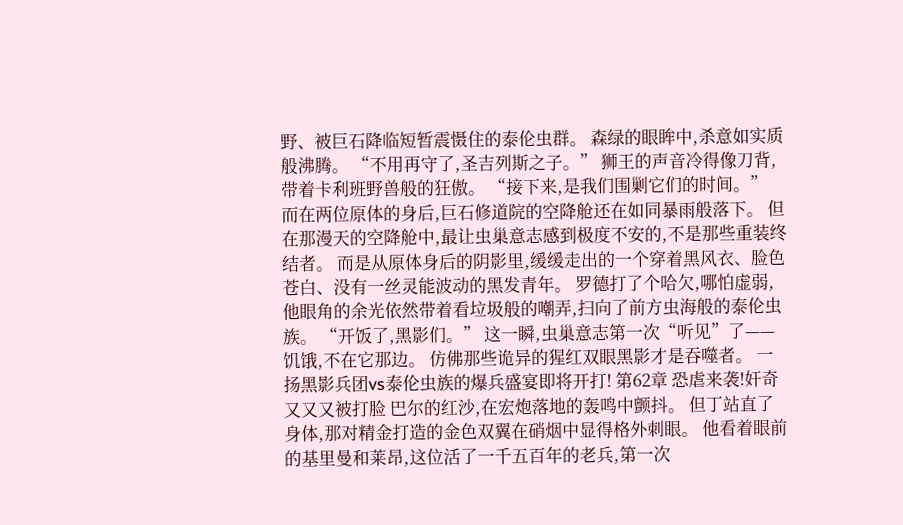野、被巨石降临短暂震慑住的泰伦虫群。 森绿的眼眸中,杀意如实质般沸腾。 “不用再守了,圣吉列斯之子。” 狮王的声音冷得像刀背,带着卡利班野兽般的狂傲。 “接下来,是我们围剿它们的时间。” 而在两位原体的身后,巨石修道院的空降舱还在如同暴雨般落下。 但在那漫天的空降舱中,最让虫巢意志感到极度不安的,不是那些重装终结者。 而是从原体身后的阴影里,缓缓走出的一个穿着黑风衣、脸色苍白、没有一丝灵能波动的黑发青年。 罗德打了个哈欠,哪怕虚弱,他眼角的余光依然带着看垃圾般的嘲弄,扫向了前方虫海般的泰伦虫族。 “开饭了,黑影们。” 这一瞬,虫巢意志第一次“听见”了——饥饿,不在它那边。 仿佛那些诡异的猩红双眼黑影才是吞噬者。 一扬黑影兵团vs泰伦虫族的爆兵盛宴即将开打! 第62章 恐虐来袭!奸奇又又又被打脸 巴尔的红沙,在宏炮落地的轰鸣中颤抖。 但丁站直了身体,那对精金打造的金色双翼在硝烟中显得格外刺眼。 他看着眼前的基里曼和莱昂,这位活了一千五百年的老兵,第一次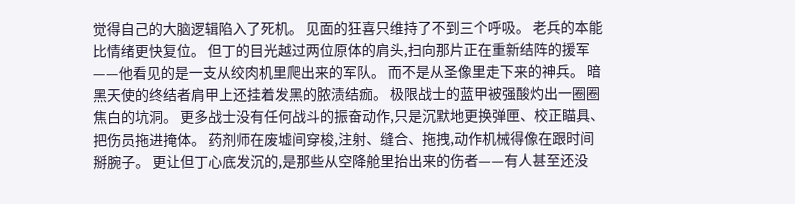觉得自己的大脑逻辑陷入了死机。 见面的狂喜只维持了不到三个呼吸。 老兵的本能比情绪更快复位。 但丁的目光越过两位原体的肩头,扫向那片正在重新结阵的援军——他看见的是一支从绞肉机里爬出来的军队。 而不是从圣像里走下来的神兵。 暗黑天使的终结者肩甲上还挂着发黑的脓渍结痂。 极限战士的蓝甲被强酸灼出一圈圈焦白的坑洞。 更多战士没有任何战斗的振奋动作,只是沉默地更换弹匣、校正瞄具、把伤员拖进掩体。 药剂师在废墟间穿梭,注射、缝合、拖拽,动作机械得像在跟时间掰腕子。 更让但丁心底发沉的,是那些从空降舱里抬出来的伤者——有人甚至还没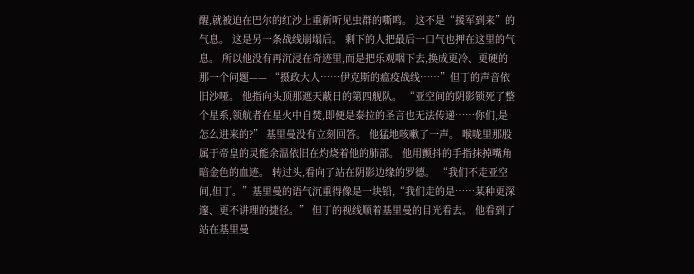醒,就被迫在巴尔的红沙上重新听见虫群的嘶鸣。 这不是“援军到来”的气息。 这是另一条战线崩塌后。 剩下的人把最后一口气也押在这里的气息。 所以他没有再沉浸在奇迹里,而是把乐观咽下去,换成更冷、更硬的那一个问题—— “摄政大人……伊克斯的瘟疫战线……”但丁的声音依旧沙哑。 他指向头顶那遮天蔽日的第四舰队。 “亚空间的阴影锁死了整个星系,领航者在星火中自焚,即便是泰拉的圣言也无法传递……你们,是怎么进来的?” 基里曼没有立刻回答。 他猛地咳嗽了一声。 喉咙里那股属于帝皇的灵能余温依旧在灼烧着他的肺部。 他用颤抖的手指抹掉嘴角暗金色的血迹。 转过头,看向了站在阴影边缘的罗德。 “我们不走亚空间,但丁。”基里曼的语气沉重得像是一块铅,“我们走的是……某种更深邃、更不讲理的捷径。” 但丁的视线顺着基里曼的目光看去。 他看到了站在基里曼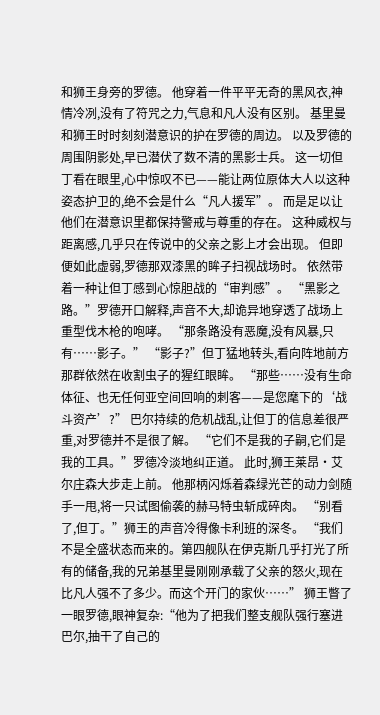和狮王身旁的罗德。 他穿着一件平平无奇的黑风衣,神情冷冽,没有了符咒之力,气息和凡人没有区别。 基里曼和狮王时时刻刻潜意识的护在罗德的周边。 以及罗德的周围阴影处,早已潜伏了数不清的黑影士兵。 这一切但丁看在眼里,心中惊叹不已——能让两位原体大人以这种姿态护卫的,绝不会是什么“凡人援军”。 而是足以让他们在潜意识里都保持警戒与尊重的存在。 这种威权与距离感,几乎只在传说中的父亲之影上才会出现。 但即便如此虚弱,罗德那双漆黑的眸子扫视战场时。 依然带着一种让但丁感到心惊胆战的“审判感”。 “黑影之路。”罗德开口解释,声音不大,却诡异地穿透了战场上重型伐木枪的咆哮。 “那条路没有恶魔,没有风暴,只有……影子。” “影子?”但丁猛地转头,看向阵地前方那群依然在收割虫子的猩红眼眸。 “那些……没有生命体征、也无任何亚空间回响的刺客——是您麾下的‘战斗资产’?” 巴尔持续的危机战乱,让但丁的信息差很严重,对罗德并不是很了解。 “它们不是我的子嗣,它们是我的工具。”罗德冷淡地纠正道。 此时,狮王莱昂·艾尔庄森大步走上前。 他那柄闪烁着森绿光芒的动力剑随手一甩,将一只试图偷袭的赫马特虫斩成碎肉。 “别看了,但丁。”狮王的声音冷得像卡利班的深冬。 “我们不是全盛状态而来的。第四舰队在伊克斯几乎打光了所有的储备,我的兄弟基里曼刚刚承载了父亲的怒火,现在比凡人强不了多少。而这个开门的家伙……” 狮王瞥了一眼罗德,眼神复杂:“他为了把我们整支舰队强行塞进巴尔,抽干了自己的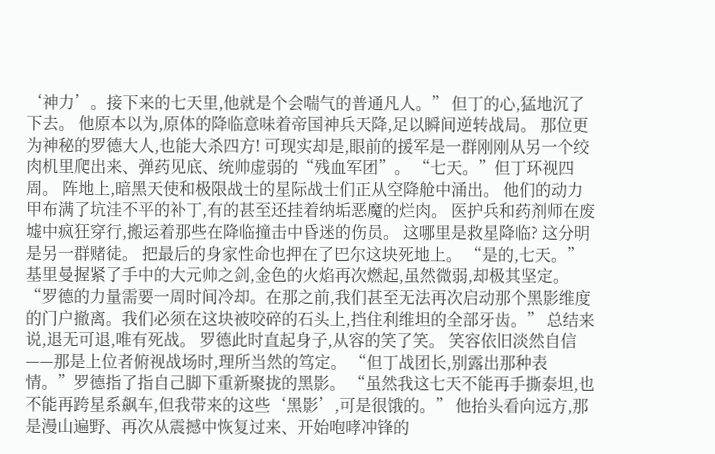‘神力’。接下来的七天里,他就是个会喘气的普通凡人。” 但丁的心,猛地沉了下去。 他原本以为,原体的降临意味着帝国神兵天降,足以瞬间逆转战局。 那位更为神秘的罗德大人,也能大杀四方! 可现实却是,眼前的援军是一群刚刚从另一个绞肉机里爬出来、弹药见底、统帅虚弱的“残血军团”。 “七天。”但丁环视四周。 阵地上,暗黑天使和极限战士的星际战士们正从空降舱中涌出。 他们的动力甲布满了坑洼不平的补丁,有的甚至还挂着纳垢恶魔的烂肉。 医护兵和药剂师在废墟中疯狂穿行,搬运着那些在降临撞击中昏迷的伤员。 这哪里是救星降临? 这分明是另一群赌徒。 把最后的身家性命也押在了巴尔这块死地上。 “是的,七天。”基里曼握紧了手中的大元帅之剑,金色的火焰再次燃起,虽然微弱,却极其坚定。 “罗德的力量需要一周时间冷却。在那之前,我们甚至无法再次启动那个黑影维度的门户撤离。我们必须在这块被咬碎的石头上,挡住利维坦的全部牙齿。” 总结来说,退无可退,唯有死战。 罗德此时直起身子,从容的笑了笑。 笑容依旧淡然自信——那是上位者俯视战场时,理所当然的笃定。 “但丁战团长,别露出那种表情。”罗德指了指自己脚下重新聚拢的黑影。 “虽然我这七天不能再手撕泰坦,也不能再跨星系飙车,但我带来的这些‘黑影’,可是很饿的。” 他抬头看向远方,那是漫山遍野、再次从震撼中恢复过来、开始咆哮冲锋的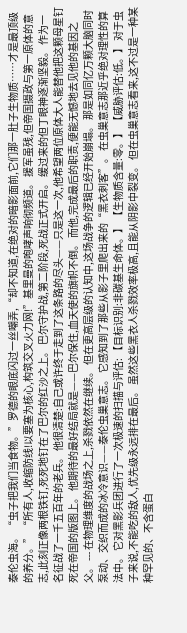泰伦虫海。 “虫子把我们当食物。”罗德的眼底闪过一丝嘲弄,“却不知道,在绝对的暗影面前,它们那一肚子生物质……才是最顶级的养分。” “所有人,收缩防线!以要塞为核心,构筑交叉火力网!”基里曼的咆哮声响彻频道。 援军虽残,但帝国摄政与第一原体的意志,此刻正像两根铁钉,死死地钉在了巴尔的红沙之上。 巴尔守护战,第二阶段,死战正式开启。 缓过来的但丁眼神逐渐坚毅。 作为一名征战了一千五百年的老兵。 他很清楚:自己或许终于走到了这条路的尽头——只是这一次,他希望两位原体大人能替他把这颗母星钉死在帝国的版图上。 他期待的最好结局就是——巴尔保住,血天使的旗帜不倒。 而他,完成最后的职责,便能无憾地去见他的基因之父。 --- 在物理维度的战场之上,杀戮依然在继续。 但在更高层级的认知中,这场战争的逻辑已经开始崩塌。 那是如同亿万颗大脑同时泵动、交织而成的冰冷意识——泰伦虫巢意志。 它感知到了那些从影子里爬出来的“黑衣刺客”。 在虫巢意志那近乎绝对理性的算法中。 它对黑影兵团进行了一次极速的扫描与评估: 【目标识别:非碳基生命体。】 【生物质含量:零。】 【威胁评估:低。】 对于虫子来说,不能吃的敌人,优先级永远排在最后。 虽然这些黑衣人杀戮效率极高,且能从阴影中裂变。 但在虫巢意志看来,这不过是一种某种罕见的、不含蛋白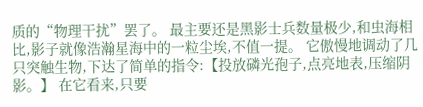质的“物理干扰”罢了。 最主要还是黑影士兵数量极少,和虫海相比,影子就像浩瀚星海中的一粒尘埃,不值一提。 它傲慢地调动了几只突触生物,下达了简单的指令:【投放磷光孢子,点亮地表,压缩阴影。】 在它看来,只要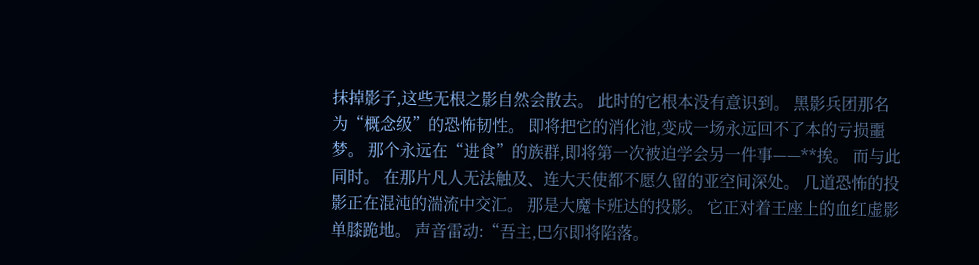抹掉影子,这些无根之影自然会散去。 此时的它根本没有意识到。 黑影兵团那名为“概念级”的恐怖韧性。 即将把它的消化池,变成一场永远回不了本的亏损噩梦。 那个永远在“进食”的族群,即将第一次被迫学会另一件事——**挨。 而与此同时。 在那片凡人无法触及、连大天使都不愿久留的亚空间深处。 几道恐怖的投影正在混沌的湍流中交汇。 那是大魔卡班达的投影。 它正对着王座上的血红虚影单膝跪地。 声音雷动:“吾主,巴尔即将陷落。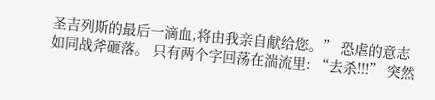圣吉列斯的最后一滴血,将由我亲自献给您。” 恐虐的意志如同战斧砸落。 只有两个字回荡在湍流里: “去杀!!!” 突然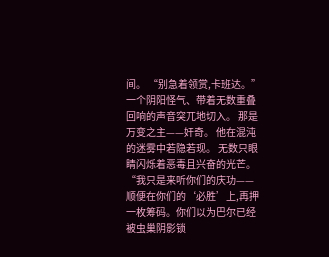间。 “别急着领赏,卡班达。” 一个阴阳怪气、带着无数重叠回响的声音突兀地切入。 那是万变之主——奸奇。 他在混沌的迷雾中若隐若现。 无数只眼睛闪烁着恶毒且兴奋的光芒。 “我只是来听你们的庆功——顺便在你们的‘必胜’上,再押一枚筹码。你们以为巴尔已经被虫巢阴影锁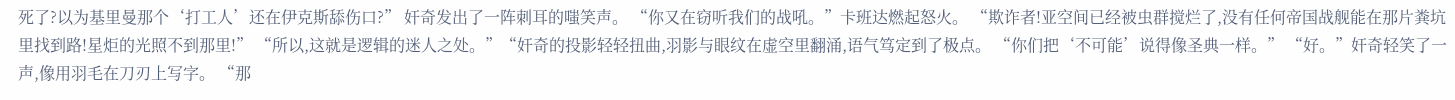死了?以为基里曼那个‘打工人’还在伊克斯舔伤口?” 奸奇发出了一阵刺耳的嗤笑声。 “你又在窃听我们的战吼。”卡班达燃起怒火。 “欺诈者!亚空间已经被虫群搅烂了,没有任何帝国战舰能在那片粪坑里找到路!星炬的光照不到那里!” “所以,这就是逻辑的迷人之处。”“奸奇的投影轻轻扭曲,羽影与眼纹在虚空里翻涌,语气笃定到了极点。 “你们把‘不可能’说得像圣典一样。” “好。”奸奇轻笑了一声,像用羽毛在刀刃上写字。 “那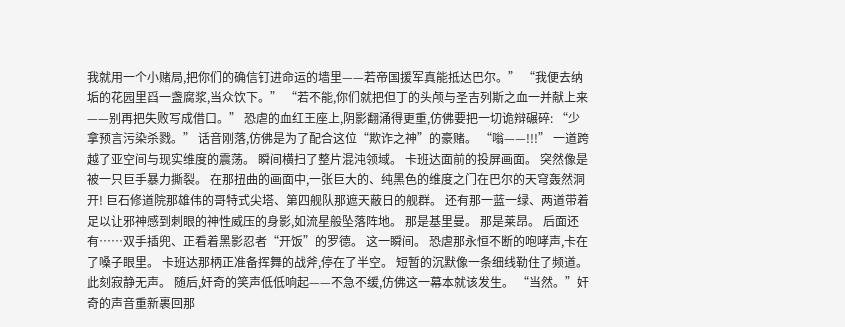我就用一个小赌局,把你们的确信钉进命运的墙里——若帝国援军真能抵达巴尔。” “我便去纳垢的花园里舀一盏腐浆,当众饮下。” “若不能,你们就把但丁的头颅与圣吉列斯之血一并献上来——别再把失败写成借口。” 恐虐的血红王座上,阴影翻涌得更重,仿佛要把一切诡辩碾碎: “少拿预言污染杀戮。” 话音刚落,仿佛是为了配合这位“欺诈之神”的豪赌。 “嗡——!!!” 一道跨越了亚空间与现实维度的震荡。 瞬间横扫了整片混沌领域。 卡班达面前的投屏画面。 突然像是被一只巨手暴力撕裂。 在那扭曲的画面中,一张巨大的、纯黑色的维度之门在巴尔的天穹轰然洞开! 巨石修道院那雄伟的哥特式尖塔、第四舰队那遮天蔽日的舰群。 还有那一蓝一绿、两道带着足以让邪神感到刺眼的神性威压的身影,如流星般坠落阵地。 那是基里曼。 那是莱昂。 后面还有……双手插兜、正看着黑影忍者“开饭”的罗德。 这一瞬间。 恐虐那永恒不断的咆哮声,卡在了嗓子眼里。 卡班达那柄正准备挥舞的战斧,停在了半空。 短暂的沉默像一条细线勒住了频道。 此刻寂静无声。 随后,奸奇的笑声低低响起——不急不缓,仿佛这一幕本就该发生。 “当然。”奸奇的声音重新裹回那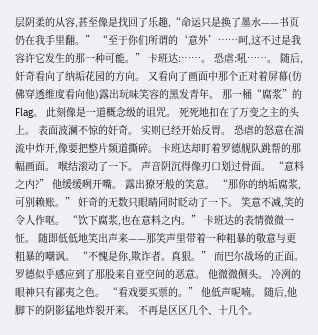层阴柔的从容,甚至像是找回了乐趣,“命运只是换了墨水——书页仍在我手里翻。” “至于你们所谓的‘意外’……呵,这不过是我容许它发生的那一种可能。” 卡班达:……。 恐虐:吼……。 随后,奸奇看向了纳垢花园的方向。 又看向了画面中那个正对着屏幕(仿佛穿透维度看向他)露出玩味笑容的黑发青年。 那一桶“腐浆”的Flag。 此刻像是一道概念级的诅咒。 死死地扣在了万变之主的头上。 表面波澜不惊的奸奇。 实则已经开始反胃。 恐虐的怒意在湍流中炸开,像要把整片频道撕碎。 卡班达却盯着罗德舰队跳帮的那幅画面。 喉结滚动了一下。 声音阴沉得像刃口划过骨面。 “意料之内?” 他缓缓咧开嘴。 露出獠牙般的笑意。 “那你的纳垢腐浆,可别赖账。” 奸奇的无数只眼睛同时眨动了一下。 笑意不减,笑的令人作呕。 “饮下腐浆,也在意料之内。” 卡班达的表情微微一怔。 随即低低地笑出声来——那笑声里带着一种粗暴的敬意与更粗暴的嘲讽。 “不愧是你,欺诈者。真狠。” 而巴尔战场的正面。 罗德似乎感应到了那股来自亚空间的恶意。 他微微侧头。 冷冽的眼神只有鄙夷之色。 “看戏要买票的。” 他低声呢喃。 随后,他脚下的阴影猛地炸裂开来。 不再是区区几个、十几个。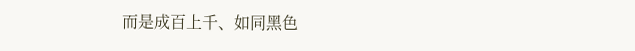而是成百上千、如同黑色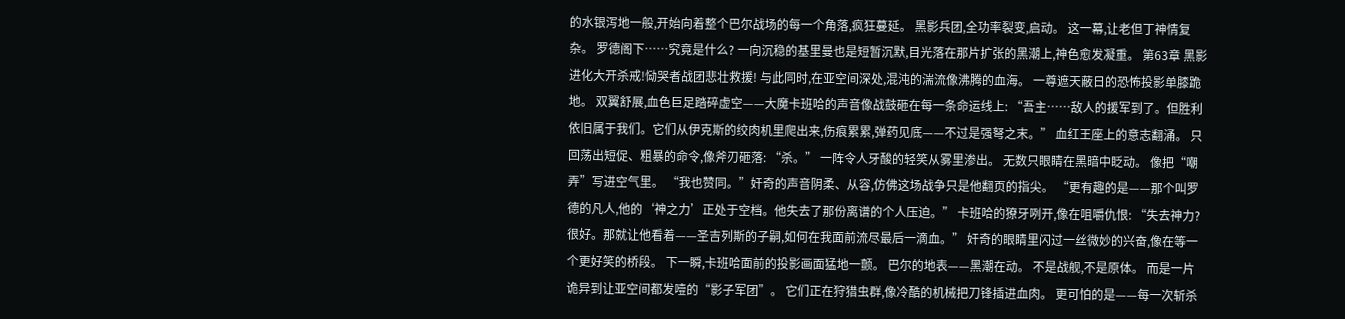的水银泻地一般,开始向着整个巴尔战场的每一个角落,疯狂蔓延。 黑影兵团,全功率裂变,启动。 这一幕,让老但丁神情复杂。 罗德阁下……究竟是什么? 一向沉稳的基里曼也是短暂沉默,目光落在那片扩张的黑潮上,神色愈发凝重。 第63章 黑影进化大开杀戒!恸哭者战团悲壮救援! 与此同时,在亚空间深处,混沌的湍流像沸腾的血海。 一尊遮天蔽日的恐怖投影单膝跪地。 双翼舒展,血色巨足踏碎虚空——大魔卡班哈的声音像战鼓砸在每一条命运线上: “吾主……敌人的援军到了。但胜利依旧属于我们。它们从伊克斯的绞肉机里爬出来,伤痕累累,弹药见底——不过是强弩之末。” 血红王座上的意志翻涌。 只回荡出短促、粗暴的命令,像斧刃砸落: “杀。” 一阵令人牙酸的轻笑从雾里渗出。 无数只眼睛在黑暗中眨动。 像把“嘲弄”写进空气里。 “我也赞同。”奸奇的声音阴柔、从容,仿佛这场战争只是他翻页的指尖。 “更有趣的是——那个叫罗德的凡人,他的‘神之力’正处于空档。他失去了那份离谱的个人压迫。” 卡班哈的獠牙咧开,像在咀嚼仇恨: “失去神力?很好。那就让他看着——圣吉列斯的子嗣,如何在我面前流尽最后一滴血。” 奸奇的眼睛里闪过一丝微妙的兴奋,像在等一个更好笑的桥段。 下一瞬,卡班哈面前的投影画面猛地一颤。 巴尔的地表——黑潮在动。 不是战舰,不是原体。 而是一片诡异到让亚空间都发噎的“影子军团”。 它们正在狩猎虫群,像冷酷的机械把刀锋插进血肉。 更可怕的是——每一次斩杀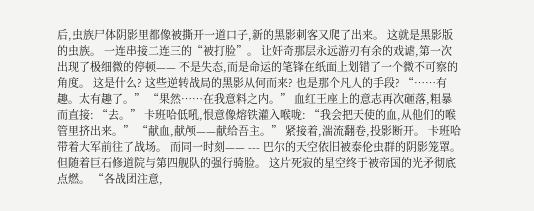后,虫族尸体阴影里都像被撕开一道口子,新的黑影刺客又爬了出来。 这就是黑影版的虫族。 一连串接二连三的“被打脸”。 让奸奇那层永远游刃有余的戏谑,第一次出现了极细微的停顿—— 不是失态,而是命运的笔锋在纸面上划错了一个微不可察的角度。 这是什么? 这些逆转战局的黑影从何而来? 也是那个凡人的手段? “……有趣。太有趣了。” “果然……在我意料之内。” 血红王座上的意志再次砸落,粗暴而直接: “去。” 卡班哈低吼,恨意像熔铁灌入喉咙: “我会把天使的血,从他们的喉管里挤出来。” “献血,献颅——献给吾主。” 紧接着,湍流翻卷,投影断开。 卡班哈带着大军前往了战场。 而同一时刻—— --- 巴尔的天空依旧被泰伦虫群的阴影笼罩。 但随着巨石修道院与第四舰队的强行骑脸。 这片死寂的星空终于被帝国的光矛彻底点燃。 “各战团注意,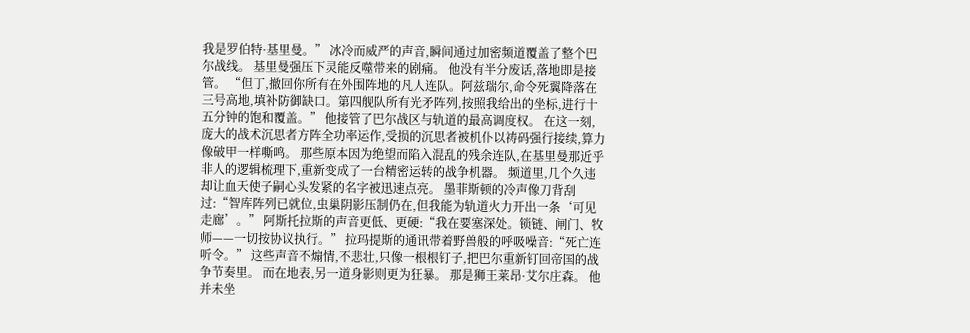我是罗伯特·基里曼。” 冰冷而威严的声音,瞬间通过加密频道覆盖了整个巴尔战线。 基里曼强压下灵能反噬带来的剧痛。 他没有半分废话,落地即是接管。 “但丁,撤回你所有在外围阵地的凡人连队。阿兹瑞尔,命令死翼降落在三号高地,填补防御缺口。第四舰队所有光矛阵列,按照我给出的坐标,进行十五分钟的饱和覆盖。” 他接管了巴尔战区与轨道的最高调度权。 在这一刻,庞大的战术沉思者方阵全功率运作,受损的沉思者被机仆以祷码强行接续,算力像破甲一样嘶鸣。 那些原本因为绝望而陷入混乱的残余连队,在基里曼那近乎非人的逻辑梳理下,重新变成了一台精密运转的战争机器。 频道里,几个久违却让血天使子嗣心头发紧的名字被迅速点亮。 墨菲斯顿的冷声像刀背刮过:“智库阵列已就位,虫巢阴影压制仍在,但我能为轨道火力开出一条‘可见走廊’。” 阿斯托拉斯的声音更低、更硬:“我在要塞深处。锁链、闸门、牧师——一切按协议执行。” 拉玛提斯的通讯带着野兽般的呼吸噪音:“死亡连听令。” 这些声音不煽情,不悲壮,只像一根根钉子,把巴尔重新钉回帝国的战争节奏里。 而在地表,另一道身影则更为狂暴。 那是狮王莱昂·艾尔庄森。 他并未坐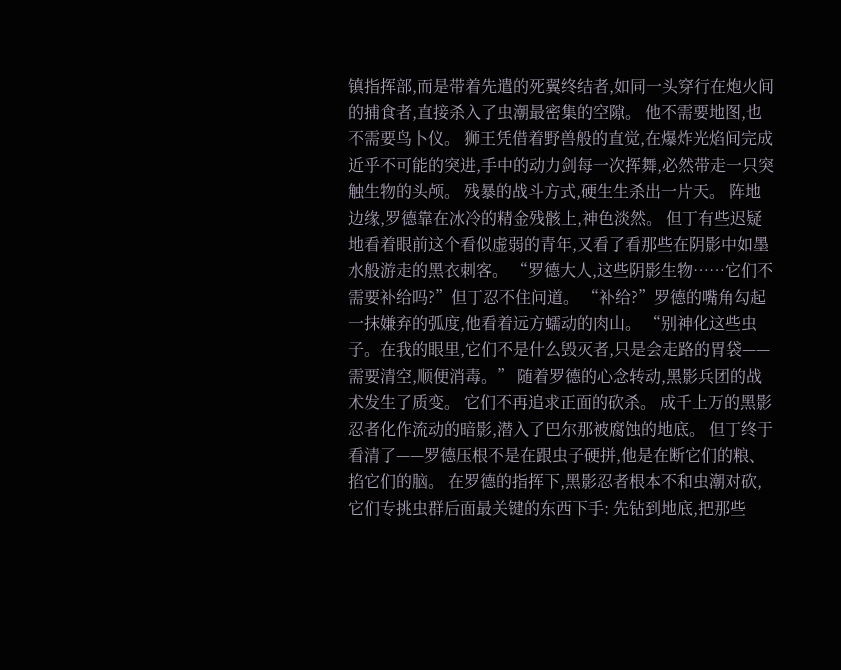镇指挥部,而是带着先遣的死翼终结者,如同一头穿行在炮火间的捕食者,直接杀入了虫潮最密集的空隙。 他不需要地图,也不需要鸟卜仪。 狮王凭借着野兽般的直觉,在爆炸光焰间完成近乎不可能的突进,手中的动力剑每一次挥舞,必然带走一只突触生物的头颅。 残暴的战斗方式,硬生生杀出一片天。 阵地边缘,罗德靠在冰冷的精金残骸上,神色淡然。 但丁有些迟疑地看着眼前这个看似虚弱的青年,又看了看那些在阴影中如墨水般游走的黑衣刺客。 “罗德大人,这些阴影生物……它们不需要补给吗?”但丁忍不住问道。 “补给?”罗德的嘴角勾起一抹嫌弃的弧度,他看着远方蠕动的肉山。 “别神化这些虫子。在我的眼里,它们不是什么毁灭者,只是会走路的胃袋——需要清空,顺便消毒。” 随着罗德的心念转动,黑影兵团的战术发生了质变。 它们不再追求正面的砍杀。 成千上万的黑影忍者化作流动的暗影,潜入了巴尔那被腐蚀的地底。 但丁终于看清了——罗德压根不是在跟虫子硬拼,他是在断它们的粮、掐它们的脑。 在罗德的指挥下,黑影忍者根本不和虫潮对砍,它们专挑虫群后面最关键的东西下手: 先钻到地底,把那些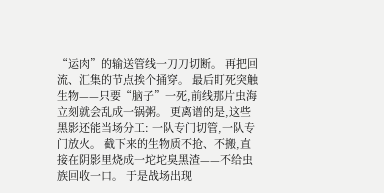“运肉”的输送管线一刀刀切断。 再把回流、汇集的节点挨个捅穿。 最后盯死突触生物——只要“脑子”一死,前线那片虫海立刻就会乱成一锅粥。 更离谱的是,这些黑影还能当场分工: 一队专门切管,一队专门放火。 截下来的生物质不抢、不搬,直接在阴影里烧成一坨坨臭黑渣——不给虫族回收一口。 于是战场出现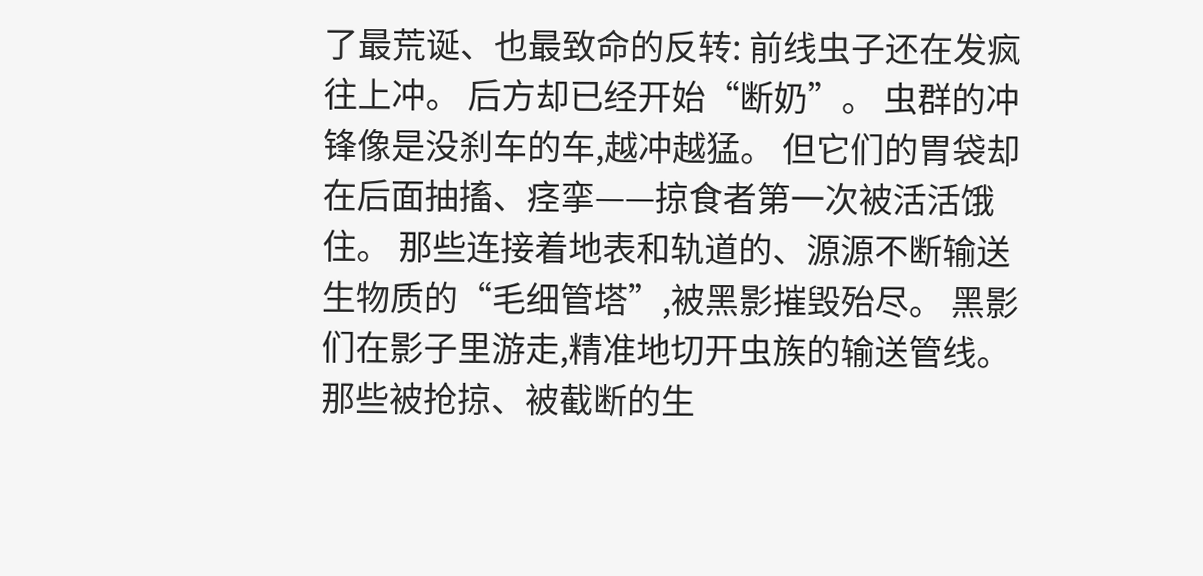了最荒诞、也最致命的反转: 前线虫子还在发疯往上冲。 后方却已经开始“断奶”。 虫群的冲锋像是没刹车的车,越冲越猛。 但它们的胃袋却在后面抽搐、痉挛——掠食者第一次被活活饿住。 那些连接着地表和轨道的、源源不断输送生物质的“毛细管塔”,被黑影摧毁殆尽。 黑影们在影子里游走,精准地切开虫族的输送管线。 那些被抢掠、被截断的生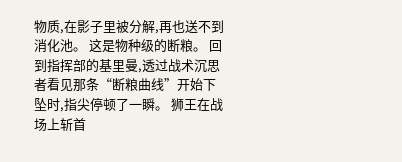物质,在影子里被分解,再也送不到消化池。 这是物种级的断粮。 回到指挥部的基里曼,透过战术沉思者看见那条“断粮曲线”开始下坠时,指尖停顿了一瞬。 狮王在战场上斩首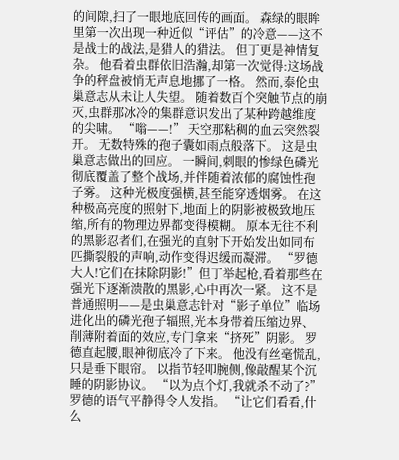的间隙,扫了一眼地底回传的画面。 森绿的眼眸里第一次出现一种近似“评估”的冷意——这不是战士的战法,是猎人的猎法。 但丁更是神情复杂。 他看着虫群依旧浩瀚,却第一次觉得:这场战争的秤盘被悄无声息地挪了一格。 然而,泰伦虫巢意志从未让人失望。 随着数百个突触节点的崩灭,虫群那冰冷的集群意识发出了某种跨越维度的尖啸。 “嗡——!” 天空那粘稠的血云突然裂开。 无数特殊的孢子囊如雨点般落下。 这是虫巢意志做出的回应。 一瞬间,刺眼的惨绿色磷光彻底覆盖了整个战场,并伴随着浓郁的腐蚀性孢子雾。 这种光极度强横,甚至能穿透烟雾。 在这种极高亮度的照射下,地面上的阴影被极致地压缩,所有的物理边界都变得模糊。 原本无往不利的黑影忍者们,在强光的直射下开始发出如同布匹撕裂般的声响,动作变得迟缓而凝滞。 “罗德大人!它们在抹除阴影!”但丁举起枪,看着那些在强光下逐渐溃散的黑影,心中再次一紧。 这不是普通照明——是虫巢意志针对“影子单位”临场进化出的磷光孢子辐照,光本身带着压缩边界、削薄附着面的效应,专门拿来“挤死”阴影。 罗德直起腰,眼神彻底冷了下来。 他没有丝毫慌乱,只是垂下眼帘。 以指节轻叩腕侧,像敲醒某个沉睡的阴影协议。 “以为点个灯,我就杀不动了?” 罗德的语气平静得令人发指。 “让它们看看,什么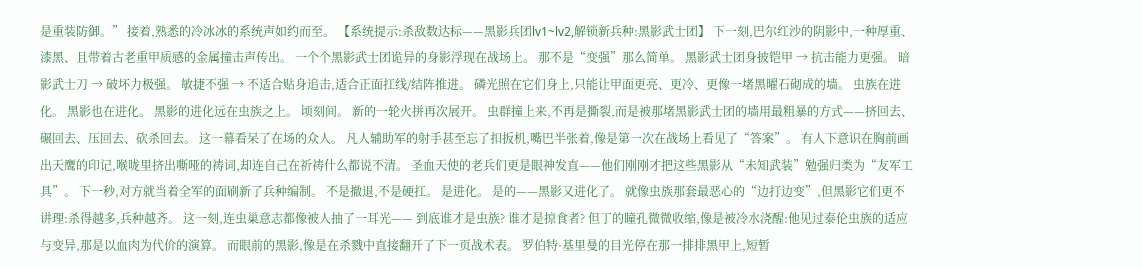是重装防御。” 接着,熟悉的冷冰冰的系统声如约而至。 【系统提示:杀敌数达标——黑影兵团lv1~lv2,解锁新兵种:黑影武士团】 下一刻,巴尔红沙的阴影中,一种厚重、漆黑、且带着古老重甲质感的金属撞击声传出。 一个个黑影武士团诡异的身影浮现在战场上。 那不是“变强”那么简单。 黑影武士团身披铠甲 → 抗击能力更强。 暗影武士刀 → 破坏力极强。 敏捷不强 → 不适合贴身追击,适合正面扛线/结阵推进。 磷光照在它们身上,只能让甲面更亮、更冷、更像一堵黑曜石砌成的墙。 虫族在进化。 黑影也在进化。 黑影的进化远在虫族之上。 顷刻间。 新的一轮火拼再次展开。 虫群撞上来,不再是撕裂,而是被那堵黑影武士团的墙用最粗暴的方式——挤回去、碾回去、压回去、砍杀回去。 这一幕看呆了在场的众人。 凡人辅助军的射手甚至忘了扣扳机,嘴巴半张着,像是第一次在战场上看见了“答案”。 有人下意识在胸前画出天鹰的印记,喉咙里挤出嘶哑的祷词,却连自己在祈祷什么都说不清。 圣血天使的老兵们更是眼神发直——他们刚刚才把这些黑影从“未知武装”勉强归类为“友军工具”。 下一秒,对方就当着全军的面刷新了兵种编制。 不是撤退,不是硬扛。 是进化。 是的——黑影又进化了。 就像虫族那套最恶心的“边打边变”,但黑影它们更不讲理:杀得越多,兵种越齐。 这一刻,连虫巢意志都像被人抽了一耳光—— 到底谁才是虫族? 谁才是掠食者? 但丁的瞳孔微微收缩,像是被冷水浇醒:他见过泰伦虫族的适应与变异,那是以血肉为代价的演算。 而眼前的黑影,像是在杀戮中直接翻开了下一页战术表。 罗伯特·基里曼的目光停在那一排排黑甲上,短暂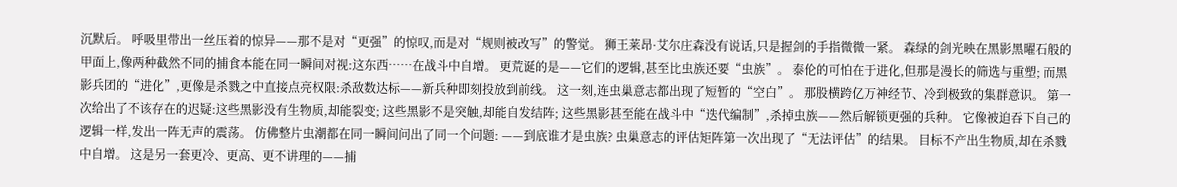沉默后。 呼吸里带出一丝压着的惊异——那不是对“更强”的惊叹,而是对“规则被改写”的警觉。 狮王莱昂·艾尔庄森没有说话,只是握剑的手指微微一紧。 森绿的剑光映在黑影黑曜石般的甲面上,像两种截然不同的捕食本能在同一瞬间对视:这东西……在战斗中自增。 更荒诞的是——它们的逻辑,甚至比虫族还要“虫族”。 泰伦的可怕在于进化,但那是漫长的筛选与重塑; 而黑影兵团的“进化”,更像是杀戮之中直接点亮权限:杀敌数达标——新兵种即刻投放到前线。 这一刻,连虫巢意志都出现了短暂的“空白”。 那股横跨亿万神经节、冷到极致的集群意识。 第一次给出了不该存在的迟疑:这些黑影没有生物质,却能裂变; 这些黑影不是突触,却能自发结阵; 这些黑影甚至能在战斗中“迭代编制”,杀掉虫族——然后解锁更强的兵种。 它像被迫吞下自己的逻辑一样,发出一阵无声的震荡。 仿佛整片虫潮都在同一瞬间问出了同一个问题: ——到底谁才是虫族? 虫巢意志的评估矩阵第一次出现了“无法评估”的结果。 目标不产出生物质,却在杀戮中自增。 这是另一套更冷、更高、更不讲理的——捕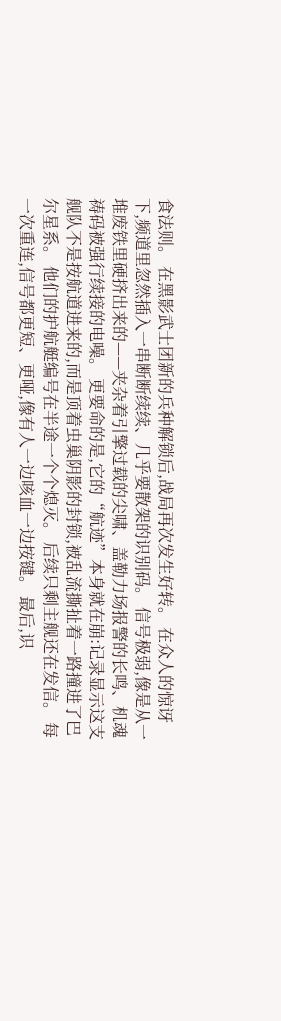食法则。 在黑影武士团新的兵种解锁后,战局再次发生好转。 在众人的惊讶下,频道里忽然插入一串断断续续、几乎要散架的识别码。 信号极弱,像是从一堆废铁里硬挤出来的——夹杂着引擎过载的尖啸、盖勒力场报警的长鸣、机魂祷码被强行续接的电噪。 更要命的是,它的“航迹”本身就在崩:记录显示这支舰队不是按航道进来的,而是顶着虫巢阴影的封锁,被乱流撕扯着一路撞进了巴尔星系。 他们的护航艇编号在半途一个个熄灭。 后续只剩主舰还在发信。 每一次重连,信号都更短、更哑,像有人一边咳血一边按键。 最后,识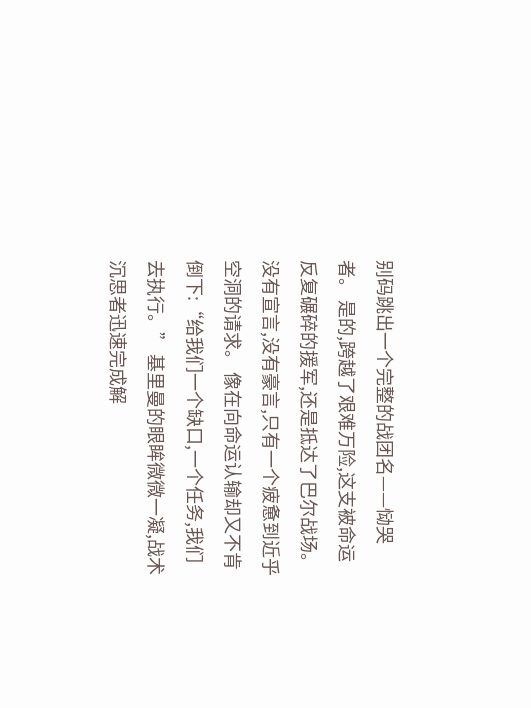别码跳出一个完整的战团名——恸哭者。 是的,跨越了艰难万险,这支被命运反复碾碎的援军,还是抵达了巴尔战场。 没有宣言,没有豪言,只有一个疲惫到近乎空洞的请求。 像在向命运认输却又不肯倒下:“给我们一个缺口,一个任务,我们去执行。” 基里曼的眼眸微微一凝,战术沉思者迅速完成解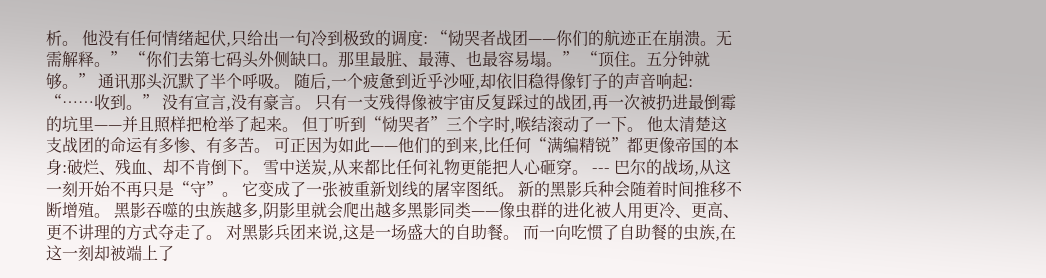析。 他没有任何情绪起伏,只给出一句冷到极致的调度: “恸哭者战团——你们的航迹正在崩溃。无需解释。” “你们去第七码头外侧缺口。那里最脏、最薄、也最容易塌。” “顶住。五分钟就够。” 通讯那头沉默了半个呼吸。 随后,一个疲惫到近乎沙哑,却依旧稳得像钉子的声音响起: “……收到。” 没有宣言,没有豪言。 只有一支残得像被宇宙反复踩过的战团,再一次被扔进最倒霉的坑里——并且照样把枪举了起来。 但丁听到“恸哭者”三个字时,喉结滚动了一下。 他太清楚这支战团的命运有多惨、有多苦。 可正因为如此——他们的到来,比任何“满编精锐”都更像帝国的本身:破烂、残血、却不肯倒下。 雪中送炭,从来都比任何礼物更能把人心砸穿。 --- 巴尔的战场,从这一刻开始不再只是“守”。 它变成了一张被重新划线的屠宰图纸。 新的黑影兵种会随着时间推移不断增殖。 黑影吞噬的虫族越多,阴影里就会爬出越多黑影同类——像虫群的进化被人用更冷、更高、更不讲理的方式夺走了。 对黑影兵团来说,这是一场盛大的自助餐。 而一向吃惯了自助餐的虫族,在这一刻却被端上了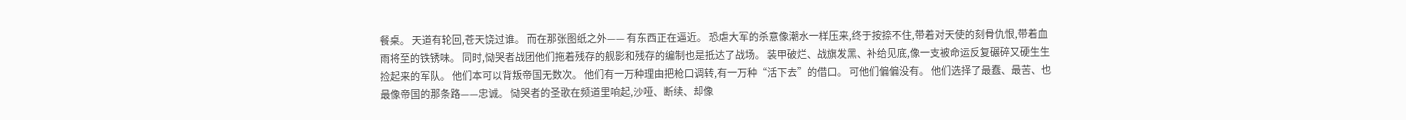餐桌。 天道有轮回,苍天饶过谁。 而在那张图纸之外—— 有东西正在逼近。 恐虐大军的杀意像潮水一样压来,终于按捺不住,带着对天使的刻骨仇恨,带着血雨将至的铁锈味。 同时,恸哭者战团他们拖着残存的舰影和残存的编制也是抵达了战场。 装甲破烂、战旗发黑、补给见底,像一支被命运反复碾碎又硬生生捡起来的军队。 他们本可以背叛帝国无数次。 他们有一万种理由把枪口调转,有一万种“活下去”的借口。 可他们偏偏没有。 他们选择了最蠢、最苦、也最像帝国的那条路——忠诚。 恸哭者的圣歌在频道里响起,沙哑、断续、却像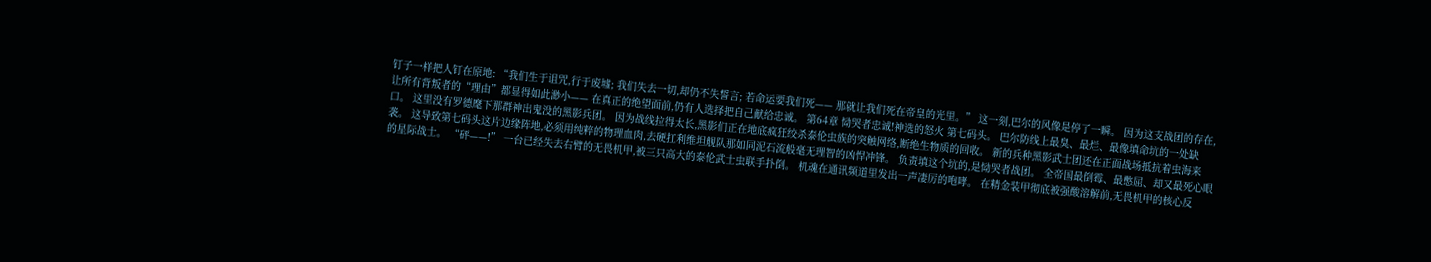钉子一样把人钉在原地: “我们生于诅咒,行于废墟; 我们失去一切,却仍不失誓言; 若命运要我们死—— 那就让我们死在帝皇的光里。” 这一刻,巴尔的风像是停了一瞬。 因为这支战团的存在,让所有背叛者的“理由”都显得如此渺小—— 在真正的绝望面前,仍有人选择把自己献给忠诚。 第64章 恸哭者忠诚!神选的怒火 第七码头。 巴尔防线上最臭、最烂、最像填命坑的一处缺口。 这里没有罗德麾下那群神出鬼没的黑影兵团。 因为战线拉得太长,黑影们正在地底疯狂绞杀泰伦虫族的突触网络,断绝生物质的回收。 新的兵种黑影武士团还在正面战场抵抗着虫海来袭。 这导致第七码头这片边缘阵地,必须用纯粹的物理血肉,去硬扛利维坦舰队那如同泥石流般毫无理智的凶悍冲锋。 负责填这个坑的,是恸哭者战团。 全帝国最倒霉、最憋屈、却又最死心眼的星际战士。 “砰——!” 一台已经失去右臂的无畏机甲,被三只高大的泰伦武士虫联手扑倒。 机魂在通讯频道里发出一声凄厉的咆哮。 在精金装甲彻底被强酸溶解前,无畏机甲的核心反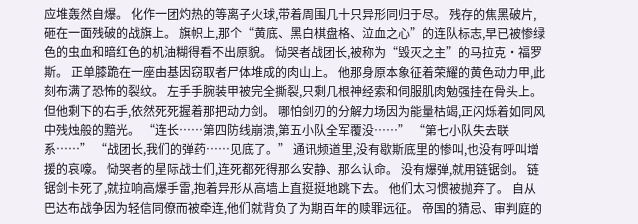应堆轰然自爆。 化作一团灼热的等离子火球,带着周围几十只异形同归于尽。 残存的焦黑破片,砸在一面残破的战旗上。 旗帜上,那个“黄底、黑白棋盘格、泣血之心”的连队标志,早已被惨绿色的虫血和暗红色的机油糊得看不出原貌。 恸哭者战团长,被称为“毁灭之主”的马拉克·福罗斯。 正单膝跪在一座由基因窃取者尸体堆成的肉山上。 他那身原本象征着荣耀的黄色动力甲,此刻布满了恐怖的裂纹。 左手手腕装甲被完全撕裂,只剩几根神经索和伺服肌肉勉强挂在骨头上。 但他剩下的右手,依然死死握着那把动力剑。 哪怕剑刃的分解力场因为能量枯竭,正闪烁着如同风中残烛般的黯光。 “连长……第四防线崩溃,第五小队全军覆没……” “第七小队失去联系……” “战团长,我们的弹药……见底了。” 通讯频道里,没有歇斯底里的惨叫,也没有呼叫增援的哀嚎。 恸哭者的星际战士们,连死都死得那么安静、那么认命。 没有爆弹,就用链锯剑。 链锯剑卡死了,就拉响高爆手雷,抱着异形从高墙上直挺挺地跳下去。 他们太习惯被抛弃了。 自从巴达布战争因为轻信同僚而被牵连,他们就背负了为期百年的赎罪远征。 帝国的猜忌、审判庭的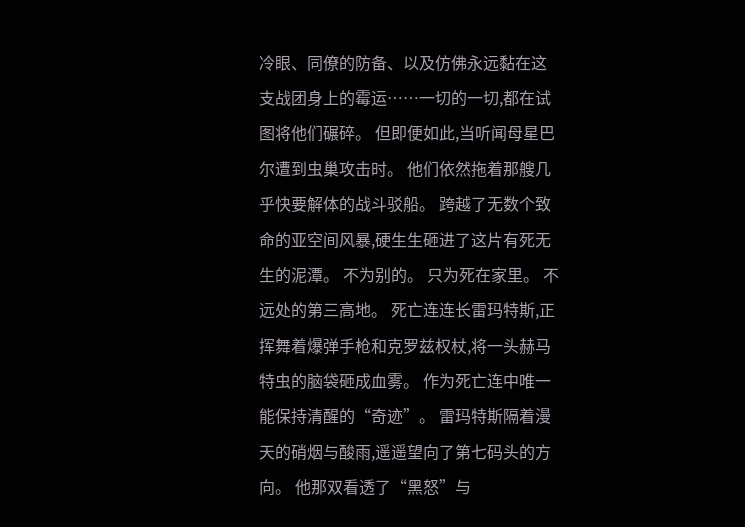冷眼、同僚的防备、以及仿佛永远黏在这支战团身上的霉运……一切的一切,都在试图将他们碾碎。 但即便如此,当听闻母星巴尔遭到虫巢攻击时。 他们依然拖着那艘几乎快要解体的战斗驳船。 跨越了无数个致命的亚空间风暴,硬生生砸进了这片有死无生的泥潭。 不为别的。 只为死在家里。 不远处的第三高地。 死亡连连长雷玛特斯,正挥舞着爆弹手枪和克罗兹权杖,将一头赫马特虫的脑袋砸成血雾。 作为死亡连中唯一能保持清醒的“奇迹”。 雷玛特斯隔着漫天的硝烟与酸雨,遥遥望向了第七码头的方向。 他那双看透了“黑怒”与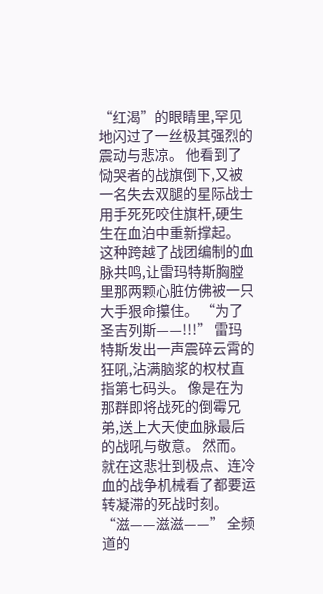“红渴”的眼睛里,罕见地闪过了一丝极其强烈的震动与悲凉。 他看到了恸哭者的战旗倒下,又被一名失去双腿的星际战士用手死死咬住旗杆,硬生生在血泊中重新撑起。 这种跨越了战团编制的血脉共鸣,让雷玛特斯胸膛里那两颗心脏仿佛被一只大手狠命攥住。 “为了圣吉列斯——!!!” 雷玛特斯发出一声震碎云霄的狂吼,沾满脑浆的权杖直指第七码头。 像是在为那群即将战死的倒霉兄弟,送上大天使血脉最后的战吼与敬意。 然而。 就在这悲壮到极点、连冷血的战争机械看了都要运转凝滞的死战时刻。 “滋——滋滋——” 全频道的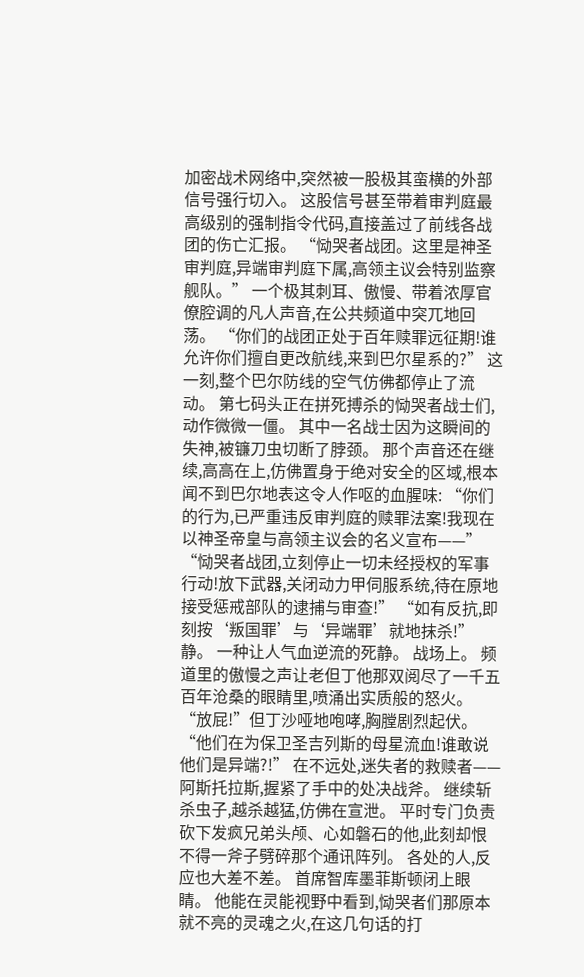加密战术网络中,突然被一股极其蛮横的外部信号强行切入。 这股信号甚至带着审判庭最高级别的强制指令代码,直接盖过了前线各战团的伤亡汇报。 “恸哭者战团。这里是神圣审判庭,异端审判庭下属,高领主议会特别监察舰队。” 一个极其刺耳、傲慢、带着浓厚官僚腔调的凡人声音,在公共频道中突兀地回荡。 “你们的战团正处于百年赎罪远征期!谁允许你们擅自更改航线,来到巴尔星系的?” 这一刻,整个巴尔防线的空气仿佛都停止了流动。 第七码头正在拼死搏杀的恸哭者战士们,动作微微一僵。 其中一名战士因为这瞬间的失神,被镰刀虫切断了脖颈。 那个声音还在继续,高高在上,仿佛置身于绝对安全的区域,根本闻不到巴尔地表这令人作呕的血腥味: “你们的行为,已严重违反审判庭的赎罪法案!我现在以神圣帝皇与高领主议会的名义宣布——” “恸哭者战团,立刻停止一切未经授权的军事行动!放下武器,关闭动力甲伺服系统,待在原地接受惩戒部队的逮捕与审查!” “如有反抗,即刻按‘叛国罪’与‘异端罪’就地抹杀!” 静。 一种让人气血逆流的死静。 战场上。 频道里的傲慢之声让老但丁他那双阅尽了一千五百年沧桑的眼睛里,喷涌出实质般的怒火。 “放屁!”但丁沙哑地咆哮,胸膛剧烈起伏。 “他们在为保卫圣吉列斯的母星流血!谁敢说他们是异端?!” 在不远处,迷失者的救赎者——阿斯托拉斯,握紧了手中的处决战斧。 继续斩杀虫子,越杀越猛,仿佛在宣泄。 平时专门负责砍下发疯兄弟头颅、心如磐石的他,此刻却恨不得一斧子劈碎那个通讯阵列。 各处的人,反应也大差不差。 首席智库墨菲斯顿闭上眼睛。 他能在灵能视野中看到,恸哭者们那原本就不亮的灵魂之火,在这几句话的打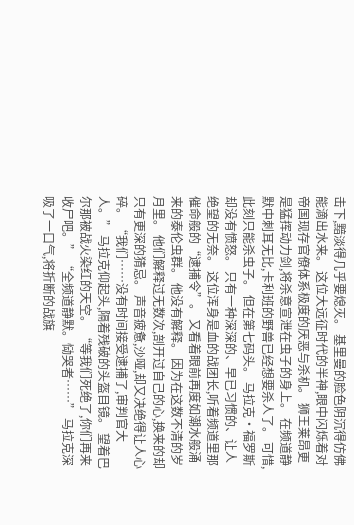击下,黯淡得几乎要熄灭。 基里曼的脸色阴沉得仿佛能滴出水来。 这位大远征时代的半神,眼中闪烁着对帝国现存官僚体系极度的厌恶与杀机。 狮王莱昂更是猛挥动力剑,将杀意宣泄在虫子的身上。 在频道静默中刺耳无比,卡利班的野兽已经想要杀人了。 可惜,此刻只能杀虫子。 但在第七码头。 马拉克·福罗斯却没有愤怒。 只有一种深深的、早已习惯的、让人绝望的无奈。 这位浑身是血的战团长,听着频道里那催命般的“逮捕令”。 又看着眼前再度如潮水般涌来的泰伦虫群。 他没有解释。 因为在这数不清的岁月里。 他们解释过无数次,剖开过自己的心,换来的却只有更深的猜忌。 声音疲惫,沙哑,却又决绝得让人心碎。 “我们……没有时间接受逮捕了,审判官大人。” 马拉克仰起头,隔着残破的头盔目镜。 望着巴尔那被战火染红的天空。 “等我们死绝了,你们再来收尸吧。” “全频道静默。恸哭者……” 马拉克深吸了一口气,将折断的战旗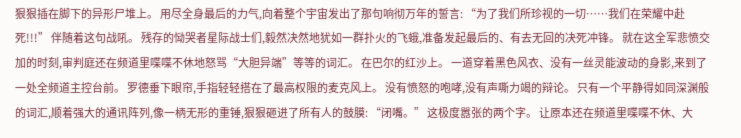狠狠插在脚下的异形尸堆上。 用尽全身最后的力气,向着整个宇宙发出了那句响彻万年的誓言: “为了我们所珍视的一切……我们在荣耀中赴死!!!” 伴随着这句战吼。 残存的恸哭者星际战士们,毅然决然地犹如一群扑火的飞蛾,准备发起最后的、有去无回的决死冲锋。 就在这全军悲愤交加的时刻,审判庭还在频道里喋喋不休地怒骂“大胆异端”等等的词汇。 在巴尔的红沙上。 一道穿着黑色风衣、没有一丝灵能波动的身影,来到了一处全频道主控台前。 罗德垂下眼帘,手指轻轻搭在了最高权限的麦克风上。 没有愤怒的咆哮,没有声嘶力竭的辩论。 只有一个平静得如同深渊般的词汇,顺着强大的通讯阵列,像一柄无形的重锤,狠狠砸进了所有人的鼓膜: “闭嘴。” 这极度嚣张的两个字。 让原本还在频道里喋喋不休、大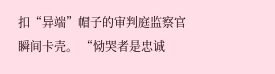扣“异端”帽子的审判庭监察官瞬间卡壳。 “恸哭者是忠诚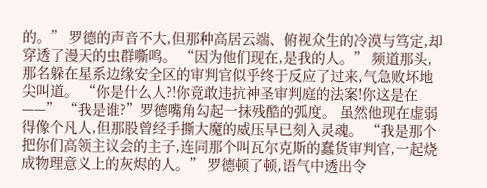的。” 罗德的声音不大,但那种高居云端、俯视众生的冷漠与笃定,却穿透了漫天的虫群嘶鸣。 “因为他们现在,是我的人。” 频道那头,那名躲在星系边缘安全区的审判官似乎终于反应了过来,气急败坏地尖叫道。 “你是什么人?!你竟敢违抗神圣审判庭的法案!你这是在——” “我是谁?”罗德嘴角勾起一抹残酷的弧度。 虽然他现在虚弱得像个凡人,但那股曾经手撕大魔的威压早已刻入灵魂。 “我是那个把你们高领主议会的主子,连同那个叫瓦尔克斯的蠢货审判官,一起烧成物理意义上的灰烬的人。” 罗德顿了顿,语气中透出令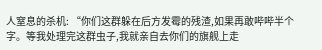人窒息的杀机: “你们这群躲在后方发霉的残渣,如果再敢哔哔半个字。等我处理完这群虫子,我就亲自去你们的旗舰上走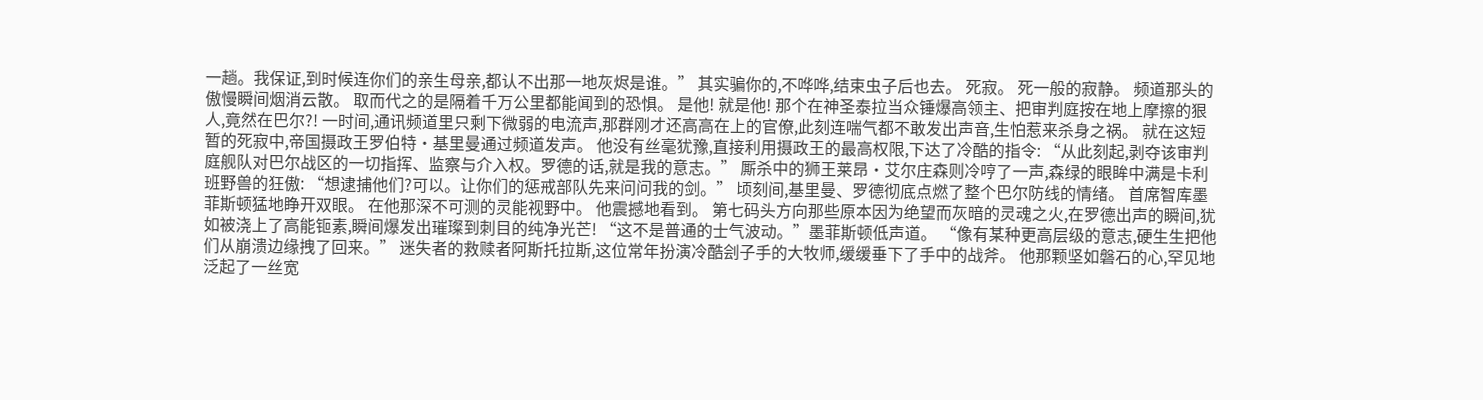一趟。我保证,到时候连你们的亲生母亲,都认不出那一地灰烬是谁。” 其实骗你的,不哗哗,结束虫子后也去。 死寂。 死一般的寂静。 频道那头的傲慢瞬间烟消云散。 取而代之的是隔着千万公里都能闻到的恐惧。 是他! 就是他! 那个在神圣泰拉当众锤爆高领主、把审判庭按在地上摩擦的狠人,竟然在巴尔?! 一时间,通讯频道里只剩下微弱的电流声,那群刚才还高高在上的官僚,此刻连喘气都不敢发出声音,生怕惹来杀身之祸。 就在这短暂的死寂中,帝国摄政王罗伯特·基里曼通过频道发声。 他没有丝毫犹豫,直接利用摄政王的最高权限,下达了冷酷的指令: “从此刻起,剥夺该审判庭舰队对巴尔战区的一切指挥、监察与介入权。罗德的话,就是我的意志。” 厮杀中的狮王莱昂·艾尔庄森则冷哼了一声,森绿的眼眸中满是卡利班野兽的狂傲: “想逮捕他们?可以。让你们的惩戒部队先来问问我的剑。” 顷刻间,基里曼、罗德彻底点燃了整个巴尔防线的情绪。 首席智库墨菲斯顿猛地睁开双眼。 在他那深不可测的灵能视野中。 他震撼地看到。 第七码头方向那些原本因为绝望而灰暗的灵魂之火,在罗德出声的瞬间,犹如被浇上了高能钷素,瞬间爆发出璀璨到刺目的纯净光芒! “这不是普通的士气波动。”墨菲斯顿低声道。 “像有某种更高层级的意志,硬生生把他们从崩溃边缘拽了回来。” 迷失者的救赎者阿斯托拉斯,这位常年扮演冷酷刽子手的大牧师,缓缓垂下了手中的战斧。 他那颗坚如磐石的心,罕见地泛起了一丝宽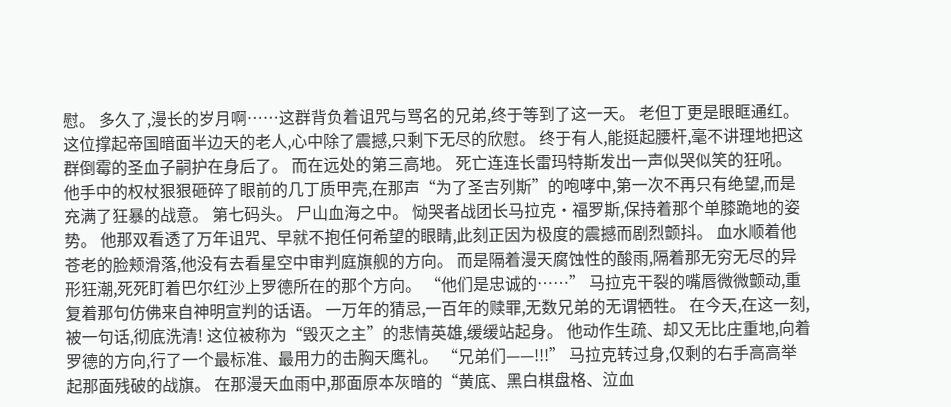慰。 多久了,漫长的岁月啊……这群背负着诅咒与骂名的兄弟,终于等到了这一天。 老但丁更是眼眶通红。 这位撑起帝国暗面半边天的老人,心中除了震撼,只剩下无尽的欣慰。 终于有人,能挺起腰杆,毫不讲理地把这群倒霉的圣血子嗣护在身后了。 而在远处的第三高地。 死亡连连长雷玛特斯发出一声似哭似笑的狂吼。 他手中的权杖狠狠砸碎了眼前的几丁质甲壳,在那声“为了圣吉列斯”的咆哮中,第一次不再只有绝望,而是充满了狂暴的战意。 第七码头。 尸山血海之中。 恸哭者战团长马拉克·福罗斯,保持着那个单膝跪地的姿势。 他那双看透了万年诅咒、早就不抱任何希望的眼睛,此刻正因为极度的震撼而剧烈颤抖。 血水顺着他苍老的脸颊滑落,他没有去看星空中审判庭旗舰的方向。 而是隔着漫天腐蚀性的酸雨,隔着那无穷无尽的异形狂潮,死死盯着巴尔红沙上罗德所在的那个方向。 “他们是忠诚的……” 马拉克干裂的嘴唇微微颤动,重复着那句仿佛来自神明宣判的话语。 一万年的猜忌,一百年的赎罪,无数兄弟的无谓牺牲。 在今天,在这一刻,被一句话,彻底洗清! 这位被称为“毁灭之主”的悲情英雄,缓缓站起身。 他动作生疏、却又无比庄重地,向着罗德的方向,行了一个最标准、最用力的击胸天鹰礼。 “兄弟们——!!!” 马拉克转过身,仅剩的右手高高举起那面残破的战旗。 在那漫天血雨中,那面原本灰暗的“黄底、黑白棋盘格、泣血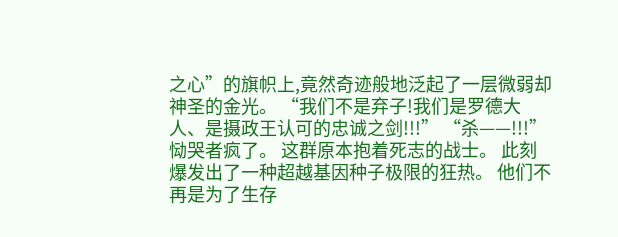之心”的旗帜上,竟然奇迹般地泛起了一层微弱却神圣的金光。 “我们不是弃子!我们是罗德大人、是摄政王认可的忠诚之剑!!!” “杀——!!!” 恸哭者疯了。 这群原本抱着死志的战士。 此刻爆发出了一种超越基因种子极限的狂热。 他们不再是为了生存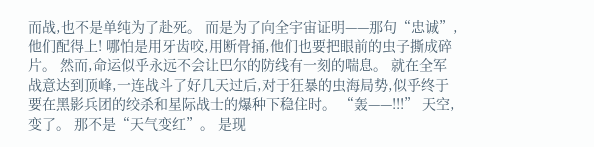而战,也不是单纯为了赴死。 而是为了向全宇宙证明——那句“忠诚”,他们配得上! 哪怕是用牙齿咬,用断骨捅,他们也要把眼前的虫子撕成碎片。 然而,命运似乎永远不会让巴尔的防线有一刻的喘息。 就在全军战意达到顶峰,一连战斗了好几天过后,对于狂暴的虫海局势,似乎终于要在黑影兵团的绞杀和星际战士的爆种下稳住时。 “轰——!!!” 天空,变了。 那不是“天气变红”。 是现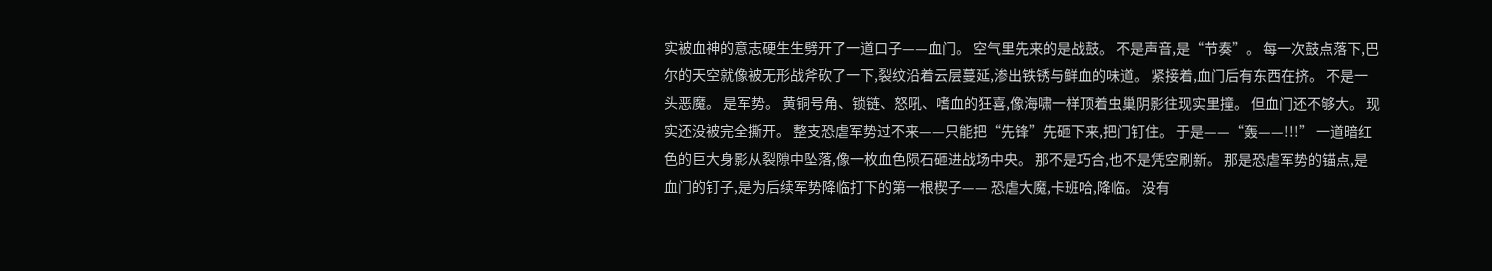实被血神的意志硬生生劈开了一道口子——血门。 空气里先来的是战鼓。 不是声音,是“节奏”。 每一次鼓点落下,巴尔的天空就像被无形战斧砍了一下,裂纹沿着云层蔓延,渗出铁锈与鲜血的味道。 紧接着,血门后有东西在挤。 不是一头恶魔。 是军势。 黄铜号角、锁链、怒吼、嗜血的狂喜,像海啸一样顶着虫巢阴影往现实里撞。 但血门还不够大。 现实还没被完全撕开。 整支恐虐军势过不来——只能把“先锋”先砸下来,把门钉住。 于是——“轰——!!!” 一道暗红色的巨大身影从裂隙中坠落,像一枚血色陨石砸进战场中央。 那不是巧合,也不是凭空刷新。 那是恐虐军势的锚点,是血门的钉子,是为后续军势降临打下的第一根楔子—— 恐虐大魔,卡班哈,降临。 没有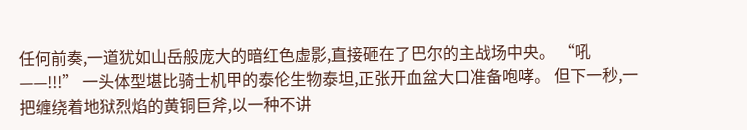任何前奏,一道犹如山岳般庞大的暗红色虚影,直接砸在了巴尔的主战场中央。 “吼——!!!” 一头体型堪比骑士机甲的泰伦生物泰坦,正张开血盆大口准备咆哮。 但下一秒,一把缠绕着地狱烈焰的黄铜巨斧,以一种不讲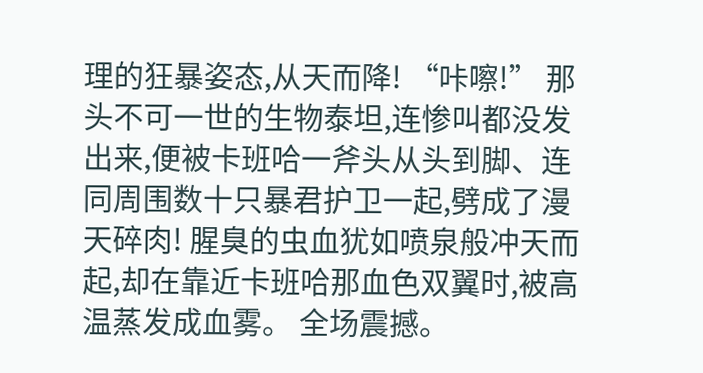理的狂暴姿态,从天而降! “咔嚓!” 那头不可一世的生物泰坦,连惨叫都没发出来,便被卡班哈一斧头从头到脚、连同周围数十只暴君护卫一起,劈成了漫天碎肉! 腥臭的虫血犹如喷泉般冲天而起,却在靠近卡班哈那血色双翼时,被高温蒸发成血雾。 全场震撼。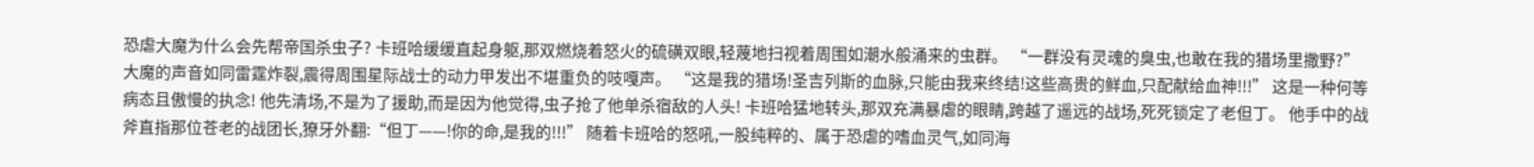恐虐大魔为什么会先帮帝国杀虫子? 卡班哈缓缓直起身躯,那双燃烧着怒火的硫磺双眼,轻蔑地扫视着周围如潮水般涌来的虫群。 “一群没有灵魂的臭虫,也敢在我的猎场里撒野?” 大魔的声音如同雷霆炸裂,震得周围星际战士的动力甲发出不堪重负的吱嘎声。 “这是我的猎场!圣吉列斯的血脉,只能由我来终结!这些高贵的鲜血,只配献给血神!!!” 这是一种何等病态且傲慢的执念! 他先清场,不是为了援助,而是因为他觉得,虫子抢了他单杀宿敌的人头! 卡班哈猛地转头,那双充满暴虐的眼睛,跨越了遥远的战场,死死锁定了老但丁。 他手中的战斧直指那位苍老的战团长,獠牙外翻:“但丁——!你的命,是我的!!!” 随着卡班哈的怒吼,一股纯粹的、属于恐虐的嗜血灵气,如同海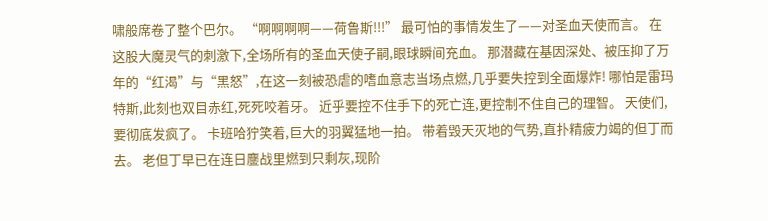啸般席卷了整个巴尔。 “啊啊啊啊——荷鲁斯!!!” 最可怕的事情发生了——对圣血天使而言。 在这股大魔灵气的刺激下,全场所有的圣血天使子嗣,眼球瞬间充血。 那潜藏在基因深处、被压抑了万年的“红渴”与“黑怒”,在这一刻被恐虐的嗜血意志当场点燃,几乎要失控到全面爆炸! 哪怕是雷玛特斯,此刻也双目赤红,死死咬着牙。 近乎要控不住手下的死亡连,更控制不住自己的理智。 天使们,要彻底发疯了。 卡班哈狞笑着,巨大的羽翼猛地一拍。 带着毁天灭地的气势,直扑精疲力竭的但丁而去。 老但丁早已在连日鏖战里燃到只剩灰,现阶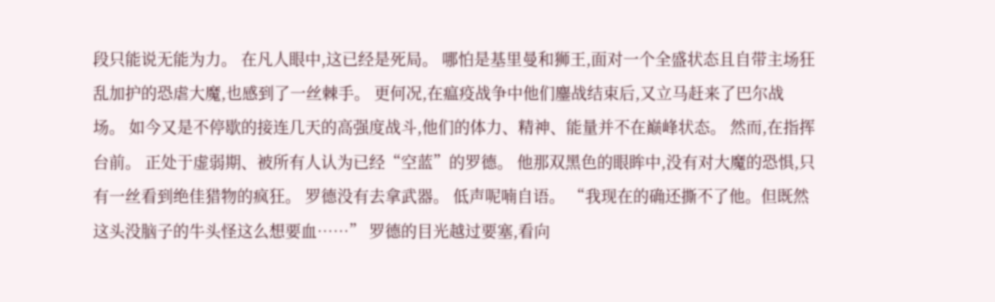段只能说无能为力。 在凡人眼中,这已经是死局。 哪怕是基里曼和狮王,面对一个全盛状态且自带主场狂乱加护的恐虐大魔,也感到了一丝棘手。 更何况,在瘟疫战争中他们鏖战结束后,又立马赶来了巴尔战场。 如今又是不停歇的接连几天的高强度战斗,他们的体力、精神、能量并不在巅峰状态。 然而,在指挥台前。 正处于虚弱期、被所有人认为已经“空蓝”的罗德。 他那双黑色的眼眸中,没有对大魔的恐惧,只有一丝看到绝佳猎物的疯狂。 罗德没有去拿武器。 低声呢喃自语。 “我现在的确还撕不了他。但既然这头没脑子的牛头怪这么想要血……” 罗德的目光越过要塞,看向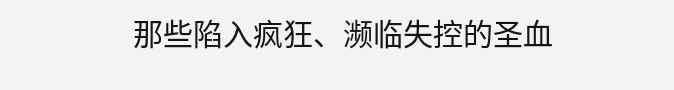那些陷入疯狂、濒临失控的圣血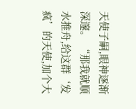天使子嗣,眼神逐渐深邃。 “那我就顺水推舟,给这群‘发疯’的天使,加个大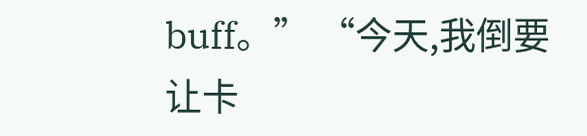buff。” “今天,我倒要让卡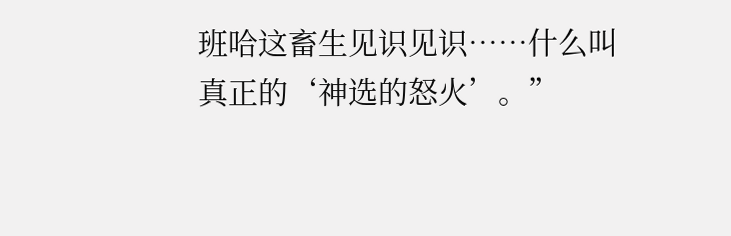班哈这畜生见识见识……什么叫真正的‘神选的怒火’。”